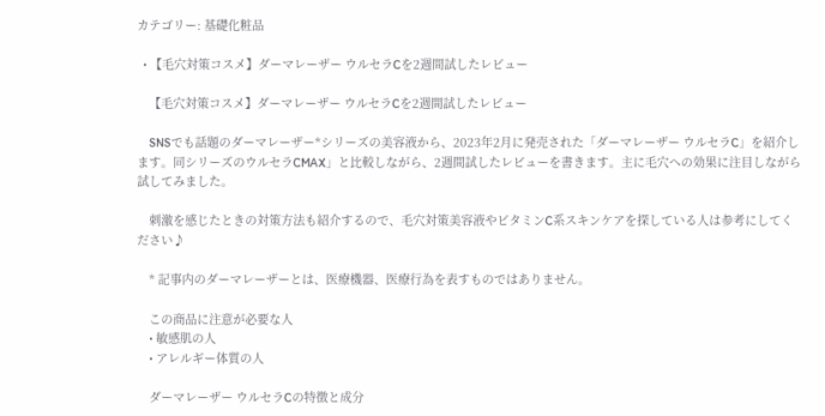カテゴリー: 基礎化粧品

  • 【毛穴対策コスメ】ダーマレーザー ウルセラCを2週間試したレビュー

    【毛穴対策コスメ】ダーマレーザー ウルセラCを2週間試したレビュー

    SNSでも話題のダーマレーザー*シリーズの美容液から、2023年2月に発売された「ダーマレーザー ウルセラC」を紹介します。同シリーズのウルセラCMAX」と比較しながら、2週間試したレビューを書きます。主に毛穴への効果に注目しながら試してみました。

    刺激を感じたときの対策方法も紹介するので、毛穴対策美容液やビタミンC系スキンケアを探している人は参考にしてください♪

    * 記事内のダーマレーザーとは、医療機器、医療行為を表すものではありません。

    この商品に注意が必要な人
    • 敏感肌の人
    • アレルギー体質の人

    ダーマレーザー ウルセラCの特徴と成分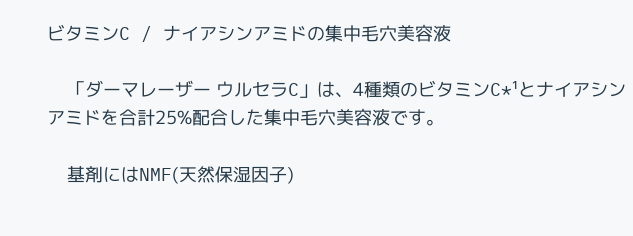ビタミンC / ナイアシンアミドの集中毛穴美容液

    「ダーマレーザー ウルセラC」は、4種類のビタミンC*¹とナイアシンアミドを合計25%配合した集中毛穴美容液です。

    基剤にはNMF(天然保湿因子)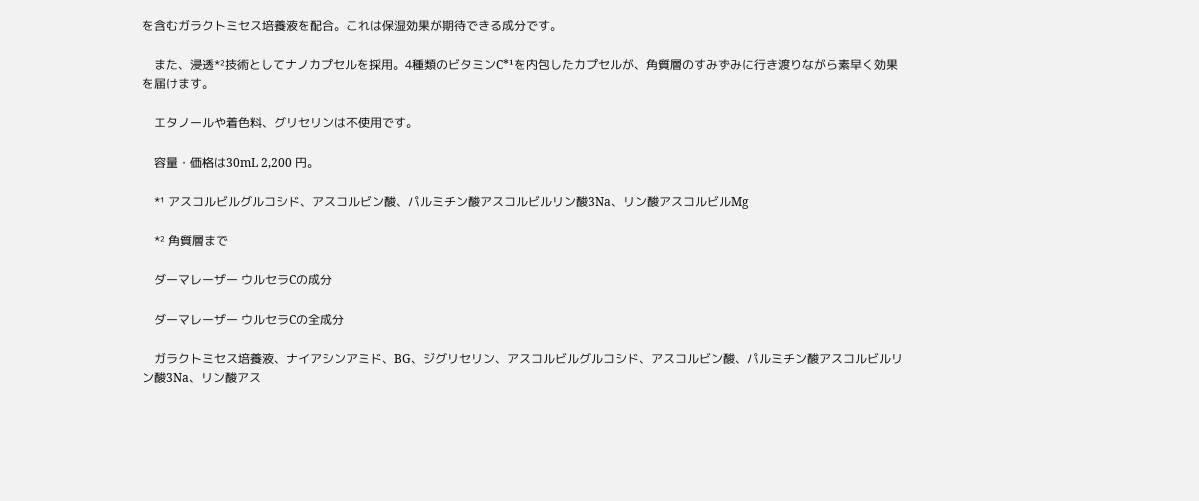を含むガラクトミセス培養液を配合。これは保湿効果が期待できる成分です。

    また、浸透*²技術としてナノカプセルを採用。4種類のビタミンC*¹を内包したカプセルが、角質層のすみずみに行き渡りながら素早く効果を届けます。

    エタノールや着色料、グリセリンは不使用です。

    容量・価格は30mL 2,200 円。

    *¹ アスコルビルグルコシド、アスコルビン酸、パルミチン酸アスコルビルリン酸3Na、リン酸アスコルビルMg

    *² 角質層まで

    ダーマレーザー ウルセラCの成分

    ダーマレーザー ウルセラCの全成分

    ガラクトミセス培養液、ナイアシンアミド、BG、ジグリセリン、アスコルビルグルコシド、アスコルビン酸、パルミチン酸アスコルビルリン酸3Na、リン酸アス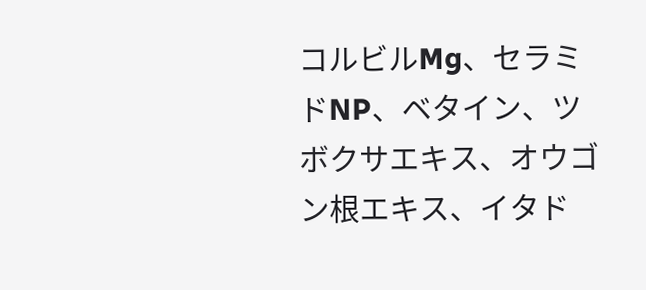コルビルMg、セラミドNP、ベタイン、ツボクサエキス、オウゴン根エキス、イタド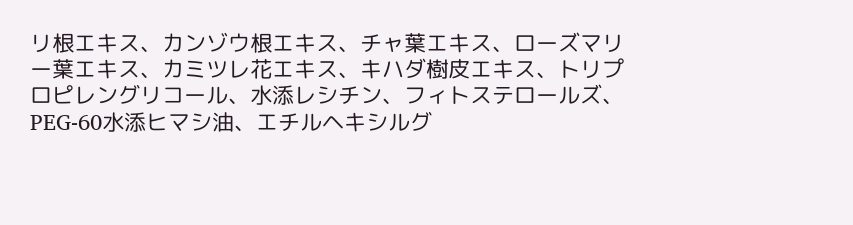リ根エキス、カンゾウ根エキス、チャ葉エキス、ローズマリー葉エキス、カミツレ花エキス、キハダ樹皮エキス、トリプロピレングリコール、水添レシチン、フィトステロールズ、PEG-60水添ヒマシ油、エチルヘキシルグ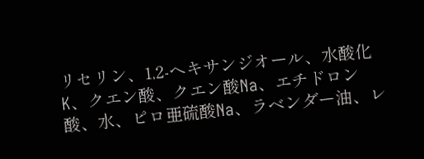リセリン、1,2-ヘキサンジオール、水酸化K、クエン酸、クエン酸Na、エチドロン酸、水、ピロ亜硫酸Na、ラベンダー油、レ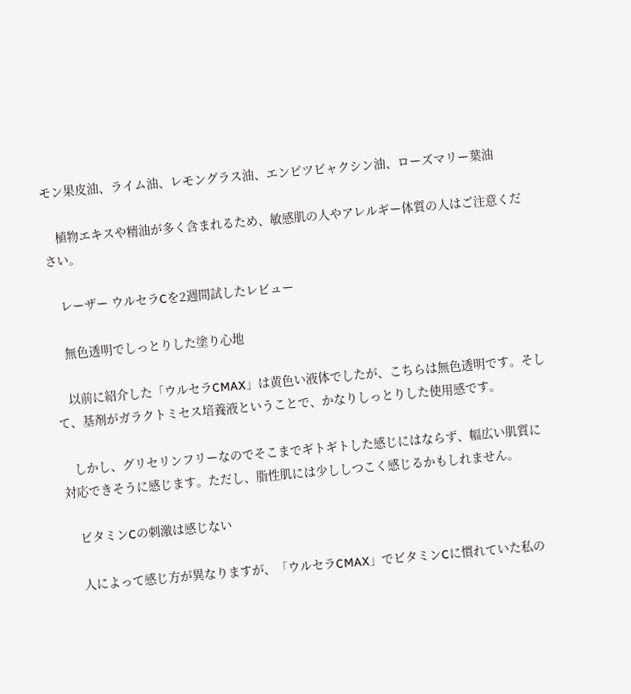モン果皮油、ライム油、レモングラス油、エンピツビャクシン油、ローズマリー葉油

    植物エキスや精油が多く含まれるため、敏感肌の人やアレルギー体質の人はご注意ください。

    レーザー ウルセラCを2週間試したレビュー

    無色透明でしっとりした塗り心地

    以前に紹介した「ウルセラCMAX」は黄色い液体でしたが、こちらは無色透明です。そして、基剤がガラクトミセス培養液ということで、かなりしっとりした使用感です。

    しかし、グリセリンフリーなのでそこまでギトギトした感じにはならず、幅広い肌質に対応できそうに感じます。ただし、脂性肌には少ししつこく感じるかもしれません。

    ビタミンCの刺激は感じない

    人によって感じ方が異なりますが、「ウルセラCMAX」でビタミンCに慣れていた私の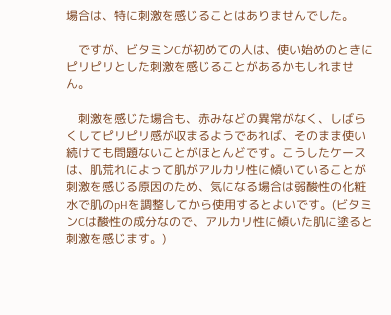場合は、特に刺激を感じることはありませんでした。

    ですが、ビタミンCが初めての人は、使い始めのときにピリピリとした刺激を感じることがあるかもしれません。

    刺激を感じた場合も、赤みなどの異常がなく、しばらくしてピリピリ感が収まるようであれば、そのまま使い続けても問題ないことがほとんどです。こうしたケースは、肌荒れによって肌がアルカリ性に傾いていることが刺激を感じる原因のため、気になる場合は弱酸性の化粧水で肌のpHを調整してから使用するとよいです。(ビタミンCは酸性の成分なので、アルカリ性に傾いた肌に塗ると刺激を感じます。)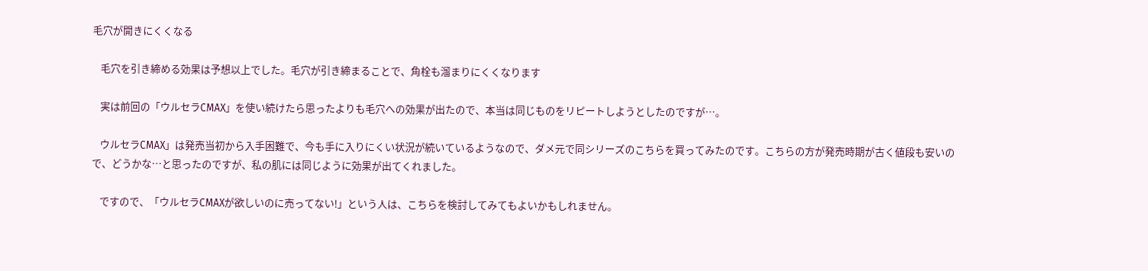毛穴が開きにくくなる

    毛穴を引き締める効果は予想以上でした。毛穴が引き締まることで、角栓も溜まりにくくなります

    実は前回の「ウルセラCMAX」を使い続けたら思ったよりも毛穴への効果が出たので、本当は同じものをリピートしようとしたのですが…。

    ウルセラCMAX」は発売当初から入手困難で、今も手に入りにくい状況が続いているようなので、ダメ元で同シリーズのこちらを買ってみたのです。こちらの方が発売時期が古く値段も安いので、どうかな…と思ったのですが、私の肌には同じように効果が出てくれました。

    ですので、「ウルセラCMAXが欲しいのに売ってない!」という人は、こちらを検討してみてもよいかもしれません。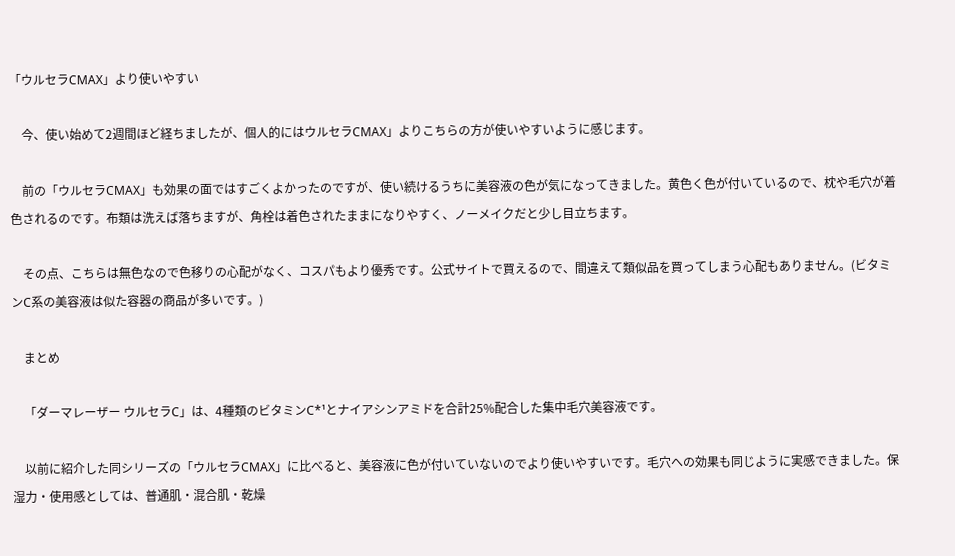「ウルセラCMAX」より使いやすい

    今、使い始めて2週間ほど経ちましたが、個人的にはウルセラCMAX」よりこちらの方が使いやすいように感じます。

    前の「ウルセラCMAX」も効果の面ではすごくよかったのですが、使い続けるうちに美容液の色が気になってきました。黄色く色が付いているので、枕や毛穴が着色されるのです。布類は洗えば落ちますが、角栓は着色されたままになりやすく、ノーメイクだと少し目立ちます。

    その点、こちらは無色なので色移りの心配がなく、コスパもより優秀です。公式サイトで買えるので、間違えて類似品を買ってしまう心配もありません。(ビタミンC系の美容液は似た容器の商品が多いです。)

    まとめ

    「ダーマレーザー ウルセラC」は、4種類のビタミンC*¹とナイアシンアミドを合計25%配合した集中毛穴美容液です。

    以前に紹介した同シリーズの「ウルセラCMAX」に比べると、美容液に色が付いていないのでより使いやすいです。毛穴への効果も同じように実感できました。保湿力・使用感としては、普通肌・混合肌・乾燥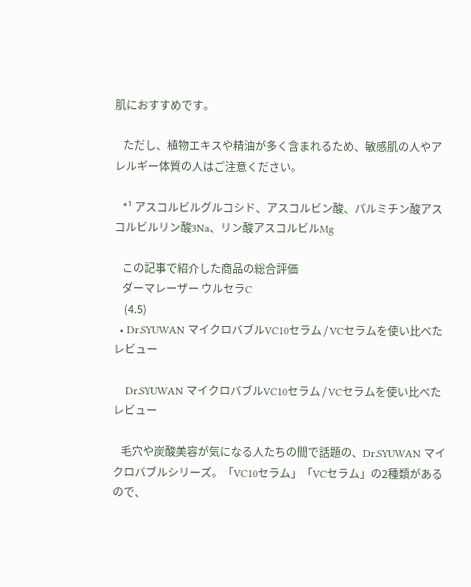肌におすすめです。

    ただし、植物エキスや精油が多く含まれるため、敏感肌の人やアレルギー体質の人はご注意ください。

    *¹ アスコルビルグルコシド、アスコルビン酸、パルミチン酸アスコルビルリン酸3Na、リン酸アスコルビルMg

    この記事で紹介した商品の総合評価
    ダーマレーザー ウルセラC
     (4.5)
  • Dr.SYUWAN マイクロバブルVC10セラム / VCセラムを使い比べたレビュー

    Dr.SYUWAN マイクロバブルVC10セラム / VCセラムを使い比べたレビュー

    毛穴や炭酸美容が気になる人たちの間で話題の、Dr.SYUWAN マイクロバブルシリーズ。「VC10セラム」「VCセラム」の2種類があるので、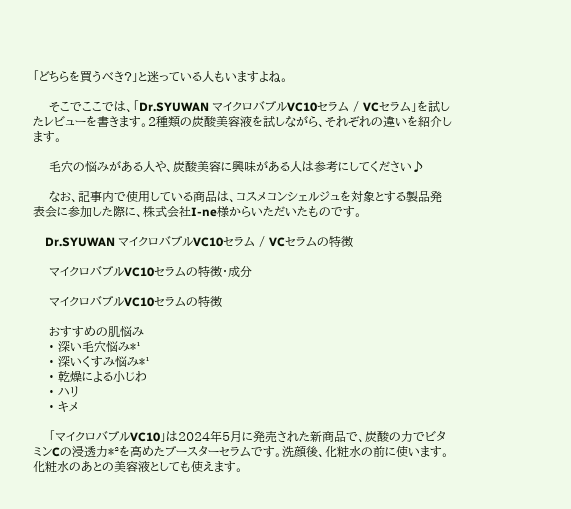「どちらを買うべき?」と迷っている人もいますよね。

    そこでここでは、「Dr.SYUWAN マイクロバブルVC10セラム / VCセラム」を試したレビューを書きます。2種類の炭酸美容液を試しながら、それぞれの違いを紹介します。

    毛穴の悩みがある人や、炭酸美容に興味がある人は参考にしてください♪

    なお、記事内で使用している商品は、コスメコンシェルジュを対象とする製品発表会に参加した際に、株式会社I-ne様からいただいたものです。

    Dr.SYUWAN マイクロバブルVC10セラム / VCセラムの特徴

    マイクロバブルVC10セラムの特徴・成分

    マイクロバブルVC10セラムの特徴

    おすすめの肌悩み
    • 深い毛穴悩み*¹
    • 深いくすみ悩み*¹
    • 乾燥による小じわ
    • ハリ
    • キメ

    「マイクロバブルVC10」は2024年5月に発売された新商品で、炭酸の力でビタミンCの浸透力*²を高めたブースターセラムです。洗顔後、化粧水の前に使います。化粧水のあとの美容液としても使えます。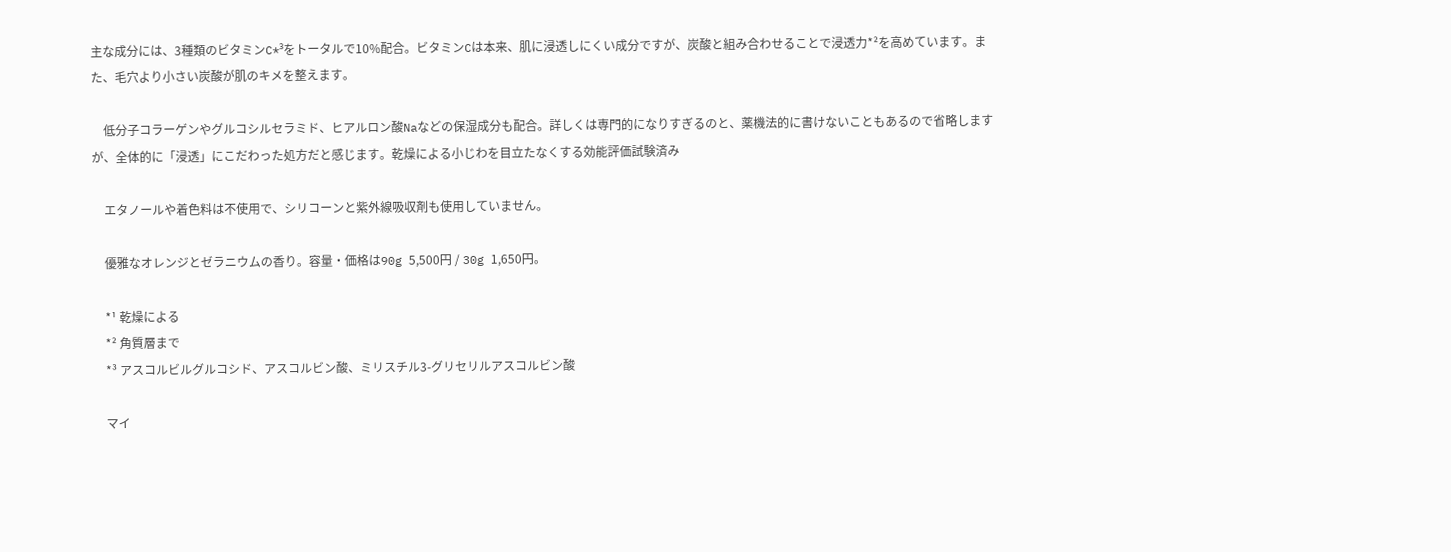主な成分には、3種類のビタミンC*³をトータルで10%配合。ビタミンCは本来、肌に浸透しにくい成分ですが、炭酸と組み合わせることで浸透力*²を高めています。また、毛穴より小さい炭酸が肌のキメを整えます。

    低分子コラーゲンやグルコシルセラミド、ヒアルロン酸Naなどの保湿成分も配合。詳しくは専門的になりすぎるのと、薬機法的に書けないこともあるので省略しますが、全体的に「浸透」にこだわった処方だと感じます。乾燥による小じわを目立たなくする効能評価試験済み

    エタノールや着色料は不使用で、シリコーンと紫外線吸収剤も使用していません。

    優雅なオレンジとゼラニウムの香り。容量・価格は90g 5,500円 / 30g 1,650円。

    *¹ 乾燥による
    *² 角質層まで
    *³ アスコルビルグルコシド、アスコルビン酸、ミリスチル3-グリセリルアスコルビン酸

    マイ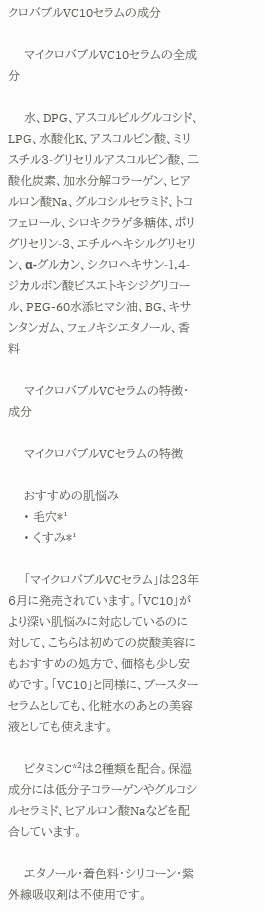クロバブルVC10セラムの成分

    マイクロバブルVC10セラムの全成分

    水、DPG、アスコルビルグルコシド、LPG、水酸化K、アスコルビン酸、ミリスチル3-グリセリルアスコルビン酸、二酸化炭素、加水分解コラーゲン、ヒアルロン酸Na、グルコシルセラミド、トコフェロール、シロキクラゲ多糖体、ポリグリセリン-3、エチルヘキシルグリセリン、α-グルカン、シクロヘキサン-1,4-ジカルボン酸ビスエトキシジグリコール、PEG-60水添ヒマシ油、BG、キサンタンガム、フェノキシエタノール、香料

    マイクロバブルVCセラムの特徴・成分

    マイクロバブルVCセラムの特徴

    おすすめの肌悩み
    • 毛穴*¹
    • くすみ*¹

    「マイクロバブルVCセラム」は23年6月に発売されています。「VC10」がより深い肌悩みに対応しているのに対して、こちらは初めての炭酸美容にもおすすめの処方で、価格も少し安めです。「VC10」と同様に、ブースターセラムとしても、化粧水のあとの美容液としても使えます。

    ビタミンC*²は2種類を配合。保湿成分には低分子コラーゲンやグルコシルセラミド、ヒアルロン酸Naなどを配合しています。

    エタノール・着色料・シリコーン・紫外線吸収剤は不使用です。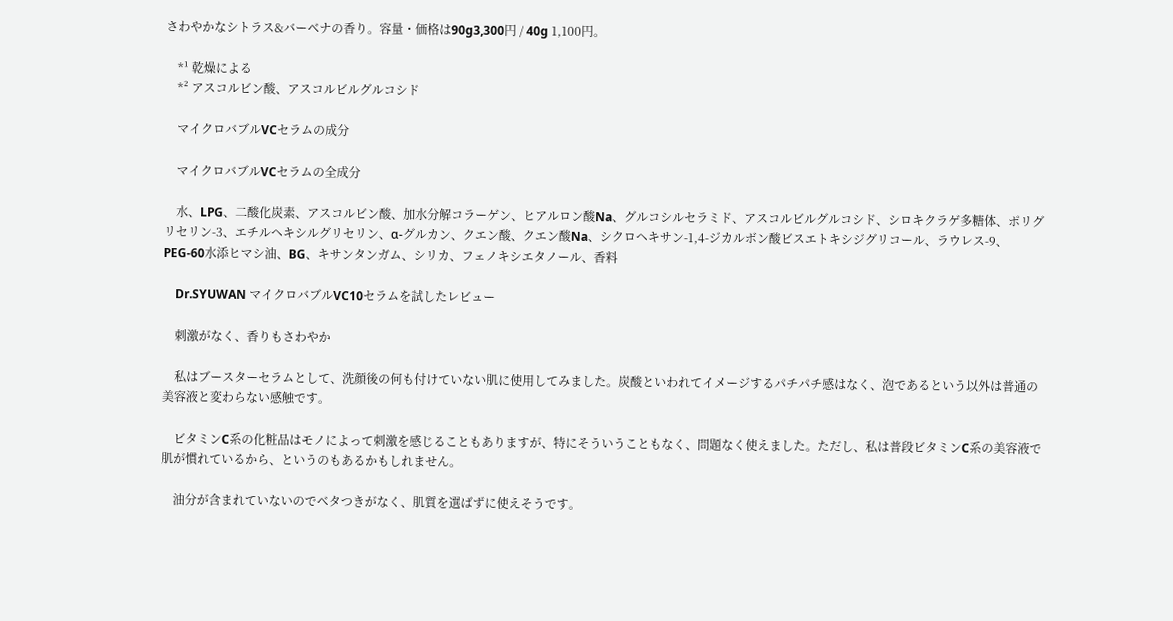さわやかなシトラス&バーベナの香り。容量・価格は90g3,300円 / 40g 1,100円。

    *¹ 乾燥による
    *² アスコルビン酸、アスコルビルグルコシド

    マイクロバブルVCセラムの成分

    マイクロバブルVCセラムの全成分

    水、LPG、二酸化炭素、アスコルビン酸、加水分解コラーゲン、ヒアルロン酸Na、グルコシルセラミド、アスコルビルグルコシド、シロキクラゲ多糖体、ポリグリセリン-3、エチルヘキシルグリセリン、α-グルカン、クエン酸、クエン酸Na、シクロヘキサン-1,4-ジカルボン酸ビスエトキシジグリコール、ラウレス-9、PEG-60水添ヒマシ油、BG、キサンタンガム、シリカ、フェノキシエタノール、香料

    Dr.SYUWAN マイクロバブルVC10セラムを試したレビュー

    刺激がなく、香りもさわやか

    私はブースターセラムとして、洗顔後の何も付けていない肌に使用してみました。炭酸といわれてイメージするパチパチ感はなく、泡であるという以外は普通の美容液と変わらない感触です。

    ビタミンC系の化粧品はモノによって刺激を感じることもありますが、特にそういうこともなく、問題なく使えました。ただし、私は普段ビタミンC系の美容液で肌が慣れているから、というのもあるかもしれません。

    油分が含まれていないのでベタつきがなく、肌質を選ばずに使えそうです。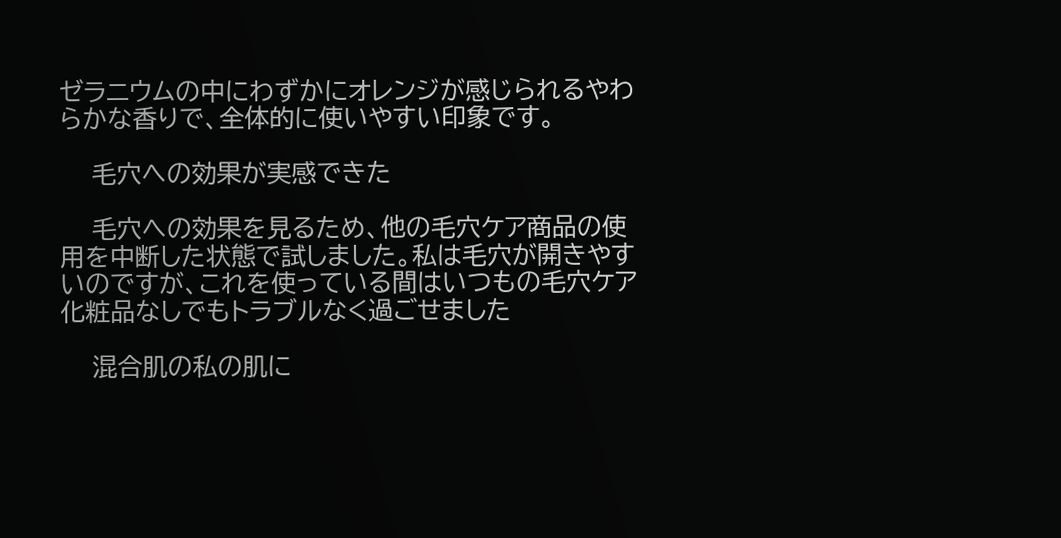ゼラニウムの中にわずかにオレンジが感じられるやわらかな香りで、全体的に使いやすい印象です。

    毛穴への効果が実感できた

    毛穴への効果を見るため、他の毛穴ケア商品の使用を中断した状態で試しました。私は毛穴が開きやすいのですが、これを使っている間はいつもの毛穴ケア化粧品なしでもトラブルなく過ごせました

    混合肌の私の肌に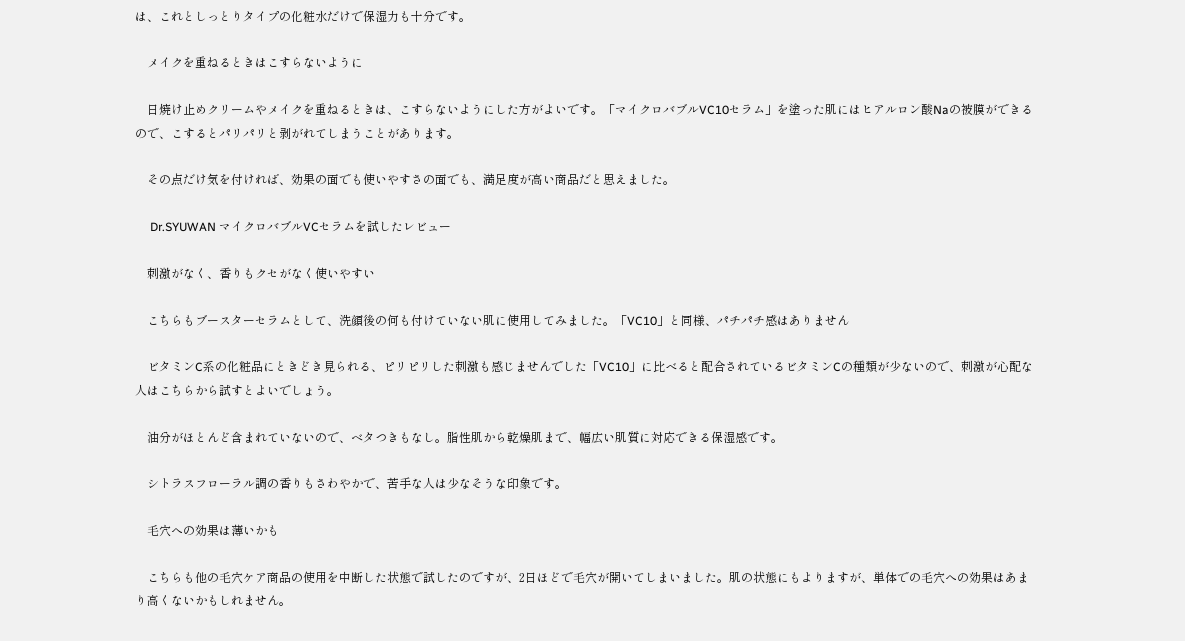は、これとしっとりタイプの化粧水だけで保湿力も十分です。

    メイクを重ねるときはこすらないように

    日焼け止めクリームやメイクを重ねるときは、こすらないようにした方がよいです。「マイクロバブルVC10セラム」を塗った肌にはヒアルロン酸Naの被膜ができるので、こするとパリパリと剥がれてしまうことがあります。

    その点だけ気を付ければ、効果の面でも使いやすさの面でも、満足度が高い商品だと思えました。

     Dr.SYUWAN マイクロバブルVCセラムを試したレビュー

    刺激がなく、香りもクセがなく使いやすい

    こちらもブースターセラムとして、洗顔後の何も付けていない肌に使用してみました。「VC10」と同様、パチパチ感はありません

    ビタミンC系の化粧品にときどき見られる、ピリピリした刺激も感じませんでした「VC10」に比べると配合されているビタミンCの種類が少ないので、刺激が心配な人はこちらから試すとよいでしょう。

    油分がほとんど含まれていないので、ベタつきもなし。脂性肌から乾燥肌まで、幅広い肌質に対応できる保湿感です。

    シトラスフローラル調の香りもさわやかで、苦手な人は少なそうな印象です。

    毛穴への効果は薄いかも

    こちらも他の毛穴ケア商品の使用を中断した状態で試したのですが、2日ほどで毛穴が開いてしまいました。肌の状態にもよりますが、単体での毛穴への効果はあまり高くないかもしれません。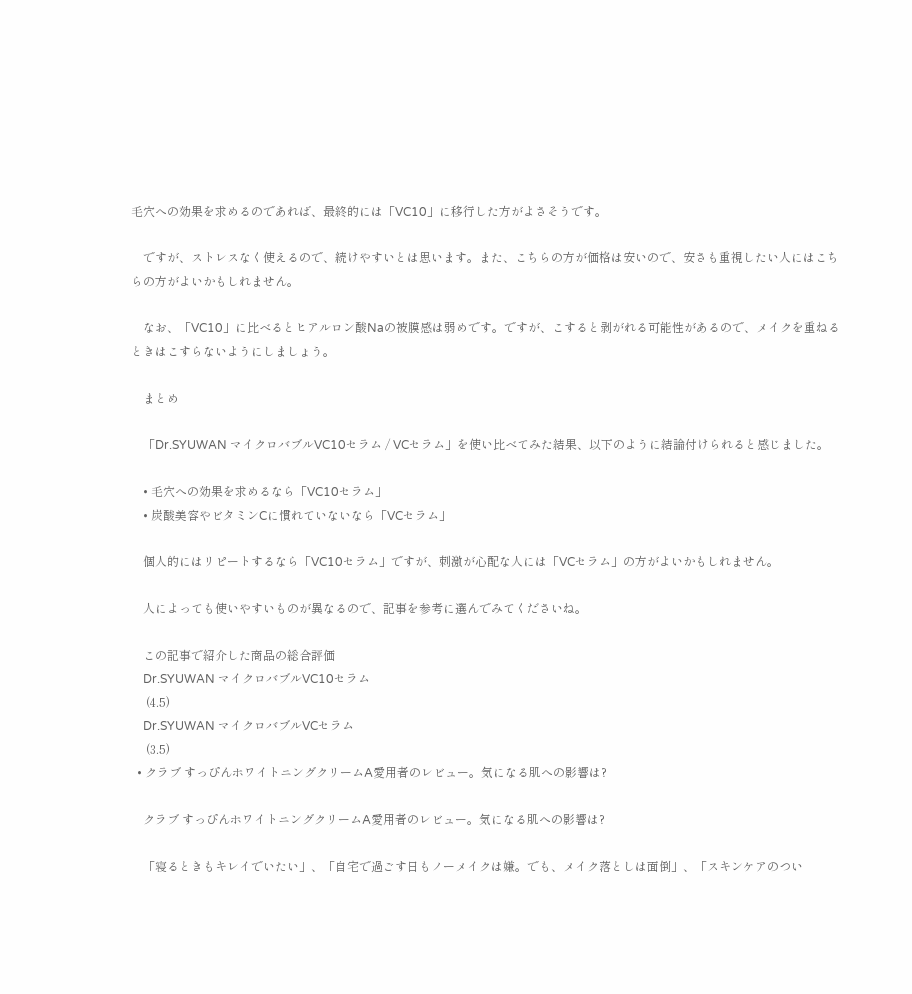毛穴への効果を求めるのであれば、最終的には「VC10」に移行した方がよさそうです。

    ですが、ストレスなく使えるので、続けやすいとは思います。また、こちらの方が価格は安いので、安さも重視したい人にはこちらの方がよいかもしれません。

    なお、「VC10」に比べるとヒアルロン酸Naの被膜感は弱めです。ですが、こすると剥がれる可能性があるので、メイクを重ねるときはこすらないようにしましょう。

    まとめ

    「Dr.SYUWAN マイクロバブルVC10セラム / VCセラム」を使い比べてみた結果、以下のように結論付けられると感じました。

    • 毛穴への効果を求めるなら「VC10セラム」
    • 炭酸美容やビタミンCに慣れていないなら「VCセラム」

    個人的にはリピートするなら「VC10セラム」ですが、刺激が心配な人には「VCセラム」の方がよいかもしれません。

    人によっても使いやすいものが異なるので、記事を参考に選んでみてくださいね。

    この記事で紹介した商品の総合評価
    Dr.SYUWAN マイクロバブルVC10セラム
     (4.5)
    Dr.SYUWAN マイクロバブルVCセラム
     (3.5)
  • クラブ すっぴんホワイトニングクリームA愛用者のレビュー。気になる肌への影響は?

    クラブ すっぴんホワイトニングクリームA愛用者のレビュー。気になる肌への影響は?

    「寝るときもキレイでいたい」、「自宅で過ごす日もノーメイクは嫌。でも、メイク落としは面倒」、「スキンケアのつい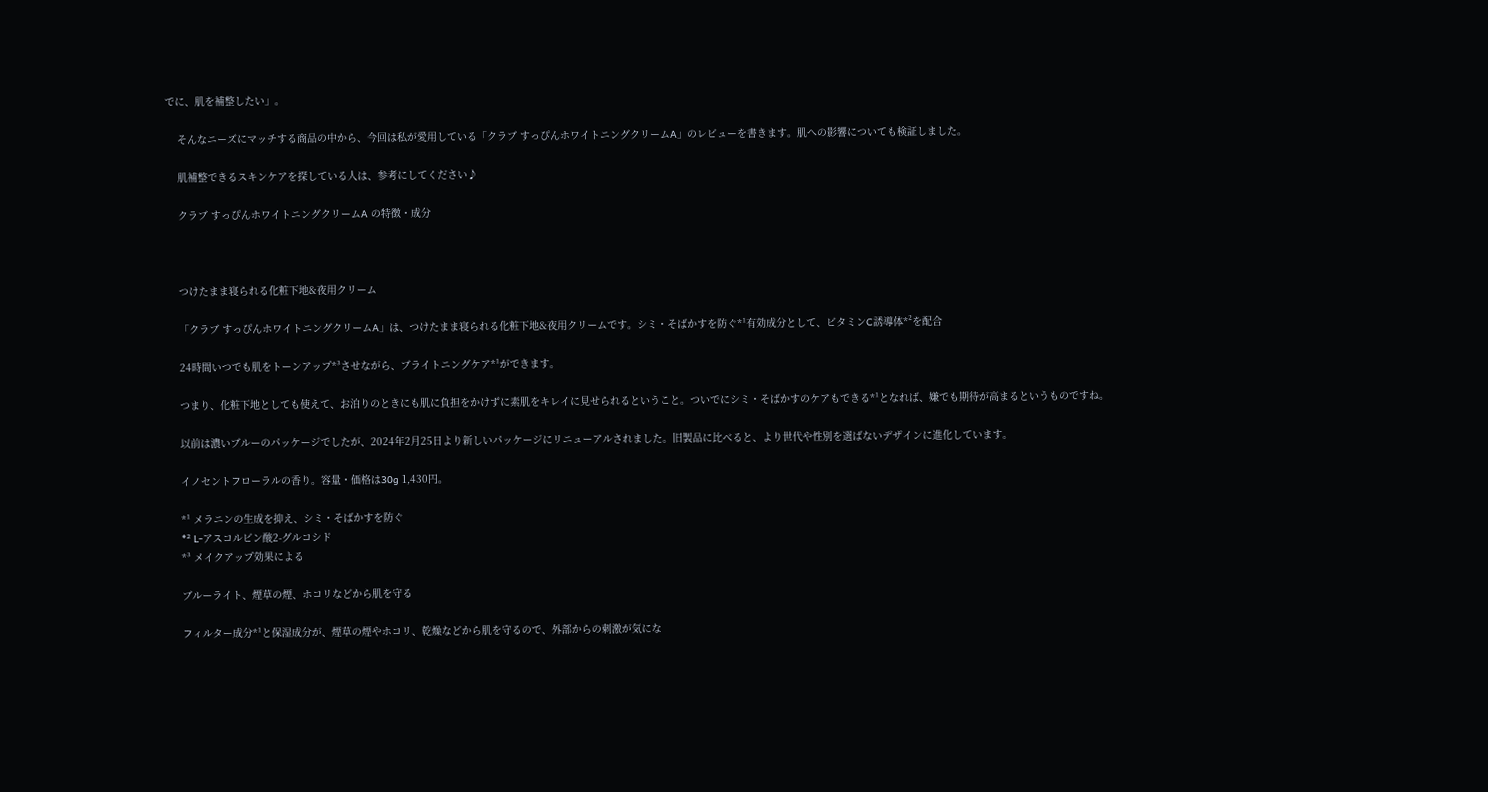でに、肌を補整したい」。

    そんなニーズにマッチする商品の中から、今回は私が愛用している「クラブ すっぴんホワイトニングクリームA」のレビューを書きます。肌への影響についても検証しました。

    肌補整できるスキンケアを探している人は、参考にしてください♪

    クラブ すっぴんホワイトニングクリームA の特徴・成分



    つけたまま寝られる化粧下地&夜用クリーム

    「クラブ すっぴんホワイトニングクリームA」は、つけたまま寝られる化粧下地&夜用クリームです。シミ・そばかすを防ぐ*¹有効成分として、ビタミンC誘導体*²を配合

    24時間いつでも肌をトーンアップ*³させながら、ブライトニングケア*¹ができます。

    つまり、化粧下地としても使えて、お泊りのときにも肌に負担をかけずに素肌をキレイに見せられるということ。ついでにシミ・そばかすのケアもできる*¹となれば、嫌でも期待が高まるというものですね。

    以前は濃いブルーのパッケージでしたが、2024年2月25日より新しいパッケージにリニューアルされました。旧製品に比べると、より世代や性別を選ばないデザインに進化しています。

    イノセントフローラルの香り。容量・価格は30g 1,430円。

    *¹ メラニンの生成を抑え、シミ・そばかすを防ぐ
    *² L-アスコルビン酸2-グルコシド
    *³ メイクアップ効果による

    ブルーライト、煙草の煙、ホコリなどから肌を守る

    フィルター成分*¹と保湿成分が、煙草の煙やホコリ、乾燥などから肌を守るので、外部からの刺激が気にな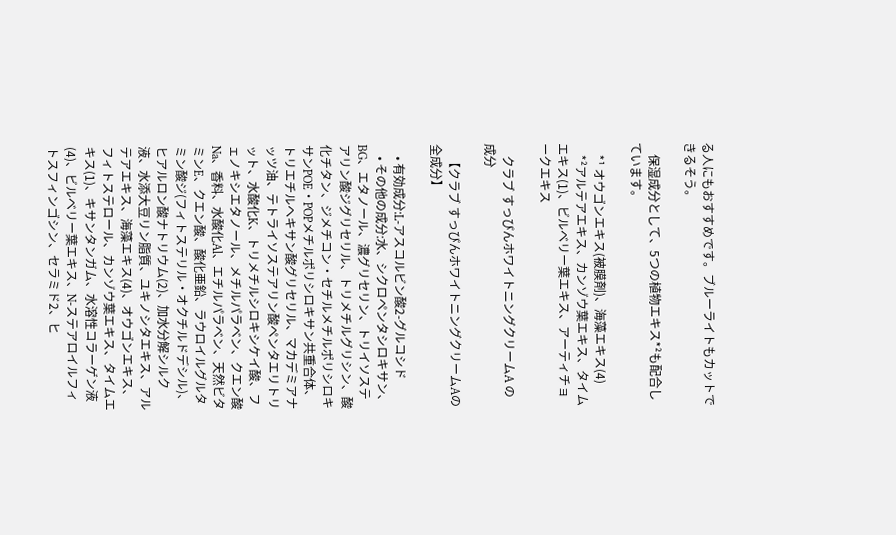る人にもおすすめです。ブルーライトもカットできるそう。

    保湿成分として、5つの植物エキス*²も配合しています。

    *¹ オウゴンエキス(被膜剤)、海藻エキス(4)
    *²アルテアエキス、カンゾウ葉エキス、タイムエキス(1)、ビルベリー葉エキス、アーティチョークエキス

    クラブ すっぴんホワイトニングクリームA の成分

    【クラブ すっぴんホワイトニングクリームAの全成分】

    • 有効成分:L-アスコルビン酸2-グルコシド
    • その他の成分:水、シクロペンタシロキサン、BG、エタノール、濃グリセリン、トリイソステアリン酸ジグリセリル、トリメチルグリシン、酸化チタン、ジメチコン・セチルメチルポリシロキサンPOE・POPメチルポリシロキサン共重合体、トリエチルヘキサン酸グリセリル、マカデミアナッツ油、テトライソステアリン酸ペンタエリトリット、水酸化K、トリメチルシロキシケイ酸、フェノキシエタノール、メチルパラベン、クエン酸Na、香料、水酸化Al、エチルパラベン、天然ビタミンE、クエン酸、酸化亜鉛、ラウロイルグルタミン酸ジ(フィトステリル・オクチルドデシル)、ヒアルロン酸ナトリウム(2)、加水分解シルク液、水添大豆リン脂質、ユキノシタエキス、アルテアエキス、海藻エキス(4)、オウゴンエキス、フィトステロール、カンゾウ葉エキス、タイムエキス(1)、キサンタンガム、水溶性コラーゲン液(4)、ビルベリー葉エキス、N-ステアロイルフィトスフィンゴシン、セラミド2、ヒ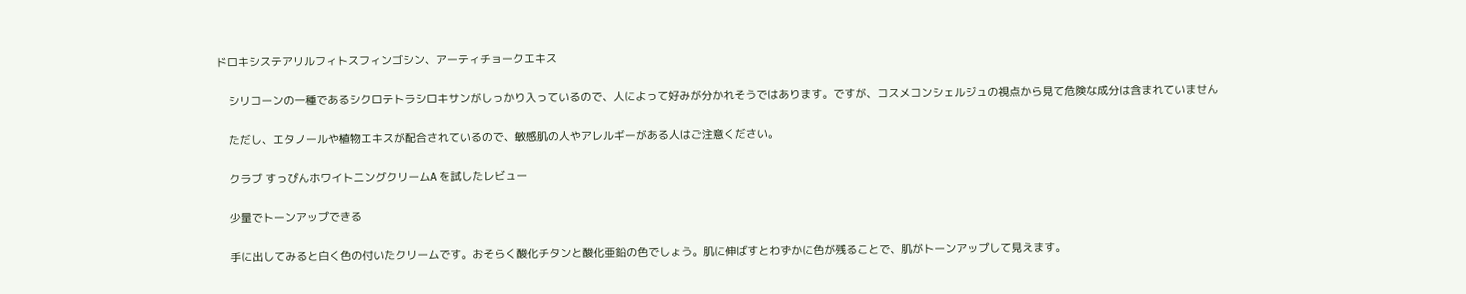ドロキシステアリルフィトスフィンゴシン、アーティチョークエキス

    シリコーンの一種であるシクロテトラシロキサンがしっかり入っているので、人によって好みが分かれそうではあります。ですが、コスメコンシェルジュの視点から見て危険な成分は含まれていません

    ただし、エタノールや植物エキスが配合されているので、敏感肌の人やアレルギーがある人はご注意ください。

    クラブ すっぴんホワイトニングクリームA を試したレビュー

    少量でトーンアップできる

    手に出してみると白く色の付いたクリームです。おそらく酸化チタンと酸化亜鉛の色でしょう。肌に伸ばすとわずかに色が残ることで、肌がトーンアップして見えます。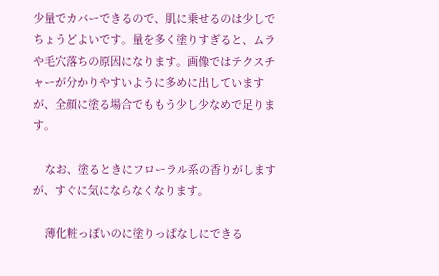少量でカバーできるので、肌に乗せるのは少しでちょうどよいです。量を多く塗りすぎると、ムラや毛穴落ちの原因になります。画像ではテクスチャーが分かりやすいように多めに出していますが、全顔に塗る場合でももう少し少なめで足ります。

    なお、塗るときにフローラル系の香りがしますが、すぐに気にならなくなります。

    薄化粧っぽいのに塗りっぱなしにできる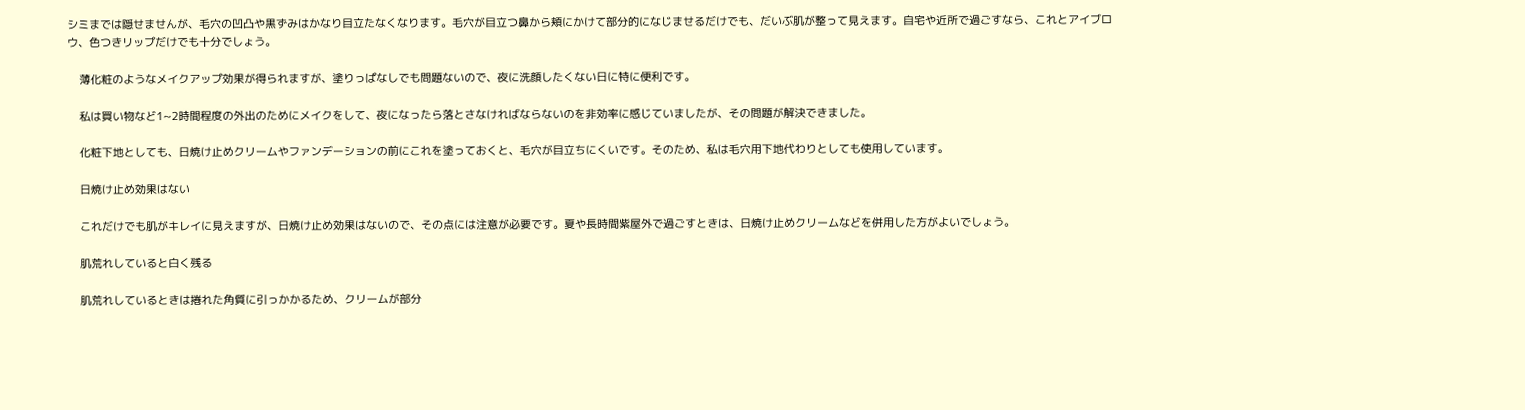シミまでは隠せませんが、毛穴の凹凸や黒ずみはかなり目立たなくなります。毛穴が目立つ鼻から頬にかけて部分的になじませるだけでも、だいぶ肌が整って見えます。自宅や近所で過ごすなら、これとアイブロウ、色つきリップだけでも十分でしょう。

    薄化粧のようなメイクアップ効果が得られますが、塗りっぱなしでも問題ないので、夜に洗顔したくない日に特に便利です。

    私は買い物など1~2時間程度の外出のためにメイクをして、夜になったら落とさなければならないのを非効率に感じていましたが、その問題が解決できました。

    化粧下地としても、日焼け止めクリームやファンデーションの前にこれを塗っておくと、毛穴が目立ちにくいです。そのため、私は毛穴用下地代わりとしても使用しています。

    日焼け止め効果はない

    これだけでも肌がキレイに見えますが、日焼け止め効果はないので、その点には注意が必要です。夏や長時間紫屋外で過ごすときは、日焼け止めクリームなどを併用した方がよいでしょう。

    肌荒れしていると白く残る

    肌荒れしているときは捲れた角質に引っかかるため、クリームが部分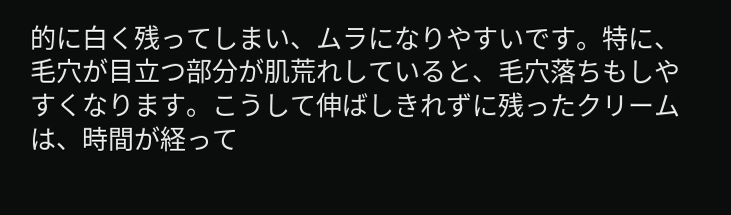的に白く残ってしまい、ムラになりやすいです。特に、毛穴が目立つ部分が肌荒れしていると、毛穴落ちもしやすくなります。こうして伸ばしきれずに残ったクリームは、時間が経って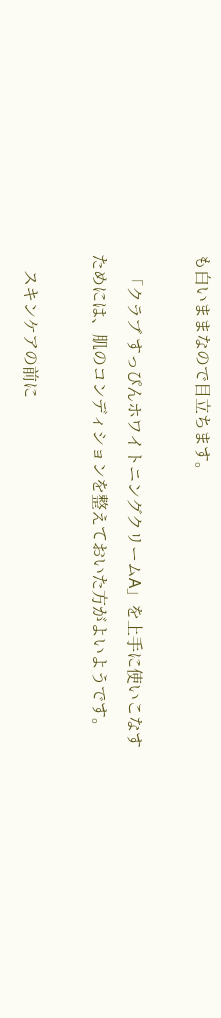も白いままなので目立ちます。

    「クラブ すっぴんホワイトニングクリームA」を上手に使いこなすためには、肌のコンディションを整えておいた方がよいようです。

    スキンケアの前に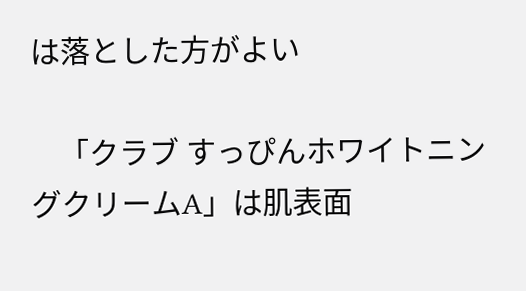は落とした方がよい

    「クラブ すっぴんホワイトニングクリームA」は肌表面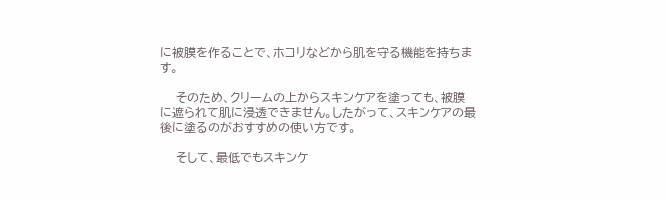に被膜を作ることで、ホコリなどから肌を守る機能を持ちます。

    そのため、クリームの上からスキンケアを塗っても、被膜に遮られて肌に浸透できません。したがって、スキンケアの最後に塗るのがおすすめの使い方です。

    そして、最低でもスキンケ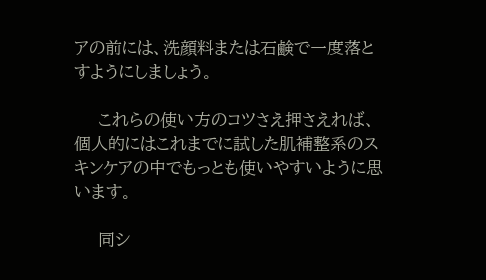アの前には、洗顔料または石鹸で一度落とすようにしましょう。

    これらの使い方のコツさえ押さえれば、個人的にはこれまでに試した肌補整系のスキンケアの中でもっとも使いやすいように思います。

    同シ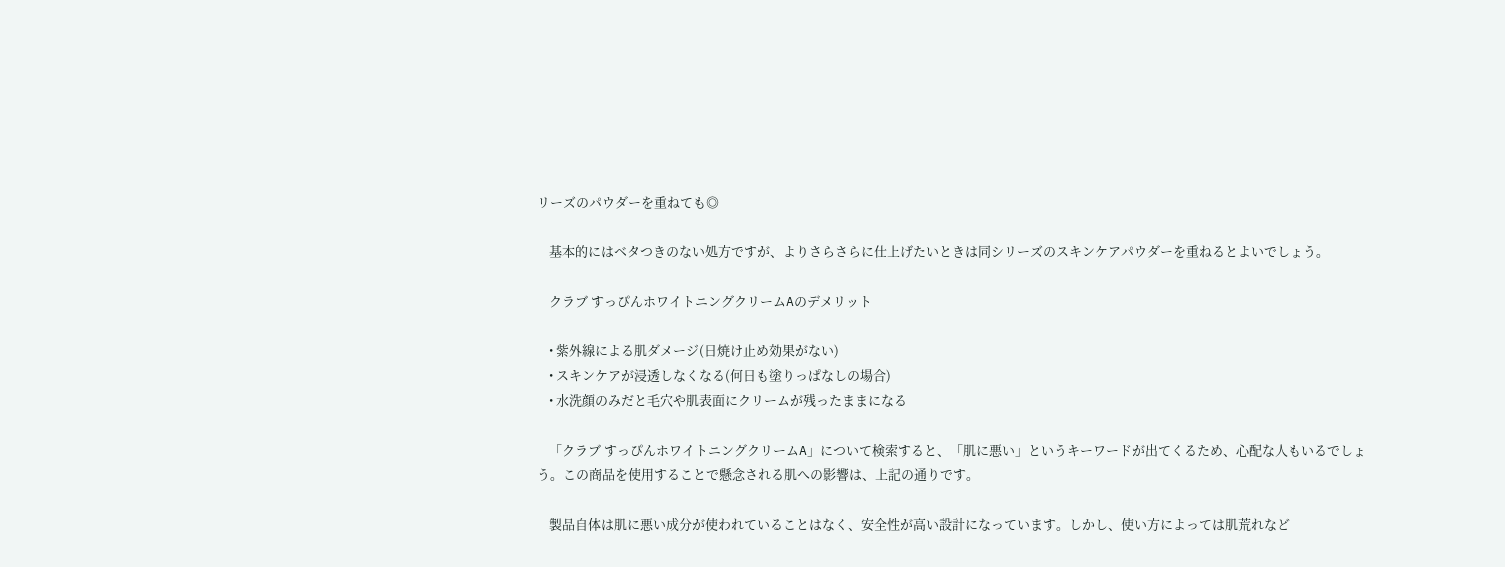リーズのパウダーを重ねても◎

    基本的にはベタつきのない処方ですが、よりさらさらに仕上げたいときは同シリーズのスキンケアパウダーを重ねるとよいでしょう。

    クラブ すっぴんホワイトニングクリームAのデメリット

    • 紫外線による肌ダメージ(日焼け止め効果がない)
    • スキンケアが浸透しなくなる(何日も塗りっぱなしの場合)
    • 水洗顔のみだと毛穴や肌表面にクリームが残ったままになる

    「クラブ すっぴんホワイトニングクリームA」について検索すると、「肌に悪い」というキーワードが出てくるため、心配な人もいるでしょう。この商品を使用することで懸念される肌への影響は、上記の通りです。

    製品自体は肌に悪い成分が使われていることはなく、安全性が高い設計になっています。しかし、使い方によっては肌荒れなど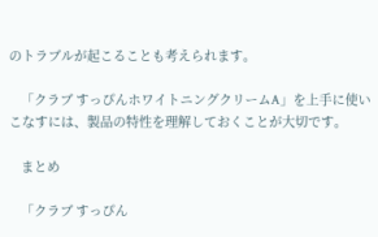のトラブルが起こることも考えられます。

    「クラブ すっぴんホワイトニングクリームA」を上手に使いこなすには、製品の特性を理解しておくことが大切です。

    まとめ

    「クラブ すっぴん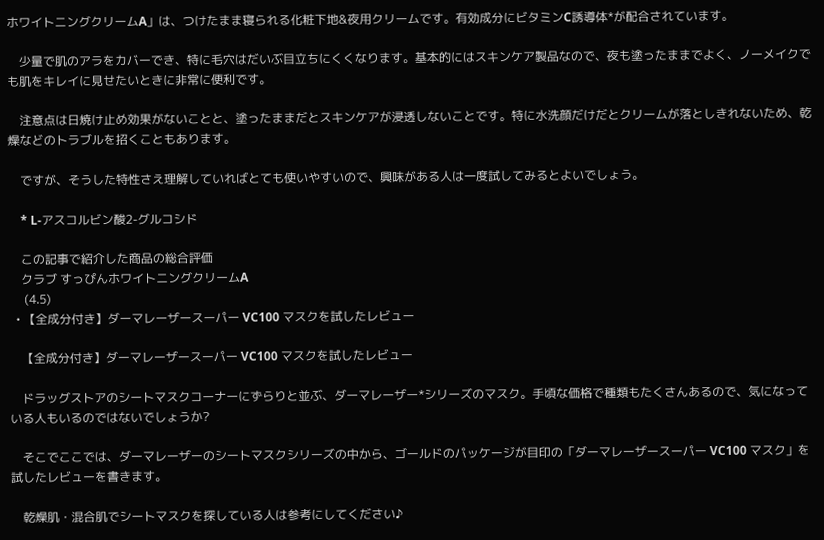ホワイトニングクリームA」は、つけたまま寝られる化粧下地&夜用クリームです。有効成分にビタミンC誘導体*が配合されています。

    少量で肌のアラをカバーでき、特に毛穴はだいぶ目立ちにくくなります。基本的にはスキンケア製品なので、夜も塗ったままでよく、ノーメイクでも肌をキレイに見せたいときに非常に便利です。

    注意点は日焼け止め効果がないことと、塗ったままだとスキンケアが浸透しないことです。特に水洗顔だけだとクリームが落としきれないため、乾燥などのトラブルを招くこともあります。

    ですが、そうした特性さえ理解していればとても使いやすいので、興味がある人は一度試してみるとよいでしょう。

    * L-アスコルビン酸2-グルコシド

    この記事で紹介した商品の総合評価
    クラブ すっぴんホワイトニングクリームA
     (4.5)
  • 【全成分付き】ダーマレーザースーパー VC100 マスクを試したレビュー

    【全成分付き】ダーマレーザースーパー VC100 マスクを試したレビュー

    ドラッグストアのシートマスクコーナーにずらりと並ぶ、ダーマレーザー*シリーズのマスク。手頃な価格で種類もたくさんあるので、気になっている人もいるのではないでしょうか?

    そこでここでは、ダーマレーザーのシートマスクシリーズの中から、ゴールドのパッケージが目印の「ダーマレーザースーパー VC100 マスク」を試したレビューを書きます。

    乾燥肌・混合肌でシートマスクを探している人は参考にしてください♪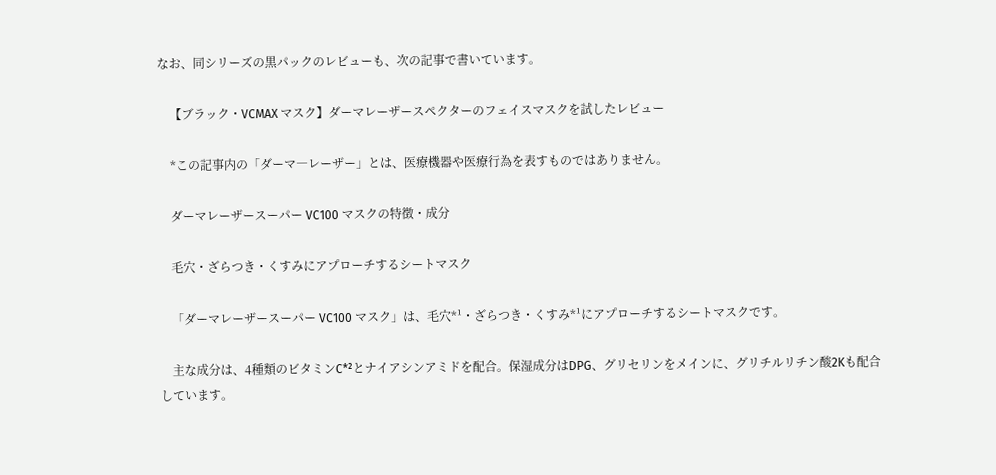なお、同シリーズの黒パックのレビューも、次の記事で書いています。

    【ブラック・VCMAX マスク】ダーマレーザースペクターのフェイスマスクを試したレビュー

    *この記事内の「ダーマ―レーザー」とは、医療機器や医療行為を表すものではありません。

    ダーマレーザースーパー VC100 マスクの特徴・成分

    毛穴・ざらつき・くすみにアプローチするシートマスク

    「ダーマレーザースーパー VC100 マスク」は、毛穴*¹・ざらつき・くすみ*¹にアプローチするシートマスクです。

    主な成分は、4種類のビタミンC*²とナイアシンアミドを配合。保湿成分はDPG、グリセリンをメインに、グリチルリチン酸2Kも配合しています。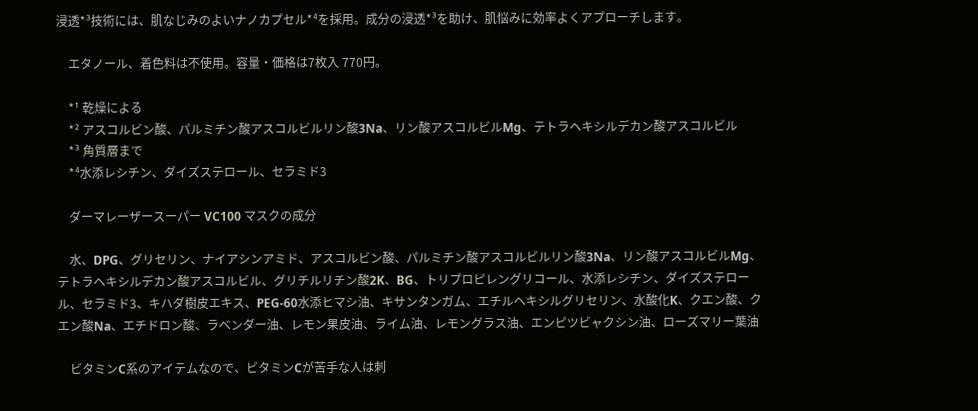浸透*³技術には、肌なじみのよいナノカプセル*⁴を採用。成分の浸透*³を助け、肌悩みに効率よくアプローチします。

    エタノール、着色料は不使用。容量・価格は7枚入 770円。

    *¹ 乾燥による
    *² アスコルビン酸、パルミチン酸アスコルビルリン酸3Na、リン酸アスコルビルMg、テトラヘキシルデカン酸アスコルビル
    *³ 角質層まで
    *⁴水添レシチン、ダイズステロール、セラミド3

    ダーマレーザースーパー VC100 マスクの成分

    水、DPG、グリセリン、ナイアシンアミド、アスコルビン酸、パルミチン酸アスコルビルリン酸3Na、リン酸アスコルビルMg、テトラヘキシルデカン酸アスコルビル、グリチルリチン酸2K、BG、トリプロピレングリコール、水添レシチン、ダイズステロール、セラミド3、キハダ樹皮エキス、PEG-60水添ヒマシ油、キサンタンガム、エチルヘキシルグリセリン、水酸化K、クエン酸、クエン酸Na、エチドロン酸、ラベンダー油、レモン果皮油、ライム油、レモングラス油、エンピツビャクシン油、ローズマリー葉油

    ビタミンC系のアイテムなので、ビタミンCが苦手な人は刺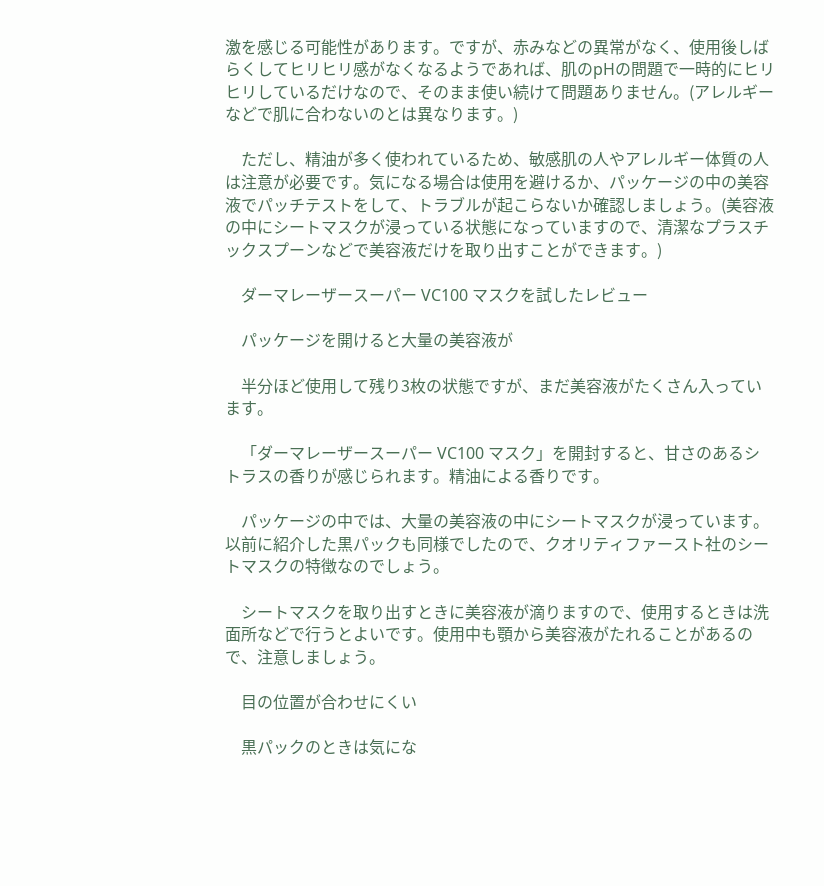激を感じる可能性があります。ですが、赤みなどの異常がなく、使用後しばらくしてヒリヒリ感がなくなるようであれば、肌のpHの問題で一時的にヒリヒリしているだけなので、そのまま使い続けて問題ありません。(アレルギーなどで肌に合わないのとは異なります。)

    ただし、精油が多く使われているため、敏感肌の人やアレルギー体質の人は注意が必要です。気になる場合は使用を避けるか、パッケージの中の美容液でパッチテストをして、トラブルが起こらないか確認しましょう。(美容液の中にシートマスクが浸っている状態になっていますので、清潔なプラスチックスプーンなどで美容液だけを取り出すことができます。)

    ダーマレーザースーパー VC100 マスクを試したレビュー

    パッケージを開けると大量の美容液が

    半分ほど使用して残り3枚の状態ですが、まだ美容液がたくさん入っています。

    「ダーマレーザースーパー VC100 マスク」を開封すると、甘さのあるシトラスの香りが感じられます。精油による香りです。

    パッケージの中では、大量の美容液の中にシートマスクが浸っています。以前に紹介した黒パックも同様でしたので、クオリティファースト社のシートマスクの特徴なのでしょう。

    シートマスクを取り出すときに美容液が滴りますので、使用するときは洗面所などで行うとよいです。使用中も顎から美容液がたれることがあるので、注意しましょう。

    目の位置が合わせにくい

    黒パックのときは気にな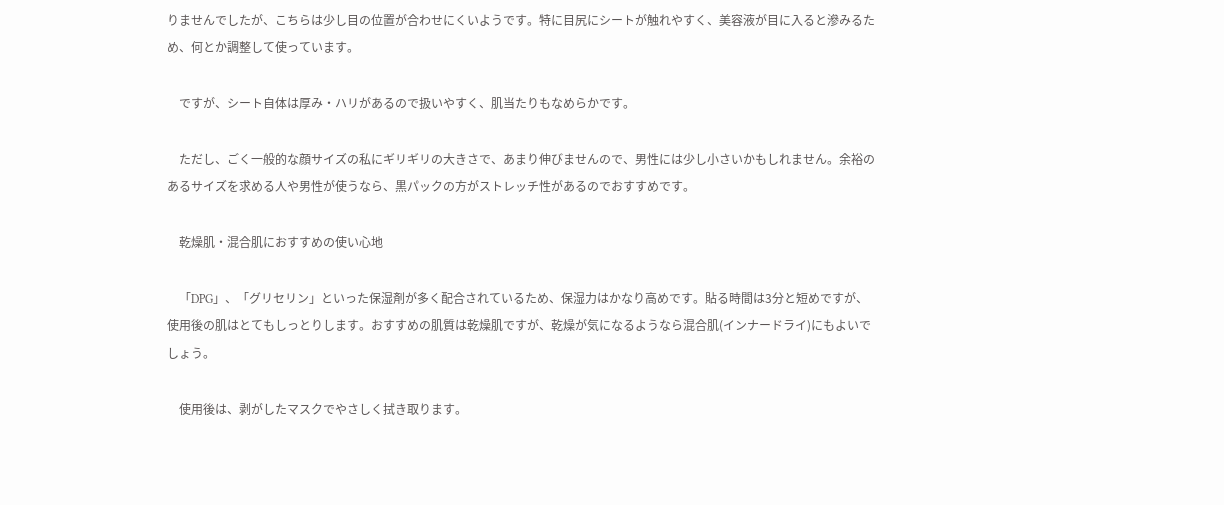りませんでしたが、こちらは少し目の位置が合わせにくいようです。特に目尻にシートが触れやすく、美容液が目に入ると滲みるため、何とか調整して使っています。

    ですが、シート自体は厚み・ハリがあるので扱いやすく、肌当たりもなめらかです。

    ただし、ごく一般的な顔サイズの私にギリギリの大きさで、あまり伸びませんので、男性には少し小さいかもしれません。余裕のあるサイズを求める人や男性が使うなら、黒パックの方がストレッチ性があるのでおすすめです。

    乾燥肌・混合肌におすすめの使い心地

    「DPG」、「グリセリン」といった保湿剤が多く配合されているため、保湿力はかなり高めです。貼る時間は3分と短めですが、使用後の肌はとてもしっとりします。おすすめの肌質は乾燥肌ですが、乾燥が気になるようなら混合肌(インナードライ)にもよいでしょう。

    使用後は、剥がしたマスクでやさしく拭き取ります。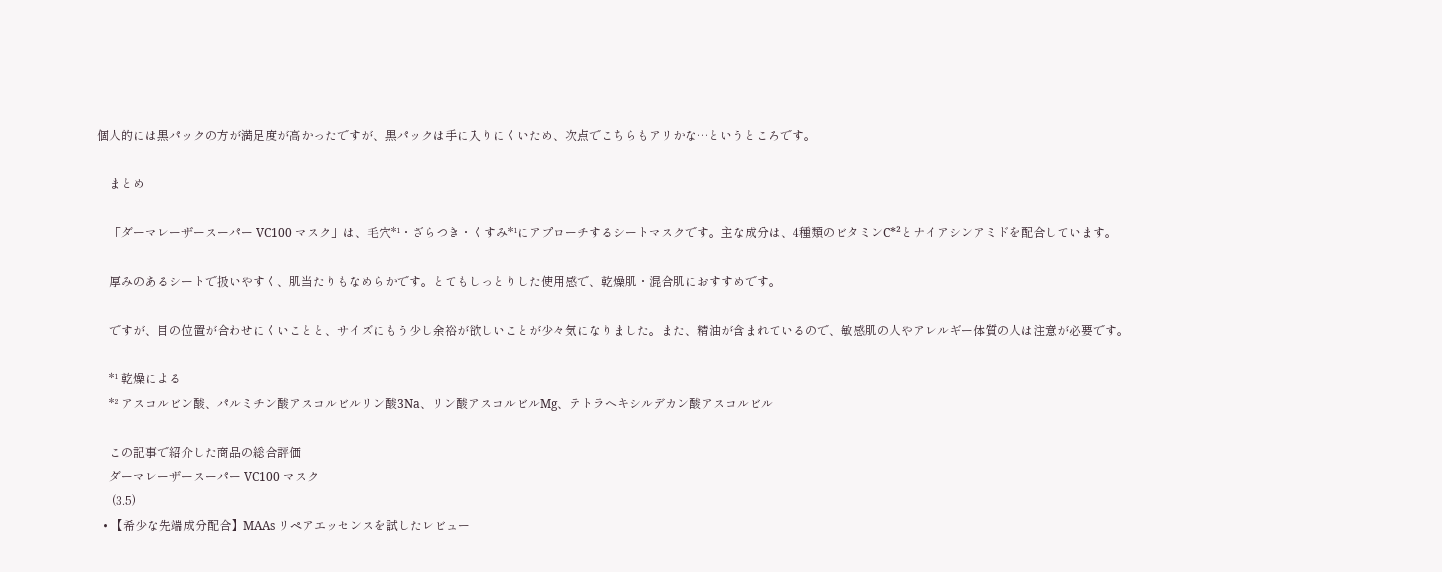個人的には黒パックの方が満足度が高かったですが、黒パックは手に入りにくいため、次点でこちらもアリかな…というところです。

    まとめ

    「ダーマレーザースーパー VC100 マスク」は、毛穴*¹・ざらつき・くすみ*¹にアプローチするシートマスクです。主な成分は、4種類のビタミンC*²とナイアシンアミドを配合しています。

    厚みのあるシートで扱いやすく、肌当たりもなめらかです。とてもしっとりした使用感で、乾燥肌・混合肌におすすめです。

    ですが、目の位置が合わせにくいことと、サイズにもう少し余裕が欲しいことが少々気になりました。また、精油が含まれているので、敏感肌の人やアレルギー体質の人は注意が必要です。

    *¹ 乾燥による
    *² アスコルビン酸、パルミチン酸アスコルビルリン酸3Na、リン酸アスコルビルMg、テトラヘキシルデカン酸アスコルビル

    この記事で紹介した商品の総合評価
    ダーマレーザースーパー VC100 マスク
     (3.5)
  • 【希少な先端成分配合】MAAs リペアエッセンスを試したレビュー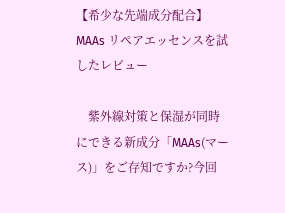【希少な先端成分配合】MAAs リペアエッセンスを試したレビュー

    紫外線対策と保湿が同時にできる新成分「MAAs(マース)」をご存知ですか?今回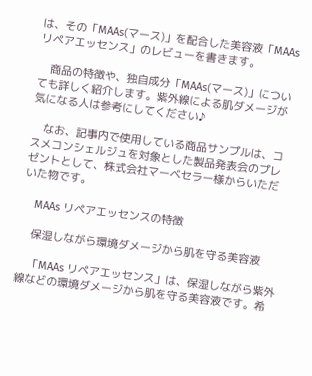は、その「MAAs(マース)」を配合した美容液「MAAs リペアエッセンス」のレビューを書きます。

    商品の特徴や、独自成分「MAAs(マース)」についても詳しく紹介します。紫外線による肌ダメージが気になる人は参考にしてください♪

    なお、記事内で使用している商品サンプルは、コスメコンシェルジュを対象とした製品発表会のプレゼントとして、株式会社マーベセラー様からいただいた物です。

    MAAs リペアエッセンスの特徴

    保湿しながら環境ダメージから肌を守る美容液

    「MAAs リペアエッセンス」は、保湿しながら紫外線などの環境ダメージから肌を守る美容液です。希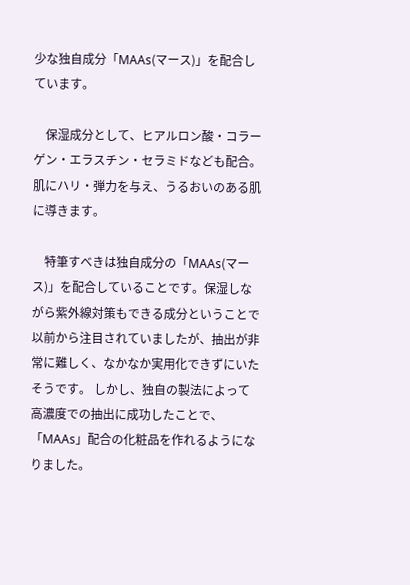少な独自成分「MAAs(マース)」を配合しています。

    保湿成分として、ヒアルロン酸・コラーゲン・エラスチン・セラミドなども配合。肌にハリ・弾力を与え、うるおいのある肌に導きます。

    特筆すべきは独自成分の「MAAs(マース)」を配合していることです。保湿しながら紫外線対策もできる成分ということで以前から注目されていましたが、抽出が非常に難しく、なかなか実用化できずにいたそうです。 しかし、独自の製法によって高濃度での抽出に成功したことで、「MAAs」配合の化粧品を作れるようになりました。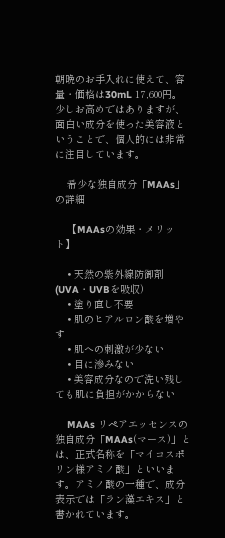朝晩のお手入れに使えて、容量・価格は30mL 17,600円。 少しお高めではありますが、面白い成分を使った美容液ということで、個人的には非常に注目しています。

    希少な独自成分「MAAs」の詳細

    【MAAsの効果・メリット】

    • 天然の紫外線防御剤(UVA・UVBを吸収)
    • 塗り直し不要
    • 肌のヒアルロン酸を増やす
    • 肌への刺激が少ない
    • 目に滲みない
    • 美容成分なので洗い残しても肌に負担がかからない

    MAAs リペアエッセンスの独自成分「MAAs(マース)」とは、正式名称を「マイコスポリン様アミノ酸」といいます。アミノ酸の一種で、成分表示では「ラン藻エキス」と書かれています。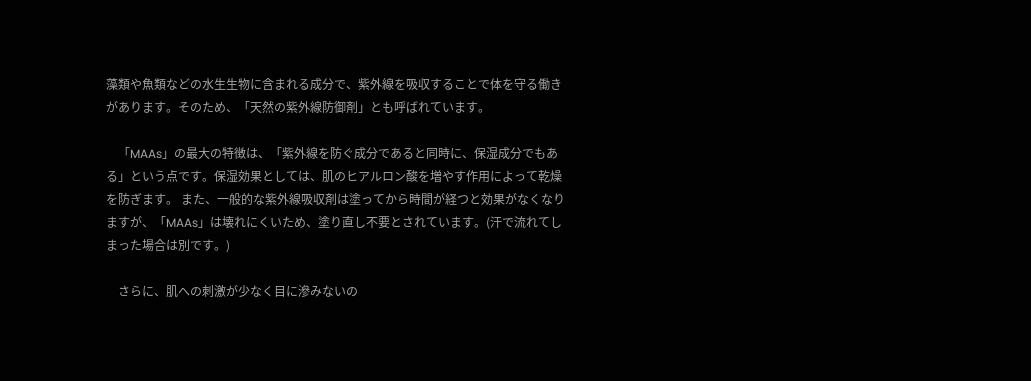藻類や魚類などの水生生物に含まれる成分で、紫外線を吸収することで体を守る働きがあります。そのため、「天然の紫外線防御剤」とも呼ばれています。

    「MAAs」の最大の特徴は、「紫外線を防ぐ成分であると同時に、保湿成分でもある」という点です。保湿効果としては、肌のヒアルロン酸を増やす作用によって乾燥を防ぎます。 また、一般的な紫外線吸収剤は塗ってから時間が経つと効果がなくなりますが、「MAAs」は壊れにくいため、塗り直し不要とされています。(汗で流れてしまった場合は別です。)

    さらに、肌への刺激が少なく目に滲みないの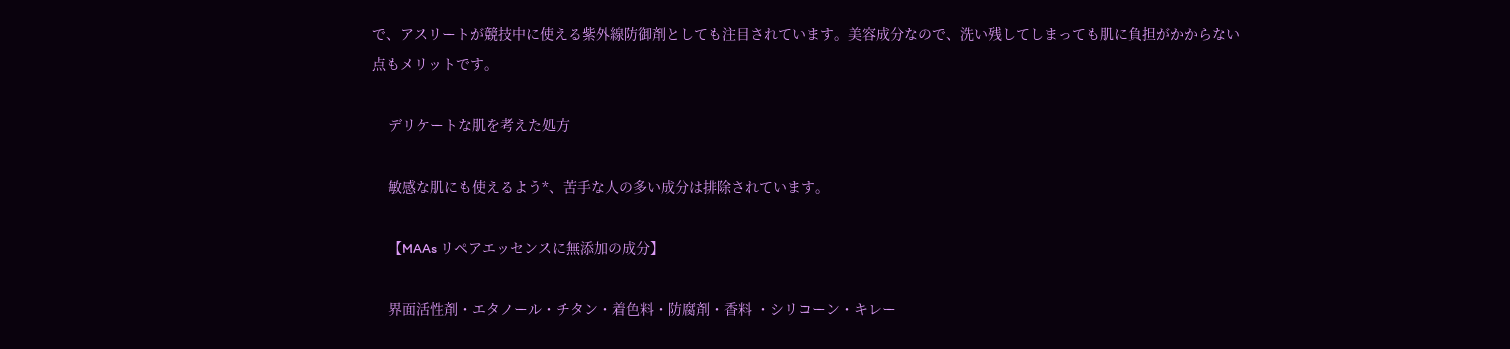で、アスリートが競技中に使える紫外線防御剤としても注目されています。美容成分なので、洗い残してしまっても肌に負担がかからない点もメリットです。

    デリケートな肌を考えた処方

    敏感な肌にも使えるよう*、苦手な人の多い成分は排除されています。

    【MAAs リペアエッセンスに無添加の成分】

    界面活性剤・エタノール・チタン・着色料・防腐剤・香料 ・シリコーン・キレー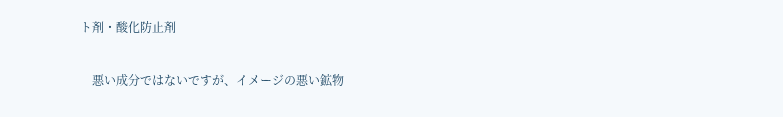ト剤・酸化防止剤

    悪い成分ではないですが、イメージの悪い鉱物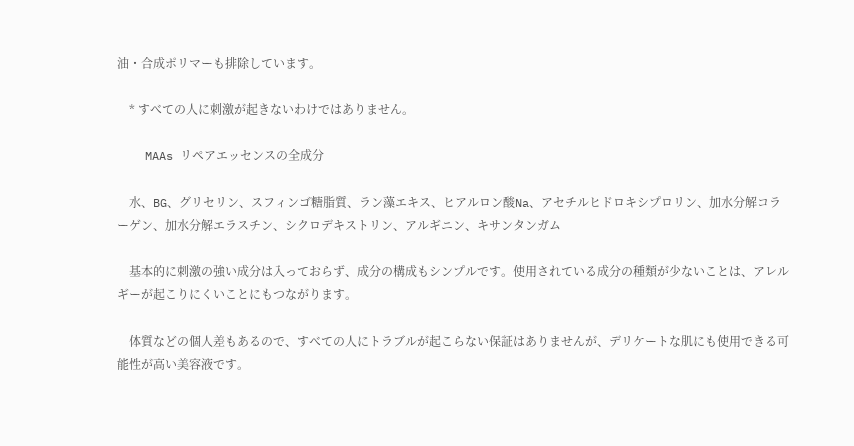油・合成ポリマーも排除しています。

    * すべての人に刺激が起きないわけではありません。

    MAAs リペアエッセンスの全成分

    水、BG、グリセリン、スフィンゴ糖脂質、ラン藻エキス、ヒアルロン酸Na、アセチルヒドロキシプロリン、加水分解コラーゲン、加水分解エラスチン、シクロデキストリン、アルギニン、キサンタンガム

    基本的に刺激の強い成分は入っておらず、成分の構成もシンプルです。使用されている成分の種類が少ないことは、アレルギーが起こりにくいことにもつながります。

    体質などの個人差もあるので、すべての人にトラブルが起こらない保証はありませんが、デリケートな肌にも使用できる可能性が高い美容液です。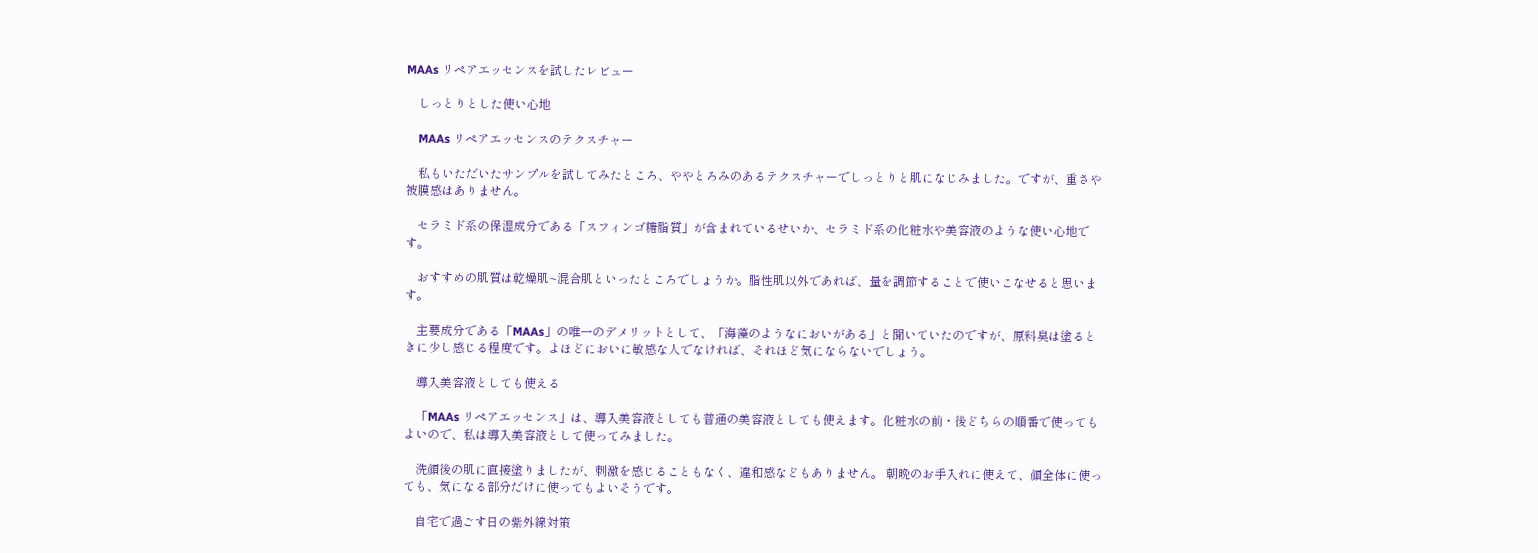MAAs リペアエッセンスを試したレビュー

    しっとりとした使い心地

    MAAs リペアエッセンスのテクスチャー

    私もいただいたサンプルを試してみたところ、ややとろみのあるテクスチャーでしっとりと肌になじみました。ですが、重さや被膜感はありません。

    セラミド系の保湿成分である「スフィンゴ糖脂質」が含まれているせいか、セラミド系の化粧水や美容液のような使い心地です。

    おすすめの肌質は乾燥肌~混合肌といったところでしょうか。脂性肌以外であれば、量を調節することで使いこなせると思います。

    主要成分である「MAAs」の唯一のデメリットとして、「海藻のようなにおいがある」と聞いていたのですが、原料臭は塗るときに少し感じる程度です。よほどにおいに敏感な人でなければ、それほど気にならないでしょう。

    導入美容液としても使える

    「MAAs リペアエッセンス」は、導入美容液としても普通の美容液としても使えます。化粧水の前・後どちらの順番で使ってもよいので、私は導入美容液として使ってみました。

    洗顔後の肌に直接塗りましたが、刺激を感じることもなく、違和感などもありません。 朝晩のお手入れに使えて、顔全体に使っても、気になる部分だけに使ってもよいそうです。

    自宅で過ごす日の紫外線対策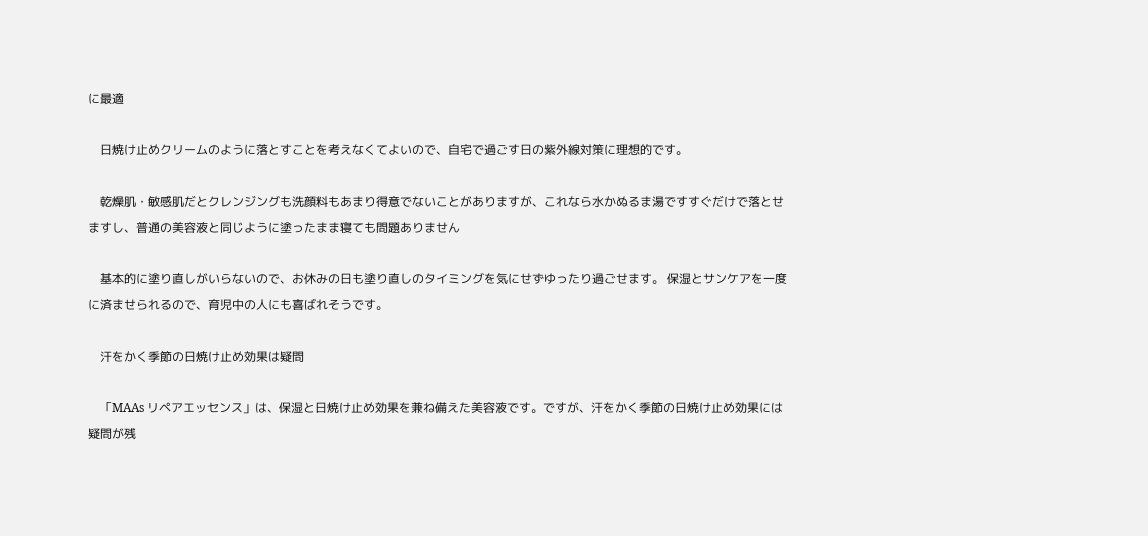に最適

    日焼け止めクリームのように落とすことを考えなくてよいので、自宅で過ごす日の紫外線対策に理想的です。

    乾燥肌・敏感肌だとクレンジングも洗顔料もあまり得意でないことがありますが、これなら水かぬるま湯ですすぐだけで落とせますし、普通の美容液と同じように塗ったまま寝ても問題ありません

    基本的に塗り直しがいらないので、お休みの日も塗り直しのタイミングを気にせずゆったり過ごせます。 保湿とサンケアを一度に済ませられるので、育児中の人にも喜ばれそうです。

    汗をかく季節の日焼け止め効果は疑問

    「MAAs リペアエッセンス」は、保湿と日焼け止め効果を兼ね備えた美容液です。ですが、汗をかく季節の日焼け止め効果には疑問が残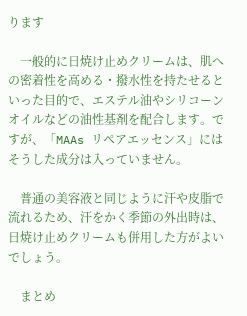ります

    一般的に日焼け止めクリームは、肌への密着性を高める・撥水性を持たせるといった目的で、エステル油やシリコーンオイルなどの油性基剤を配合します。ですが、「MAAs リペアエッセンス」にはそうした成分は入っていません。

    普通の美容液と同じように汗や皮脂で流れるため、汗をかく季節の外出時は、日焼け止めクリームも併用した方がよいでしょう。

    まとめ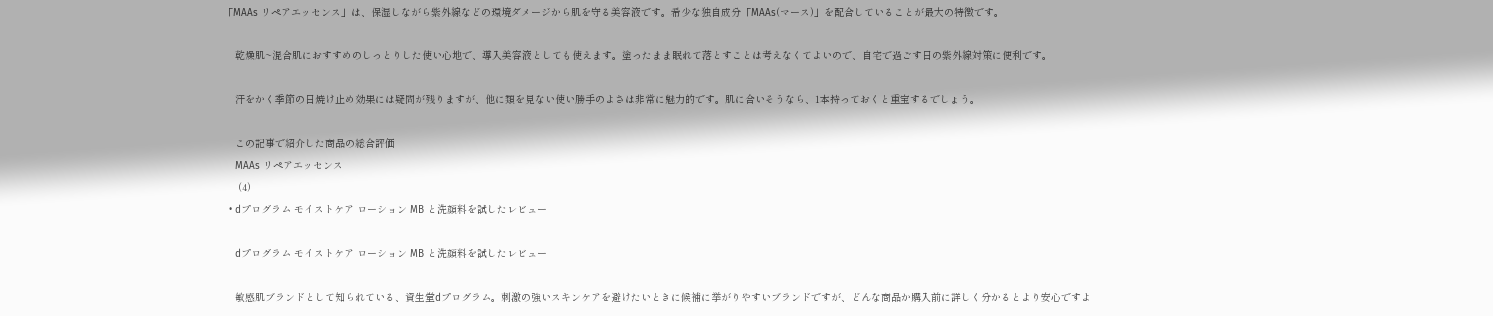「MAAs リペアエッセンス」は、保湿しながら紫外線などの環境ダメージから肌を守る美容液です。希少な独自成分「MAAs(マース)」を配合していることが最大の特徴です。

    乾燥肌~混合肌におすすめのしっとりした使い心地で、導入美容液としても使えます。塗ったまま眠れて落とすことは考えなくてよいので、自宅で過ごす日の紫外線対策に便利です。

    汗をかく季節の日焼け止め効果には疑問が残りますが、他に類を見ない使い勝手のよさは非常に魅力的です。肌に合いそうなら、1本持っておくと重宝するでしょう。

    この記事で紹介した商品の総合評価
    MAAs リペアエッセンス
     (4)
  • dプログラム モイストケア ローション MB と洗顔料を試したレビュー

    dプログラム モイストケア ローション MB と洗顔料を試したレビュー

    敏感肌ブランドとして知られている、資生堂dプログラム。刺激の強いスキンケアを避けたいときに候補に挙がりやすいブランドですが、どんな商品か購入前に詳しく分かるとより安心ですよ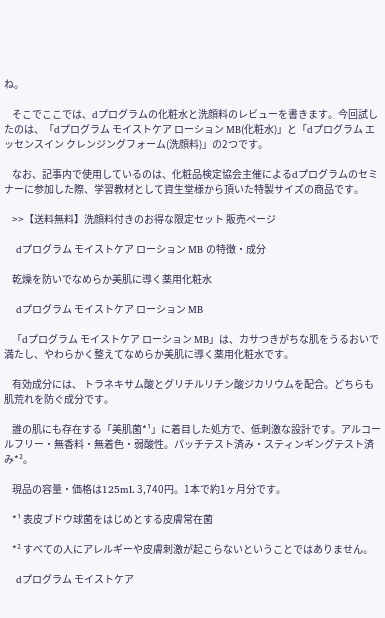ね。

    そこでここでは、dプログラムの化粧水と洗顔料のレビューを書きます。今回試したのは、「dプログラム モイストケア ローション MB(化粧水)」と「dプログラム エッセンスイン クレンジングフォーム(洗顔料)」の2つです。

    なお、記事内で使用しているのは、化粧品検定協会主催によるdプログラムのセミナーに参加した際、学習教材として資生堂様から頂いた特製サイズの商品です。

    >>【送料無料】洗顔料付きのお得な限定セット 販売ページ

    dプログラム モイストケア ローション MB の特徴・成分

    乾燥を防いでなめらか美肌に導く薬用化粧水

    dプログラム モイストケア ローション MB

    「dプログラム モイストケア ローション MB」は、カサつきがちな肌をうるおいで満たし、やわらかく整えてなめらか美肌に導く薬用化粧水です。

    有効成分には、 トラネキサム酸とグリチルリチン酸ジカリウムを配合。どちらも肌荒れを防ぐ成分です。

    誰の肌にも存在する「美肌菌*¹」に着目した処方で、低刺激な設計です。アルコールフリー・無香料・無着色・弱酸性。パッチテスト済み・スティンギングテスト済み*²。

    現品の容量・価格は125mL 3,740円。1本で約1ヶ月分です。

    *¹ 表皮ブドウ球菌をはじめとする皮膚常在菌

    *² すべての人にアレルギーや皮膚刺激が起こらないということではありません。

    dプログラム モイストケア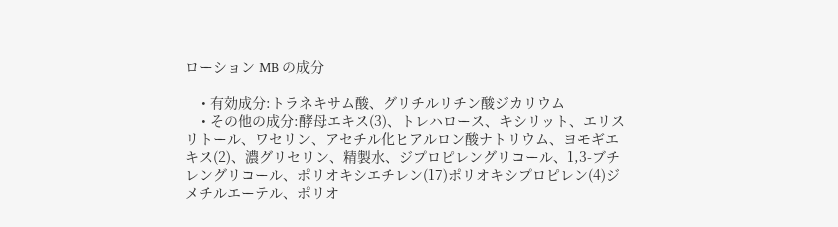ローション MB の成分

    • 有効成分:トラネキサム酸、グリチルリチン酸ジカリウム
    • その他の成分:酵母エキス(3)、トレハロース、キシリット、エリスリトール、ワセリン、アセチル化ヒアルロン酸ナトリウム、ヨモギエキス(2)、濃グリセリン、精製水、ジプロピレングリコール、1,3-ブチレングリコール、ポリオキシエチレン(17)ポリオキシプロピレン(4)ジメチルエーテル、ポリオ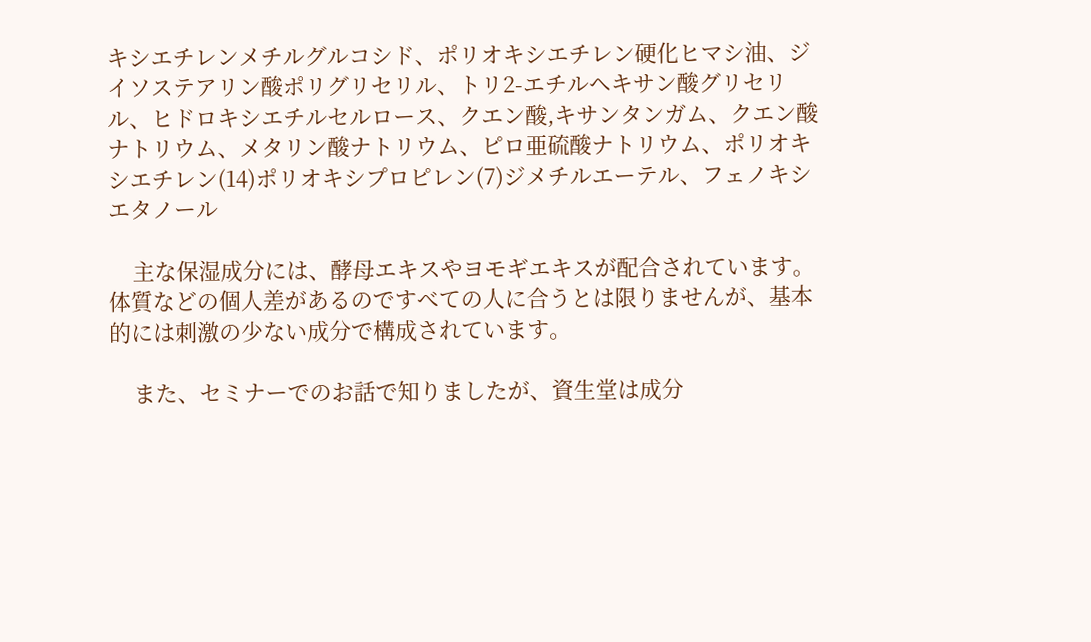キシエチレンメチルグルコシド、ポリオキシエチレン硬化ヒマシ油、ジイソステアリン酸ポリグリセリル、トリ2-エチルヘキサン酸グリセリル、ヒドロキシエチルセルロース、クエン酸,キサンタンガム、クエン酸ナトリウム、メタリン酸ナトリウム、ピロ亜硫酸ナトリウム、ポリオキシエチレン(14)ポリオキシプロピレン(7)ジメチルエーテル、フェノキシエタノール

    主な保湿成分には、酵母エキスやヨモギエキスが配合されています。体質などの個人差があるのですべての人に合うとは限りませんが、基本的には刺激の少ない成分で構成されています。

    また、セミナーでのお話で知りましたが、資生堂は成分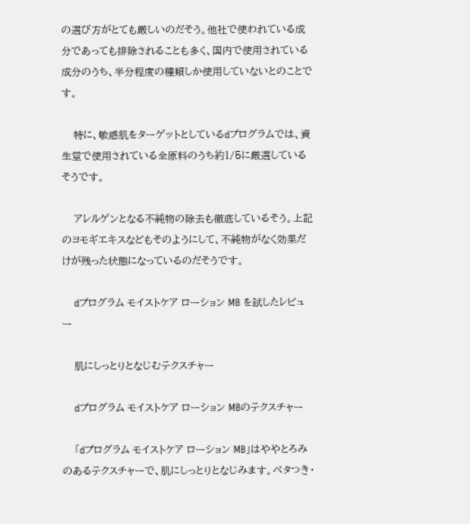の選び方がとても厳しいのだそう。他社で使われている成分であっても排除されることも多く、国内で使用されている成分のうち、半分程度の種類しか使用していないとのことです。

    特に、敏感肌をターゲットとしているdプログラムでは、資生堂で使用されている全原料のうち約1/5に厳選しているそうです。

    アレルゲンとなる不純物の除去も徹底しているそう。上記のヨモギエキスなどもそのようにして、不純物がなく効果だけが残った状態になっているのだそうです。

    dプログラム モイストケア ローション MB を試したレビュー

    肌にしっとりとなじむテクスチャー

    dプログラム モイストケア ローション MBのテクスチャー

    「dプログラム モイストケア ローション MB」はややとろみのあるテクスチャーで、肌にしっとりとなじみます。ベタつき・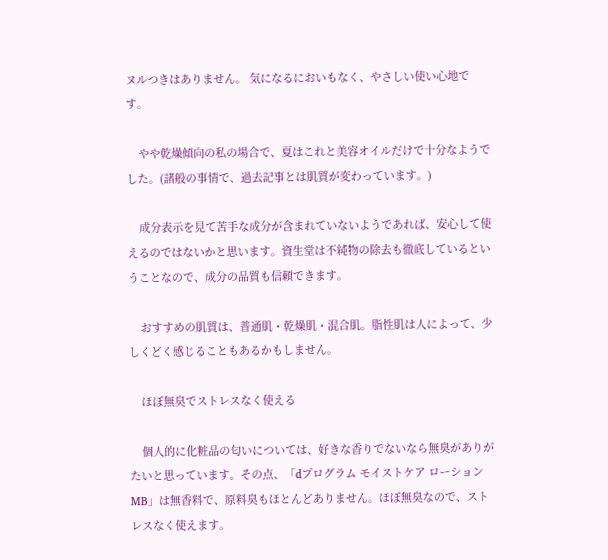ヌルつきはありません。 気になるにおいもなく、やさしい使い心地です。

    やや乾燥傾向の私の場合で、夏はこれと美容オイルだけで十分なようでした。(諸般の事情で、過去記事とは肌質が変わっています。)

    成分表示を見て苦手な成分が含まれていないようであれば、安心して使えるのではないかと思います。資生堂は不純物の除去も徹底しているということなので、成分の品質も信頼できます。

    おすすめの肌質は、普通肌・乾燥肌・混合肌。脂性肌は人によって、少しくどく感じることもあるかもしません。

    ほぼ無臭でストレスなく使える

    個人的に化粧品の匂いについては、好きな香りでないなら無臭がありがたいと思っています。その点、「dプログラム モイストケア ローション MB」は無香料で、原料臭もほとんどありません。ほぼ無臭なので、ストレスなく使えます。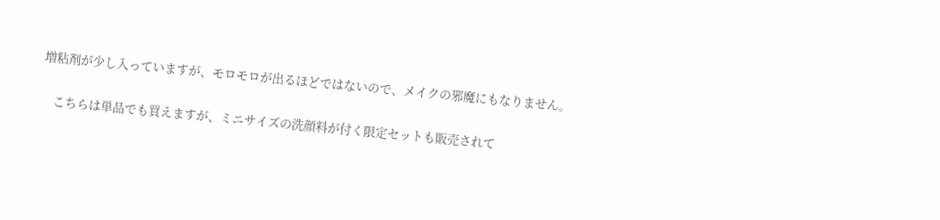増粘剤が少し入っていますが、モロモロが出るほどではないので、メイクの邪魔にもなりません。

    こちらは単品でも買えますが、ミニサイズの洗顔料が付く限定セットも販売されて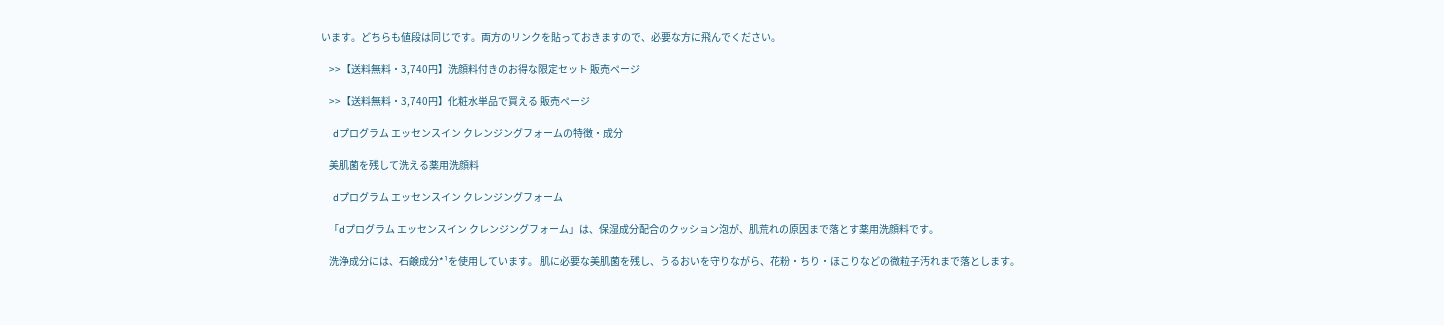います。どちらも値段は同じです。両方のリンクを貼っておきますので、必要な方に飛んでください。

    >>【送料無料・3,740円】洗顔料付きのお得な限定セット 販売ページ

    >>【送料無料・3,740円】化粧水単品で買える 販売ページ

    dプログラム エッセンスイン クレンジングフォームの特徴・成分

    美肌菌を残して洗える薬用洗顔料

    dプログラム エッセンスイン クレンジングフォーム

    「dプログラム エッセンスイン クレンジングフォーム」は、保湿成分配合のクッション泡が、肌荒れの原因まで落とす薬用洗顔料です。

    洗浄成分には、石鹸成分*¹を使用しています。 肌に必要な美肌菌を残し、うるおいを守りながら、花粉・ちり・ほこりなどの微粒子汚れまで落とします。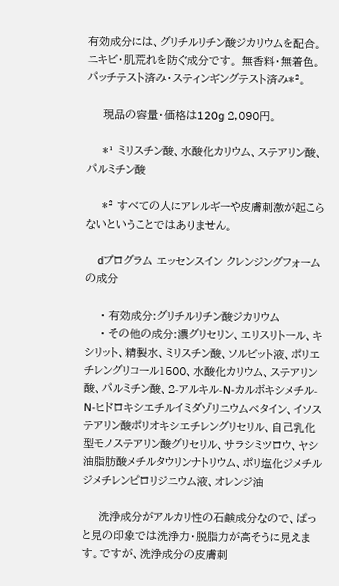有効成分には、グリチルリチン酸ジカリウムを配合。ニキビ・肌荒れを防ぐ成分です。 無香料・無着色。パッチテスト済み・スティンギングテスト済み*²。

    現品の容量・価格は120g 2,090円。

    *¹ ミリスチン酸、水酸化カリウム、ステアリン酸、パルミチン酸

    *² すべての人にアレルギーや皮膚刺激が起こらないということではありません。

    dプログラム エッセンスイン クレンジングフォームの成分

    • 有効成分:グリチルリチン酸ジカリウム
    • その他の成分:濃グリセリン、エリスリトール、キシリット、精製水、ミリスチン酸、ソルビット液、ポリエチレングリコール1500、水酸化カリウム、ステアリン酸、パルミチン酸、2-アルキル-N-カルボキシメチル-N-ヒドロキシエチルイミダゾリニウムベタイン、イソステアリン酸ポリオキシエチレングリセリル、自己乳化型モノステアリン酸グリセリル、サラシミツロウ、ヤシ油脂肪酸メチルタウリンナトリウム、ポリ塩化ジメチルジメチレンピロリジニウム液、オレンジ油

    洗浄成分がアルカリ性の石鹸成分なので、ぱっと見の印象では洗浄力・脱脂力が高そうに見えます。ですが、洗浄成分の皮膚刺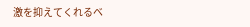激を抑えてくれるベ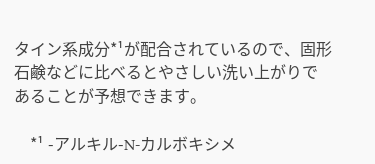タイン系成分*¹が配合されているので、固形石鹸などに比べるとやさしい洗い上がりであることが予想できます。

    *¹ -アルキル-N-カルボキシメ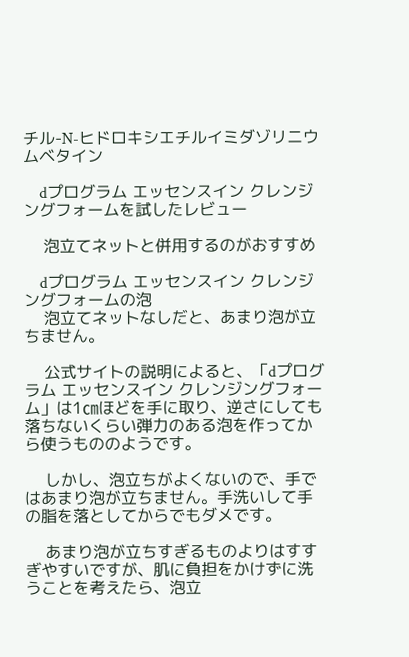チル-N-ヒドロキシエチルイミダゾリニウムベタイン

    dプログラム エッセンスイン クレンジングフォームを試したレビュー

    泡立てネットと併用するのがおすすめ

    dプログラム エッセンスイン クレンジングフォームの泡
    泡立てネットなしだと、あまり泡が立ちません。

    公式サイトの説明によると、「dプログラム エッセンスイン クレンジングフォーム」は1㎝ほどを手に取り、逆さにしても落ちないくらい弾力のある泡を作ってから使うもののようです。

    しかし、泡立ちがよくないので、手ではあまり泡が立ちません。手洗いして手の脂を落としてからでもダメです。

    あまり泡が立ちすぎるものよりはすすぎやすいですが、肌に負担をかけずに洗うことを考えたら、泡立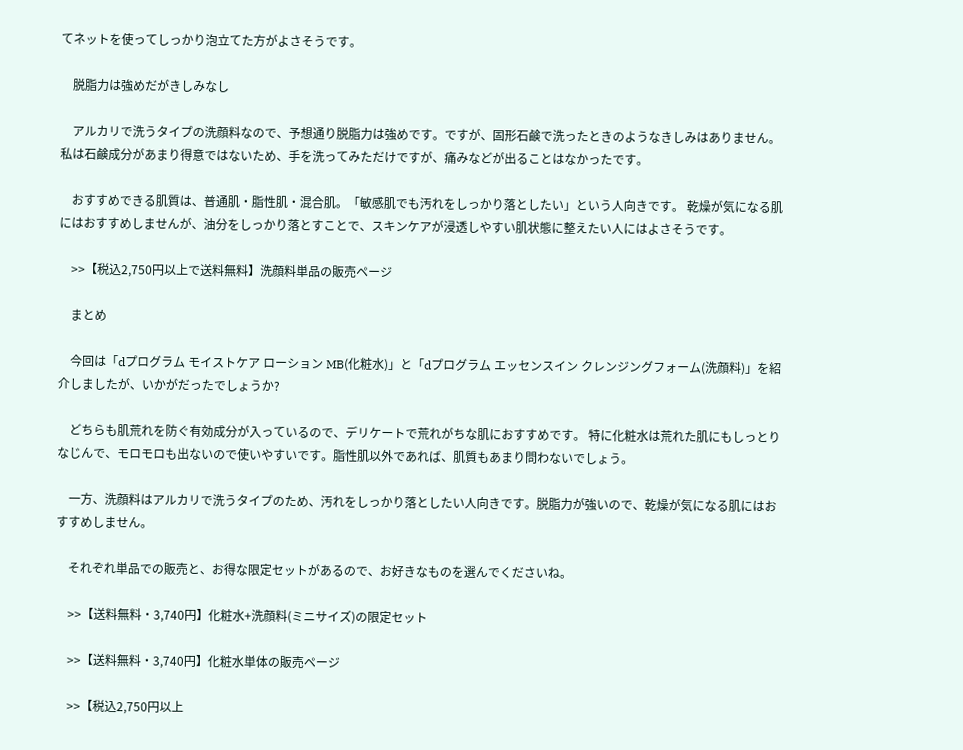てネットを使ってしっかり泡立てた方がよさそうです。

    脱脂力は強めだがきしみなし

    アルカリで洗うタイプの洗顔料なので、予想通り脱脂力は強めです。ですが、固形石鹸で洗ったときのようなきしみはありません。私は石鹸成分があまり得意ではないため、手を洗ってみただけですが、痛みなどが出ることはなかったです。

    おすすめできる肌質は、普通肌・脂性肌・混合肌。「敏感肌でも汚れをしっかり落としたい」という人向きです。 乾燥が気になる肌にはおすすめしませんが、油分をしっかり落とすことで、スキンケアが浸透しやすい肌状態に整えたい人にはよさそうです。

    >>【税込2,750円以上で送料無料】洗顔料単品の販売ページ

    まとめ

    今回は「dプログラム モイストケア ローション MB(化粧水)」と「dプログラム エッセンスイン クレンジングフォーム(洗顔料)」を紹介しましたが、いかがだったでしょうか?

    どちらも肌荒れを防ぐ有効成分が入っているので、デリケートで荒れがちな肌におすすめです。 特に化粧水は荒れた肌にもしっとりなじんで、モロモロも出ないので使いやすいです。脂性肌以外であれば、肌質もあまり問わないでしょう。

    一方、洗顔料はアルカリで洗うタイプのため、汚れをしっかり落としたい人向きです。脱脂力が強いので、乾燥が気になる肌にはおすすめしません。

    それぞれ単品での販売と、お得な限定セットがあるので、お好きなものを選んでくださいね。

    >>【送料無料・3,740円】化粧水+洗顔料(ミニサイズ)の限定セット

    >>【送料無料・3,740円】化粧水単体の販売ページ

    >>【税込2,750円以上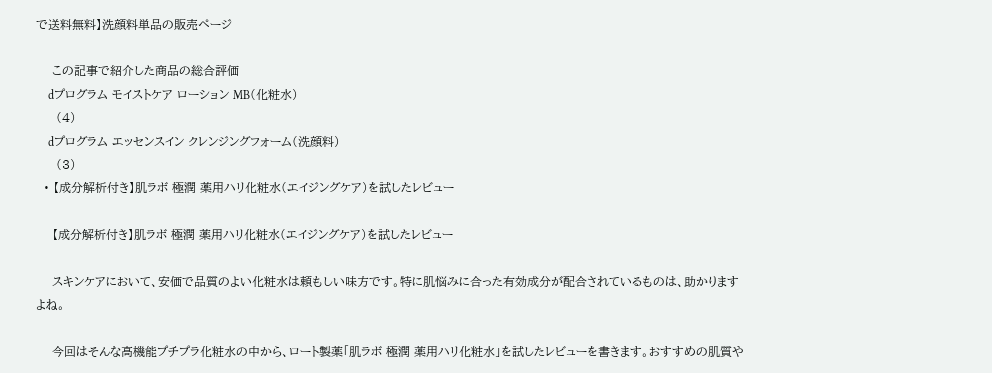で送料無料】洗顔料単品の販売ページ

    この記事で紹介した商品の総合評価
    dプログラム モイストケア ローション MB(化粧水)
     (4)
    dプログラム エッセンスイン クレンジングフォーム(洗顔料)
     (3)
  • 【成分解析付き】肌ラボ 極潤 薬用ハリ化粧水(エイジングケア)を試したレビュー

    【成分解析付き】肌ラボ 極潤 薬用ハリ化粧水(エイジングケア)を試したレビュー

    スキンケアにおいて、安価で品質のよい化粧水は頼もしい味方です。特に肌悩みに合った有効成分が配合されているものは、助かりますよね。

    今回はそんな高機能プチプラ化粧水の中から、ロート製薬「肌ラボ 極潤 薬用ハリ化粧水」を試したレビューを書きます。おすすめの肌質や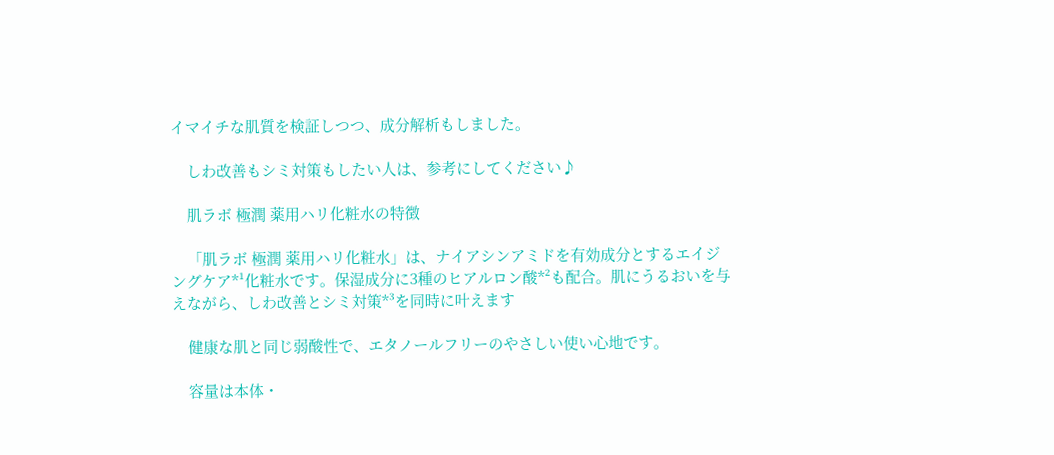イマイチな肌質を検証しつつ、成分解析もしました。

    しわ改善もシミ対策もしたい人は、参考にしてください♪

    肌ラボ 極潤 薬用ハリ化粧水の特徴

    「肌ラボ 極潤 薬用ハリ化粧水」は、ナイアシンアミドを有効成分とするエイジングケア*¹化粧水です。保湿成分に3種のヒアルロン酸*²も配合。肌にうるおいを与えながら、しわ改善とシミ対策*³を同時に叶えます

    健康な肌と同じ弱酸性で、エタノールフリーのやさしい使い心地です。

    容量は本体・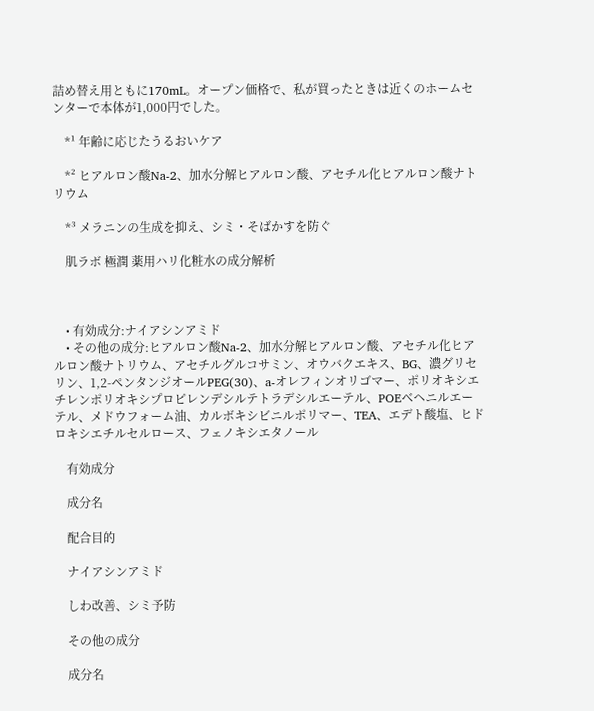詰め替え用ともに170mL。オープン価格で、私が買ったときは近くのホームセンターで本体が1,000円でした。

    *¹ 年齢に応じたうるおいケア

    *² ヒアルロン酸Na-2、加水分解ヒアルロン酸、アセチル化ヒアルロン酸ナトリウム

    *³ メラニンの生成を抑え、シミ・そばかすを防ぐ

    肌ラボ 極潤 薬用ハリ化粧水の成分解析



    • 有効成分:ナイアシンアミド
    • その他の成分:ヒアルロン酸Na-2、加水分解ヒアルロン酸、アセチル化ヒアルロン酸ナトリウム、アセチルグルコサミン、オウバクエキス、BG、濃グリセリン、1,2-ペンタンジオールPEG(30)、a-オレフィンオリゴマー、ポリオキシエチレンポリオキシプロピレンデシルテトラデシルエーテル、POEベヘニルエーテル、メドウフォーム油、カルボキシビニルポリマー、TEA、エデト酸塩、ヒドロキシエチルセルロース、フェノキシエタノール

    有効成分

    成分名

    配合目的

    ナイアシンアミド

    しわ改善、シミ予防

    その他の成分

    成分名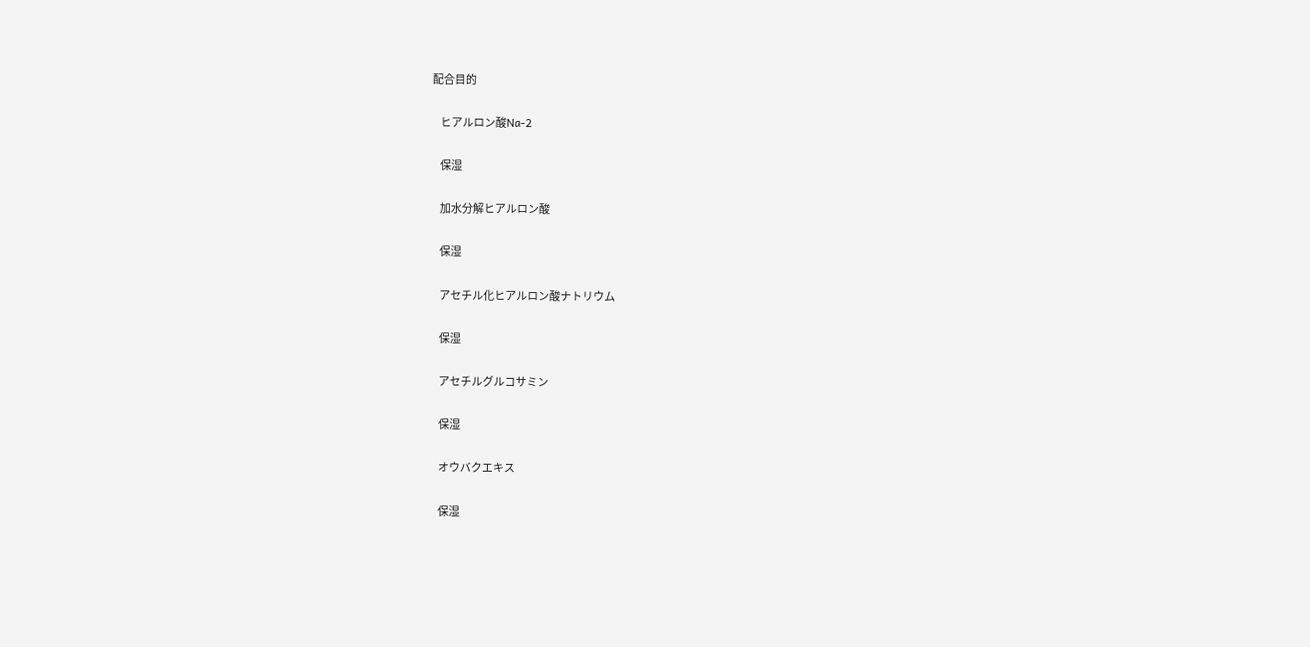配合目的

    ヒアルロン酸Na-2

    保湿

    加水分解ヒアルロン酸

    保湿

    アセチル化ヒアルロン酸ナトリウム

    保湿

    アセチルグルコサミン

    保湿

    オウバクエキス

    保湿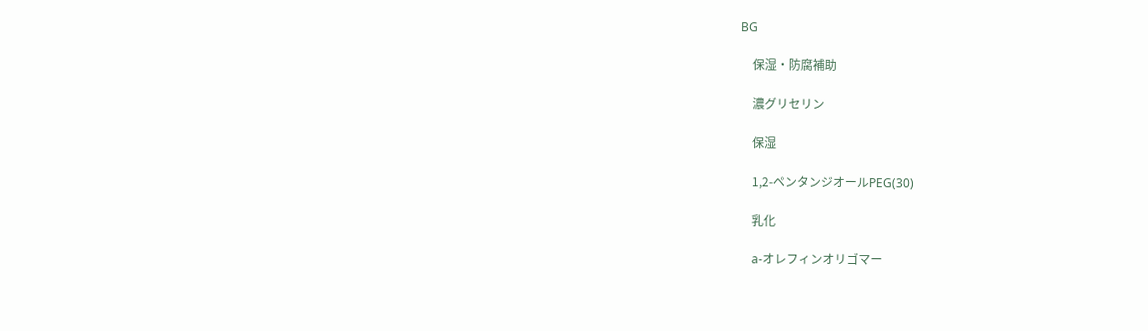BG

    保湿・防腐補助

    濃グリセリン

    保湿

    1,2-ペンタンジオールPEG(30)

    乳化

    a-オレフィンオリゴマー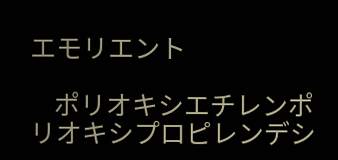エモリエント

    ポリオキシエチレンポリオキシプロピレンデシ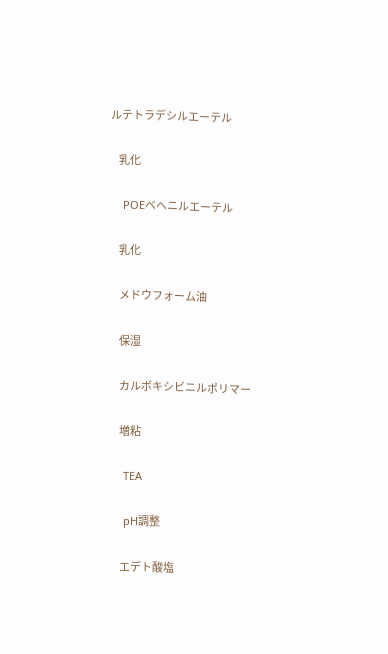ルテトラデシルエーテル

    乳化

    POEベヘニルエーテル

    乳化

    メドウフォーム油

    保湿

    カルボキシビニルポリマー

    増粘

    TEA

    pH調整

    エデト酸塩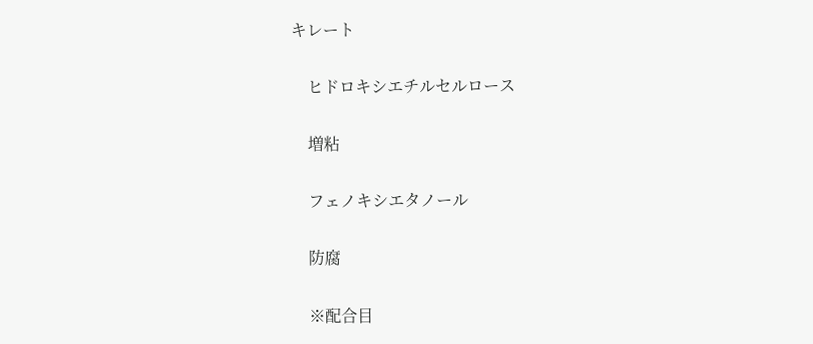キレート

    ヒドロキシエチルセルロース

    増粘

    フェノキシエタノール

    防腐

    ※配合目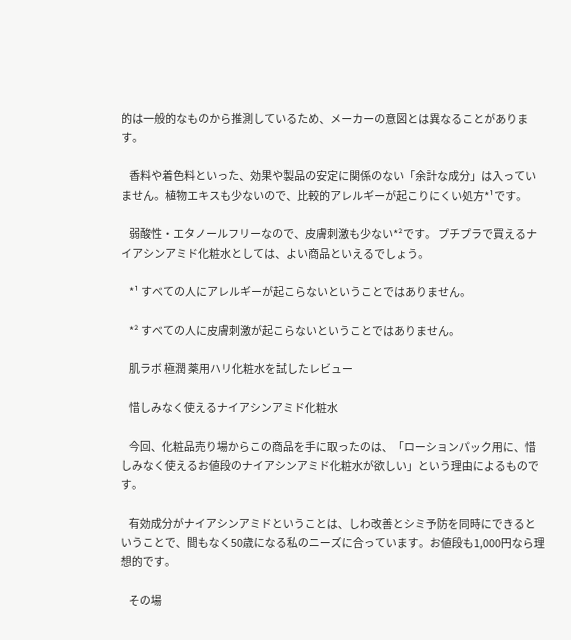的は一般的なものから推測しているため、メーカーの意図とは異なることがあります。

    香料や着色料といった、効果や製品の安定に関係のない「余計な成分」は入っていません。植物エキスも少ないので、比較的アレルギーが起こりにくい処方*¹です。

    弱酸性・エタノールフリーなので、皮膚刺激も少ない*²です。 プチプラで買えるナイアシンアミド化粧水としては、よい商品といえるでしょう。

    *¹ すべての人にアレルギーが起こらないということではありません。

    *² すべての人に皮膚刺激が起こらないということではありません。

    肌ラボ 極潤 薬用ハリ化粧水を試したレビュー

    惜しみなく使えるナイアシンアミド化粧水

    今回、化粧品売り場からこの商品を手に取ったのは、「ローションパック用に、惜しみなく使えるお値段のナイアシンアミド化粧水が欲しい」という理由によるものです。

    有効成分がナイアシンアミドということは、しわ改善とシミ予防を同時にできるということで、間もなく50歳になる私のニーズに合っています。お値段も1,000円なら理想的です。

    その場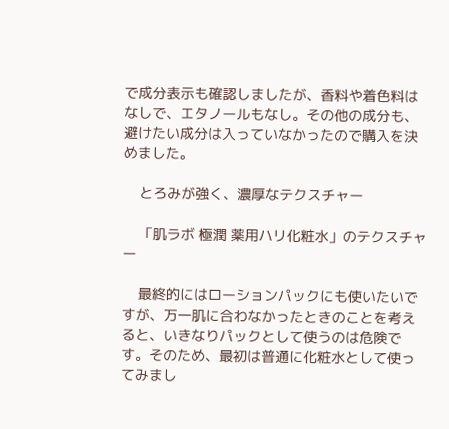で成分表示も確認しましたが、香料や着色料はなしで、エタノールもなし。その他の成分も、避けたい成分は入っていなかったので購入を決めました。

    とろみが強く、濃厚なテクスチャー

    「肌ラボ 極潤 薬用ハリ化粧水」のテクスチャー

    最終的にはローションパックにも使いたいですが、万一肌に合わなかったときのことを考えると、いきなりパックとして使うのは危険です。そのため、最初は普通に化粧水として使ってみまし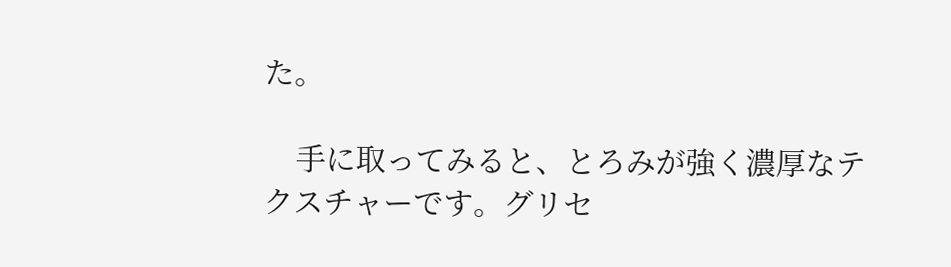た。

    手に取ってみると、とろみが強く濃厚なテクスチャーです。グリセ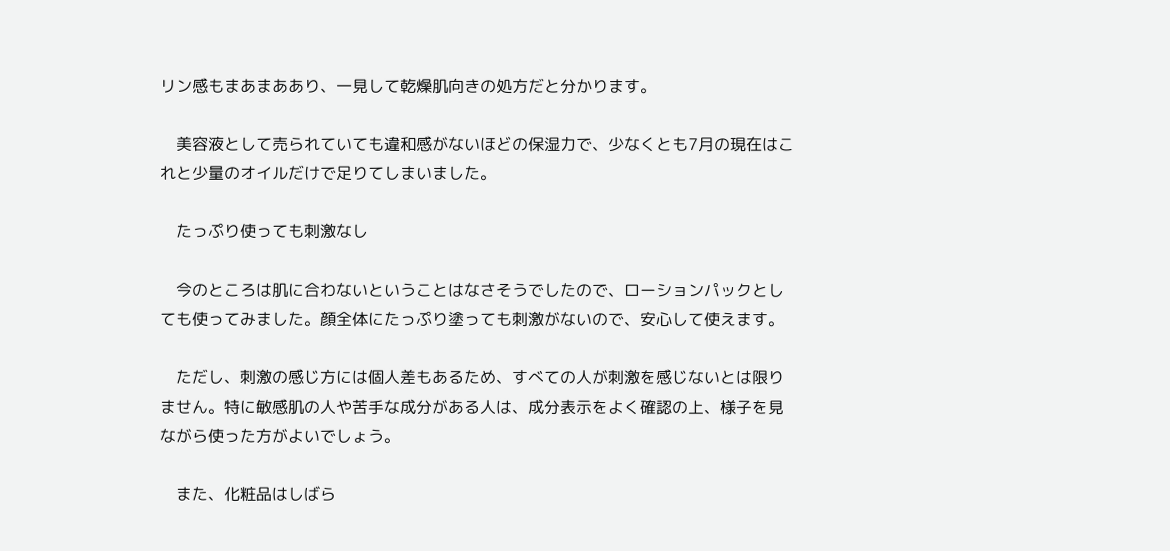リン感もまあまああり、一見して乾燥肌向きの処方だと分かります。

    美容液として売られていても違和感がないほどの保湿力で、少なくとも7月の現在はこれと少量のオイルだけで足りてしまいました。

    たっぷり使っても刺激なし

    今のところは肌に合わないということはなさそうでしたので、ローションパックとしても使ってみました。顔全体にたっぷり塗っても刺激がないので、安心して使えます。

    ただし、刺激の感じ方には個人差もあるため、すべての人が刺激を感じないとは限りません。特に敏感肌の人や苦手な成分がある人は、成分表示をよく確認の上、様子を見ながら使った方がよいでしょう。

    また、化粧品はしばら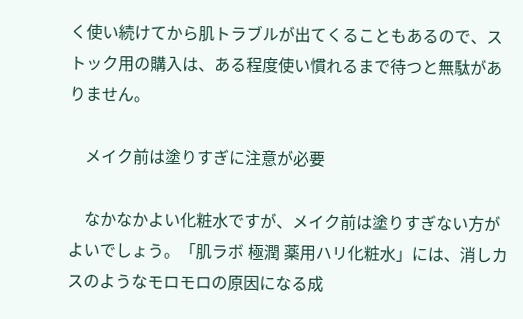く使い続けてから肌トラブルが出てくることもあるので、ストック用の購入は、ある程度使い慣れるまで待つと無駄がありません。

    メイク前は塗りすぎに注意が必要

    なかなかよい化粧水ですが、メイク前は塗りすぎない方がよいでしょう。「肌ラボ 極潤 薬用ハリ化粧水」には、消しカスのようなモロモロの原因になる成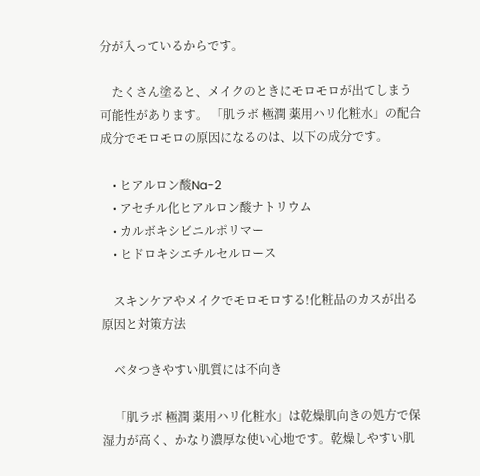分が入っているからです。

    たくさん塗ると、メイクのときにモロモロが出てしまう可能性があります。 「肌ラボ 極潤 薬用ハリ化粧水」の配合成分でモロモロの原因になるのは、以下の成分です。

    • ヒアルロン酸Na-2
    • アセチル化ヒアルロン酸ナトリウム
    • カルボキシビニルポリマー
    • ヒドロキシエチルセルロース

    スキンケアやメイクでモロモロする!化粧品のカスが出る原因と対策方法

    ベタつきやすい肌質には不向き

    「肌ラボ 極潤 薬用ハリ化粧水」は乾燥肌向きの処方で保湿力が高く、かなり濃厚な使い心地です。乾燥しやすい肌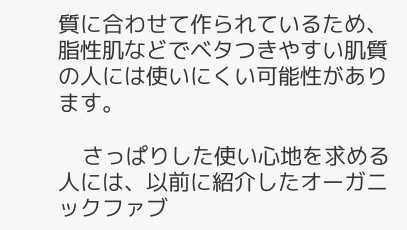質に合わせて作られているため、脂性肌などでベタつきやすい肌質の人には使いにくい可能性があります。

    さっぱりした使い心地を求める人には、以前に紹介したオーガニックファブ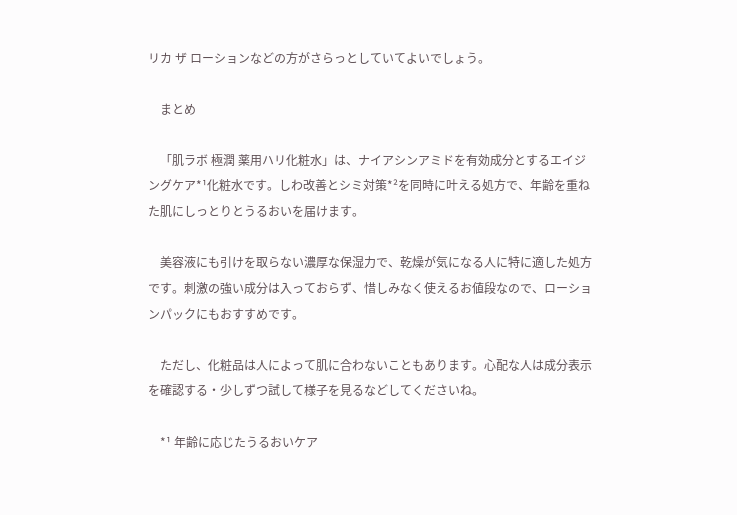リカ ザ ローションなどの方がさらっとしていてよいでしょう。

    まとめ

    「肌ラボ 極潤 薬用ハリ化粧水」は、ナイアシンアミドを有効成分とするエイジングケア*¹化粧水です。しわ改善とシミ対策*²を同時に叶える処方で、年齢を重ねた肌にしっとりとうるおいを届けます。

    美容液にも引けを取らない濃厚な保湿力で、乾燥が気になる人に特に適した処方です。刺激の強い成分は入っておらず、惜しみなく使えるお値段なので、ローションパックにもおすすめです。

    ただし、化粧品は人によって肌に合わないこともあります。心配な人は成分表示を確認する・少しずつ試して様子を見るなどしてくださいね。

    *¹ 年齢に応じたうるおいケア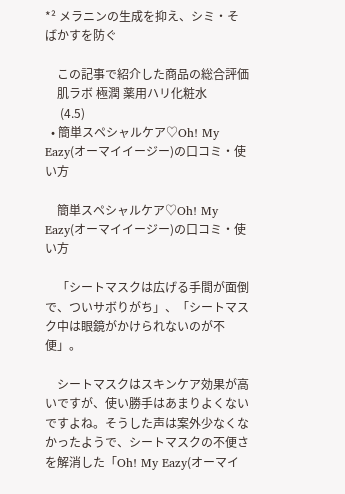*² メラニンの生成を抑え、シミ・そばかすを防ぐ

    この記事で紹介した商品の総合評価
    肌ラボ 極潤 薬用ハリ化粧水
     (4.5)
  • 簡単スペシャルケア♡Oh! My Eazy(オーマイイージー)の口コミ・使い方

    簡単スペシャルケア♡Oh! My Eazy(オーマイイージー)の口コミ・使い方

    「シートマスクは広げる手間が面倒で、ついサボりがち」、「シートマスク中は眼鏡がかけられないのが不便」。

    シートマスクはスキンケア効果が高いですが、使い勝手はあまりよくないですよね。そうした声は案外少なくなかったようで、シートマスクの不便さを解消した「Oh! My Eazy(オーマイ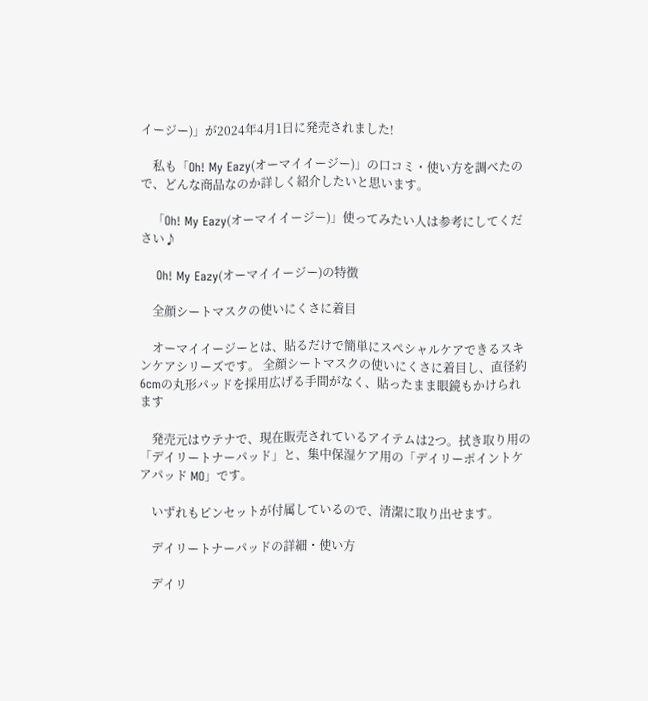イージー)」が2024年4月1日に発売されました!

    私も「Oh! My Eazy(オーマイイージー)」の口コミ・使い方を調べたので、どんな商品なのか詳しく紹介したいと思います。

    「Oh! My Eazy(オーマイイージー)」使ってみたい人は参考にしてください♪

    Oh! My Eazy(オーマイイージー)の特徴

    全顔シートマスクの使いにくさに着目

    オーマイイージーとは、貼るだけで簡単にスペシャルケアできるスキンケアシリーズです。 全顔シートマスクの使いにくさに着目し、直径約6cmの丸形パッドを採用広げる手間がなく、貼ったまま眼鏡もかけられます

    発売元はウテナで、現在販売されているアイテムは2つ。拭き取り用の「デイリートナーパッド」と、集中保湿ケア用の「デイリーポイントケアパッド MO」です。

    いずれもピンセットが付属しているので、清潔に取り出せます。

    デイリートナーパッドの詳細・使い方

    デイリ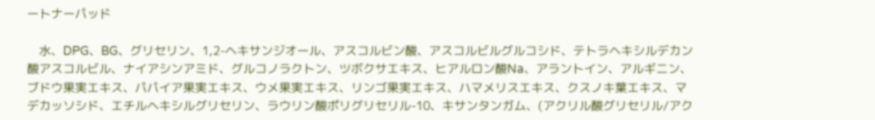ートナーパッド

    水、DPG、BG、グリセリン、1,2-ヘキサンジオール、アスコルビン酸、アスコルビルグルコシド、テトラヘキシルデカン酸アスコルビル、ナイアシンアミド、グルコノラクトン、ツボクサエキス、ヒアルロン酸Na、アラントイン、アルギニン、ブドウ果実エキス、パパイア果実エキス、ウメ果実エキス、リンゴ果実エキス、ハマメリスエキス、クスノキ葉エキス、マデカッソシド、エチルヘキシルグリセリン、ラウリン酸ポリグリセリル-10、キサンタンガム、(アクリル酸グリセリル/アク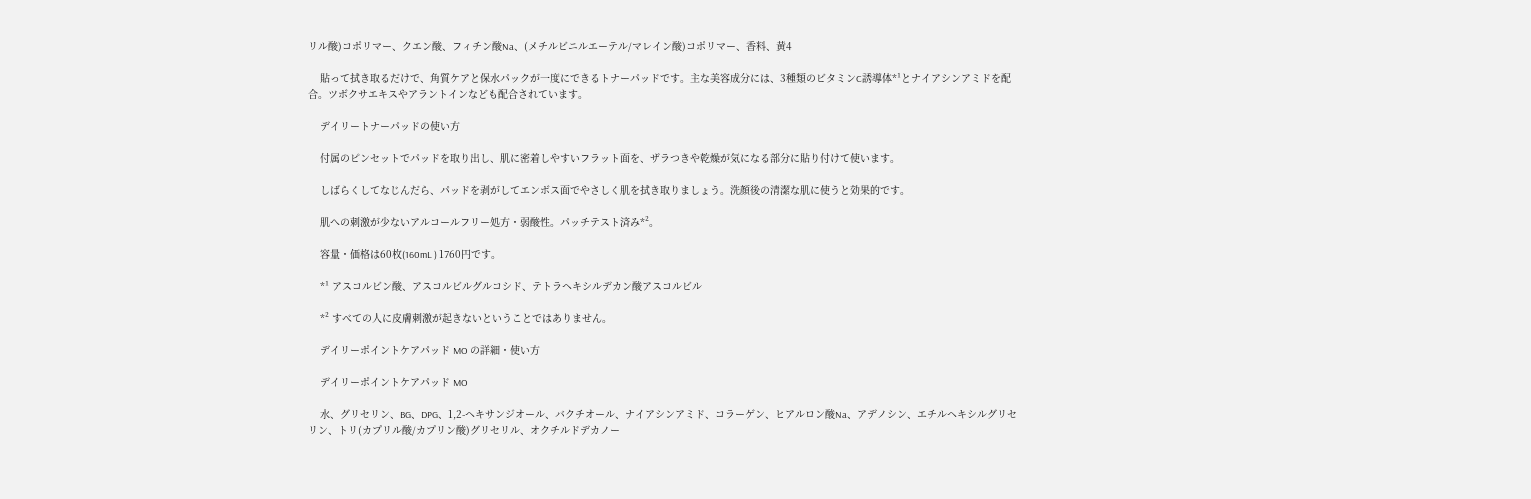リル酸)コポリマー、クエン酸、フィチン酸Na、(メチルビニルエーテル/マレイン酸)コポリマー、香料、黄4

    貼って拭き取るだけで、角質ケアと保水パックが一度にできるトナーパッドです。主な美容成分には、3種類のビタミンC誘導体*¹とナイアシンアミドを配合。ツボクサエキスやアラントインなども配合されています。

    デイリートナーパッドの使い方

    付属のピンセットでパッドを取り出し、肌に密着しやすいフラット面を、ザラつきや乾燥が気になる部分に貼り付けて使います。

    しばらくしてなじんだら、パッドを剥がしてエンボス面でやさしく肌を拭き取りましょう。洗顔後の清潔な肌に使うと効果的です。

    肌への刺激が少ないアルコールフリー処方・弱酸性。パッチテスト済み*²。

    容量・価格は60枚(160mL ) 1760円です。

    *¹ アスコルビン酸、アスコルビルグルコシド、テトラヘキシルデカン酸アスコルビル

    *² すべての人に皮膚刺激が起きないということではありません。

    デイリーポイントケアパッド MO の詳細・使い方

    デイリーポイントケアパッド MO

    水、グリセリン、BG、DPG、1,2-ヘキサンジオール、バクチオール、ナイアシンアミド、コラーゲン、ヒアルロン酸Na、アデノシン、エチルヘキシルグリセリン、トリ(カプリル酸/カプリン酸)グリセリル、オクチルドデカノー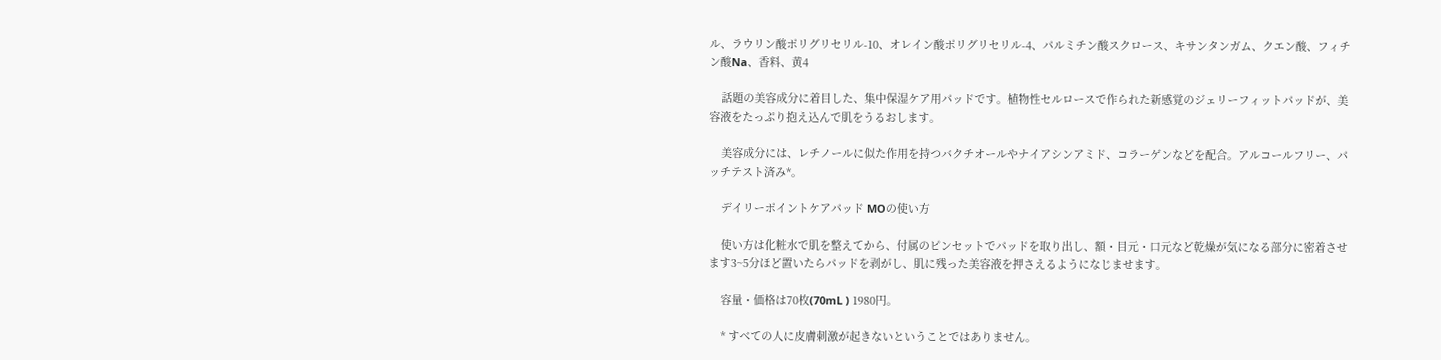ル、ラウリン酸ポリグリセリル-10、オレイン酸ポリグリセリル-4、パルミチン酸スクロース、キサンタンガム、クエン酸、フィチン酸Na、香料、黄4

    話題の美容成分に着目した、集中保湿ケア用パッドです。植物性セルロースで作られた新感覚のジェリーフィットパッドが、美容液をたっぷり抱え込んで肌をうるおします。

    美容成分には、レチノールに似た作用を持つバクチオールやナイアシンアミド、コラーゲンなどを配合。アルコールフリー、パッチテスト済み*。

    デイリーポイントケアパッド MOの使い方

    使い方は化粧水で肌を整えてから、付属のピンセットでパッドを取り出し、額・目元・口元など乾燥が気になる部分に密着させます3~5分ほど置いたらパッドを剥がし、肌に残った美容液を押さえるようになじませます。

    容量・価格は70枚(70mL ) 1980円。

    * すべての人に皮膚刺激が起きないということではありません。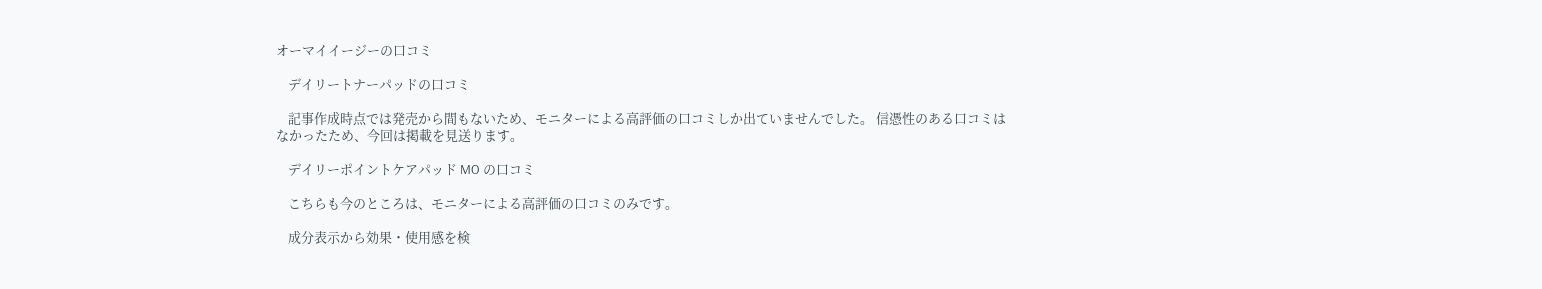オーマイイージーの口コミ

    デイリートナーパッドの口コミ

    記事作成時点では発売から間もないため、モニターによる高評価の口コミしか出ていませんでした。 信憑性のある口コミはなかったため、今回は掲載を見送ります。

    デイリーポイントケアパッド MO の口コミ

    こちらも今のところは、モニターによる高評価の口コミのみです。

    成分表示から効果・使用感を検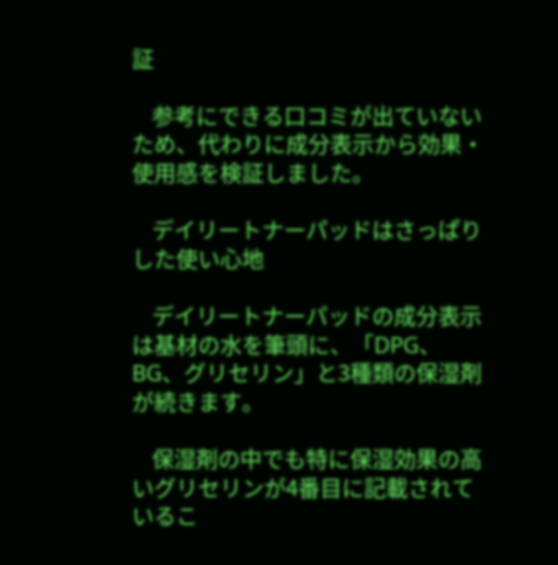証

    参考にできる口コミが出ていないため、代わりに成分表示から効果・使用感を検証しました。

    デイリートナーパッドはさっぱりした使い心地

    デイリートナーパッドの成分表示は基材の水を筆頭に、「DPG、BG、グリセリン」と3種類の保湿剤が続きます。

    保湿剤の中でも特に保湿効果の高いグリセリンが4番目に記載されているこ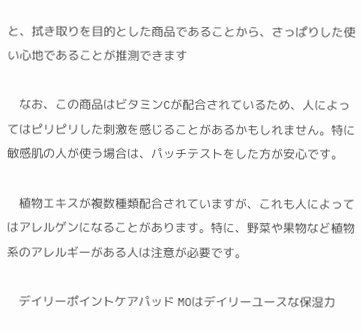と、拭き取りを目的とした商品であることから、さっぱりした使い心地であることが推測できます

    なお、この商品はビタミンCが配合されているため、人によってはピリピリした刺激を感じることがあるかもしれません。特に敏感肌の人が使う場合は、パッチテストをした方が安心です。

    植物エキスが複数種類配合されていますが、これも人によってはアレルゲンになることがあります。特に、野菜や果物など植物系のアレルギーがある人は注意が必要です。

    デイリーポイントケアパッド MOはデイリーユースな保湿力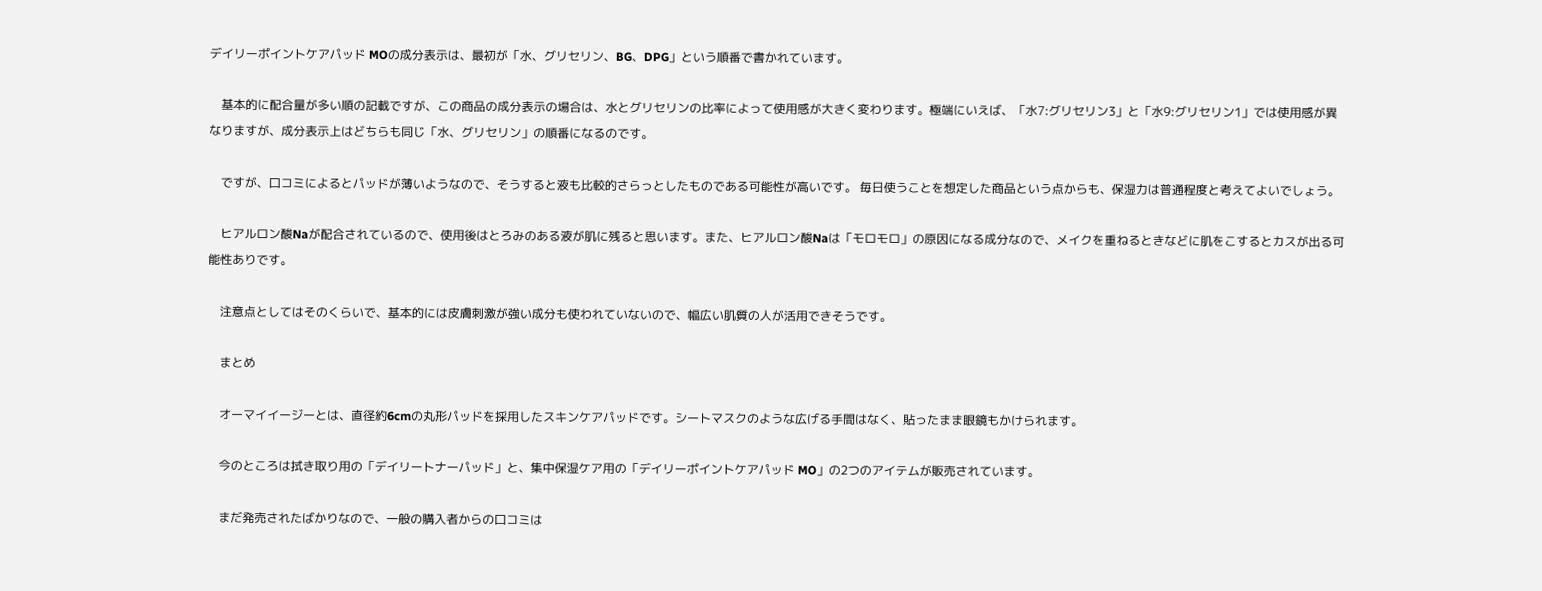デイリーポイントケアパッド MOの成分表示は、最初が「水、グリセリン、BG、DPG」という順番で書かれています。

    基本的に配合量が多い順の記載ですが、この商品の成分表示の場合は、水とグリセリンの比率によって使用感が大きく変わります。極端にいえば、「水7:グリセリン3」と「水9:グリセリン1」では使用感が異なりますが、成分表示上はどちらも同じ「水、グリセリン」の順番になるのです。

    ですが、口コミによるとパッドが薄いようなので、そうすると液も比較的さらっとしたものである可能性が高いです。 毎日使うことを想定した商品という点からも、保湿力は普通程度と考えてよいでしょう。

    ヒアルロン酸Naが配合されているので、使用後はとろみのある液が肌に残ると思います。また、ヒアルロン酸Naは「モロモロ」の原因になる成分なので、メイクを重ねるときなどに肌をこするとカスが出る可能性ありです。

    注意点としてはそのくらいで、基本的には皮膚刺激が強い成分も使われていないので、幅広い肌質の人が活用できそうです。

    まとめ

    オーマイイージーとは、直径約6cmの丸形パッドを採用したスキンケアパッドです。シートマスクのような広げる手間はなく、貼ったまま眼鏡もかけられます。

    今のところは拭き取り用の「デイリートナーパッド」と、集中保湿ケア用の「デイリーポイントケアパッド MO」の2つのアイテムが販売されています。

    まだ発売されたばかりなので、一般の購入者からの口コミは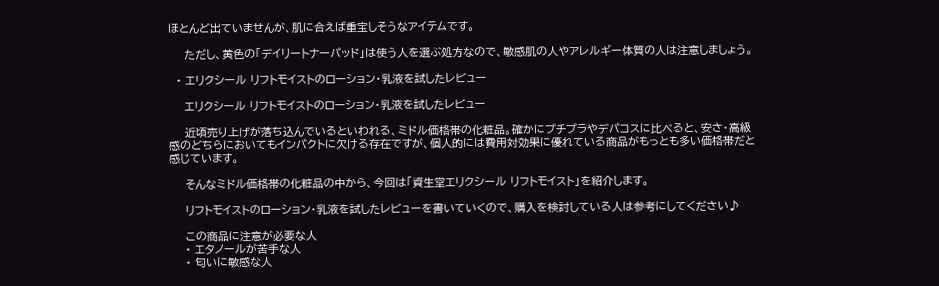ほとんど出ていませんが、肌に合えば重宝しそうなアイテムです。

    ただし、黄色の「デイリートナーパッド」は使う人を選ぶ処方なので、敏感肌の人やアレルギー体質の人は注意しましょう。

  • エリクシール リフトモイストのローション・乳液を試したレビュー

    エリクシール リフトモイストのローション・乳液を試したレビュー

    近頃売り上げが落ち込んでいるといわれる、ミドル価格帯の化粧品。確かにプチプラやデパコスに比べると、安さ・高級感のどちらにおいてもインパクトに欠ける存在ですが、個人的には費用対効果に優れている商品がもっとも多い価格帯だと感じています。

    そんなミドル価格帯の化粧品の中から、今回は「資生堂エリクシール リフトモイスト」を紹介します。

    リフトモイストのローション・乳液を試したレビューを書いていくので、購入を検討している人は参考にしてください♪

    この商品に注意が必要な人
    • エタノールが苦手な人
    • 匂いに敏感な人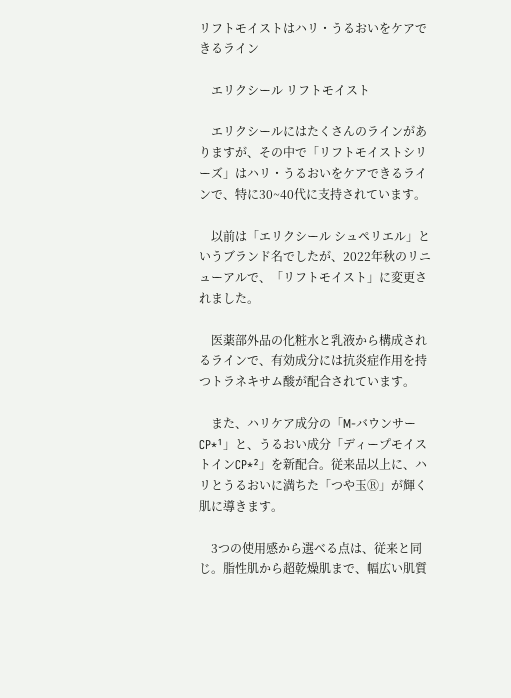リフトモイストはハリ・うるおいをケアできるライン

    エリクシール リフトモイスト

    エリクシールにはたくさんのラインがありますが、その中で「リフトモイストシリーズ」はハリ・うるおいをケアできるラインで、特に30~40代に支持されています。

    以前は「エリクシール シュペリエル」というブランド名でしたが、2022年秋のリニューアルで、「リフトモイスト」に変更されました。

    医薬部外品の化粧水と乳液から構成されるラインで、有効成分には抗炎症作用を持つトラネキサム酸が配合されています。

    また、ハリケア成分の「M-バウンサーCP*¹」と、うるおい成分「ディープモイストインCP*²」を新配合。従来品以上に、ハリとうるおいに満ちた「つや玉Ⓡ」が輝く肌に導きます。

    3つの使用感から選べる点は、従来と同じ。脂性肌から超乾燥肌まで、幅広い肌質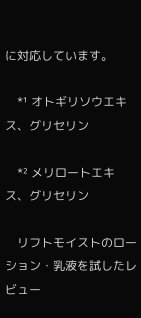に対応しています。

    *¹ オトギリソウエキス、グリセリン

    *² メリロートエキス、グリセリン

    リフトモイストのローション・乳液を試したレビュー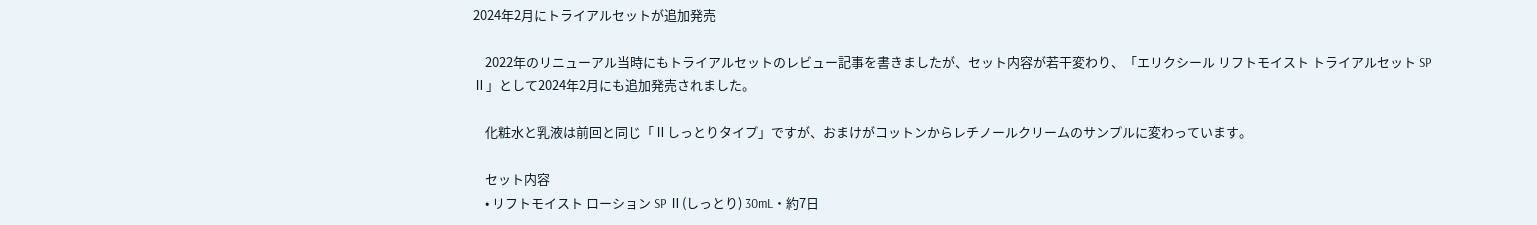2024年2月にトライアルセットが追加発売

    2022年のリニューアル当時にもトライアルセットのレビュー記事を書きましたが、セット内容が若干変わり、「エリクシール リフトモイスト トライアルセット SP Ⅱ」として2024年2月にも追加発売されました。

    化粧水と乳液は前回と同じ「Ⅱしっとりタイプ」ですが、おまけがコットンからレチノールクリームのサンプルに変わっています。

    セット内容
    • リフトモイスト ローション SP Ⅱ(しっとり) 30mL・約7日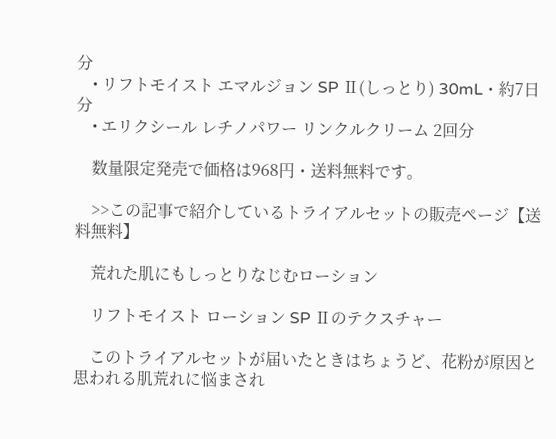分
    • リフトモイスト エマルジョン SP Ⅱ(しっとり) 30mL・約7日分
    • エリクシール レチノパワー リンクルクリーム 2回分

    数量限定発売で価格は968円・送料無料です。

    >>この記事で紹介しているトライアルセットの販売ページ【送料無料】

    荒れた肌にもしっとりなじむローション

    リフトモイスト ローション SP Ⅱのテクスチャー

    このトライアルセットが届いたときはちょうど、花粉が原因と思われる肌荒れに悩まされ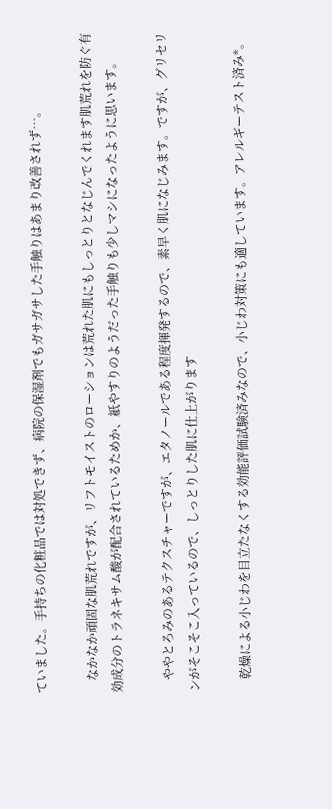ていました。手持ちの化粧品では対処できず、病院の保湿剤でもガサガサした手触りはあまり改善されず…。

    なかなか頑固な肌荒れですが、リフトモイストのローションは荒れた肌にもしっとりとなじんでくれます肌荒れを防ぐ有効成分のトラネキサム酸が配合されているためか、紙やすりのようだった手触りも少しマシになったように思います。

    ややとろみのあるテクスチャーですが、エタノールである程度揮発するので、素早く肌になじみます。ですが、グリセリンがそこそこ入っているので、しっとりした肌に仕上がります

    乾燥による小じわを目立たなくする効能評価試験済みなので、小じわ対策にも適しています。アレルギーテスト済み*。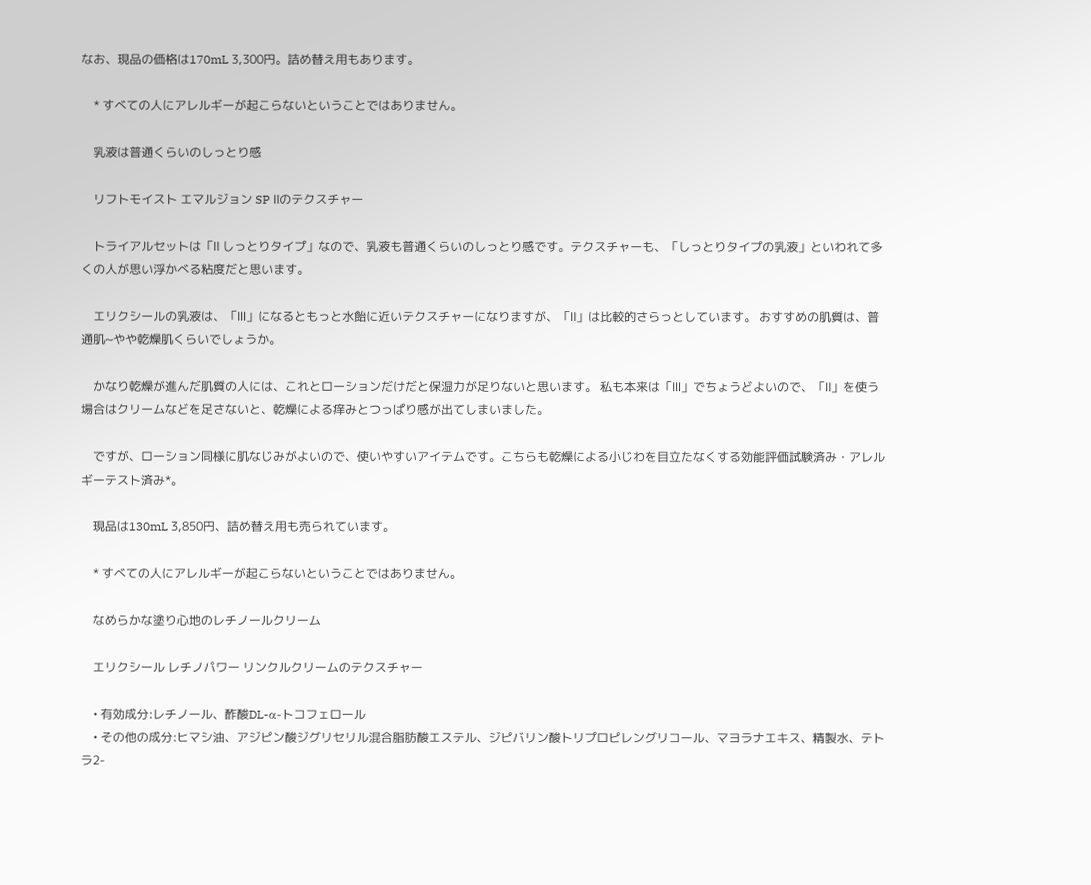なお、現品の価格は170mL 3,300円。詰め替え用もあります。

    * すべての人にアレルギーが起こらないということではありません。

    乳液は普通くらいのしっとり感

    リフトモイスト エマルジョン SP Ⅱのテクスチャー

    トライアルセットは「Ⅱ しっとりタイプ」なので、乳液も普通くらいのしっとり感です。テクスチャーも、「しっとりタイプの乳液」といわれて多くの人が思い浮かべる粘度だと思います。

    エリクシールの乳液は、「Ⅲ」になるともっと水飴に近いテクスチャーになりますが、「Ⅱ」は比較的さらっとしています。 おすすめの肌質は、普通肌~やや乾燥肌くらいでしょうか。

    かなり乾燥が進んだ肌質の人には、これとローションだけだと保湿力が足りないと思います。 私も本来は「Ⅲ」でちょうどよいので、「Ⅱ」を使う場合はクリームなどを足さないと、乾燥による痒みとつっぱり感が出てしまいました。

    ですが、ローション同様に肌なじみがよいので、使いやすいアイテムです。こちらも乾燥による小じわを目立たなくする効能評価試験済み・アレルギーテスト済み*。

    現品は130mL 3,850円、詰め替え用も売られています。

    * すべての人にアレルギーが起こらないということではありません。

    なめらかな塗り心地のレチノールクリーム

    エリクシール レチノパワー リンクルクリームのテクスチャー

    • 有効成分:レチノール、酢酸DL-α-トコフェロール
    • その他の成分:ヒマシ油、アジピン酸ジグリセリル混合脂肪酸エステル、ジピバリン酸トリプロピレングリコール、マヨラナエキス、精製水、テトラ2-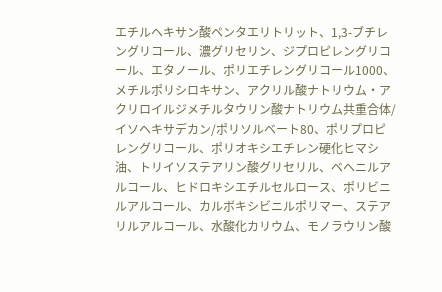エチルヘキサン酸ペンタエリトリット、1,3-ブチレングリコール、濃グリセリン、ジプロピレングリコール、エタノール、ポリエチレングリコール1000、メチルポリシロキサン、アクリル酸ナトリウム・アクリロイルジメチルタウリン酸ナトリウム共重合体/イソヘキサデカン/ポリソルベート80、ポリプロピレングリコール、ポリオキシエチレン硬化ヒマシ油、トリイソステアリン酸グリセリル、ベヘニルアルコール、ヒドロキシエチルセルロース、ポリビニルアルコール、カルボキシビニルポリマー、ステアリルアルコール、水酸化カリウム、モノラウリン酸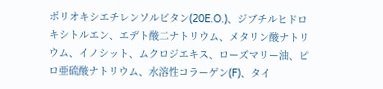ポリオキシエチレンソルビタン(20E.O.)、ジブチルヒドロキシトルエン、エデト酸二ナトリウム、メタリン酸ナトリウム、イノシット、ムクロジエキス、ローズマリー油、ピロ亜硫酸ナトリウム、水溶性コラーゲン(F)、タイ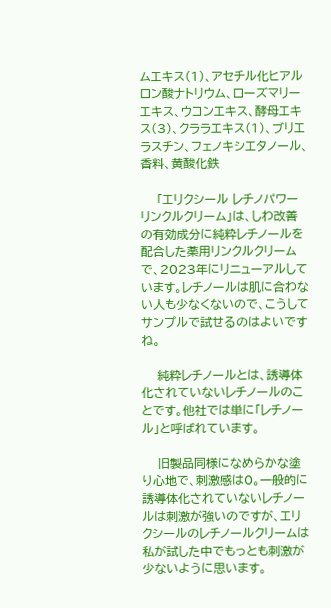ムエキス(1)、アセチル化ヒアルロン酸ナトリウム、ローズマリーエキス、ウコンエキス、酵母エキス(3)、クララエキス(1)、ブリエラスチン、フェノキシエタノール、香料、黄酸化鉄

    「エリクシール レチノパワー リンクルクリーム」は、しわ改善の有効成分に純粋レチノールを配合した薬用リンクルクリームで、2023年にリニューアルしています。レチノールは肌に合わない人も少なくないので、こうしてサンプルで試せるのはよいですね。

    純粋レチノールとは、誘導体化されていないレチノールのことです。他社では単に「レチノール」と呼ばれています。

    旧製品同様になめらかな塗り心地で、刺激感は0。一般的に誘導体化されていないレチノールは刺激が強いのですが、エリクシールのレチノールクリームは私が試した中でもっとも刺激が少ないように思います。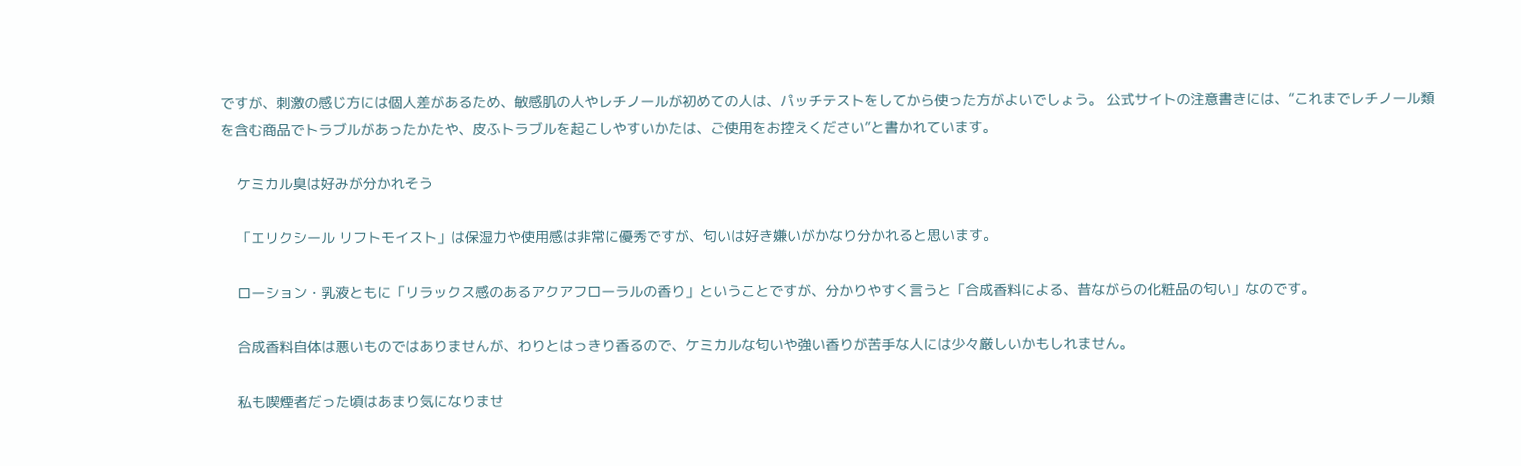ですが、刺激の感じ方には個人差があるため、敏感肌の人やレチノールが初めての人は、パッチテストをしてから使った方がよいでしょう。 公式サイトの注意書きには、“これまでレチノール類を含む商品でトラブルがあったかたや、皮ふトラブルを起こしやすいかたは、ご使用をお控えください”と書かれています。

    ケミカル臭は好みが分かれそう

    「エリクシール リフトモイスト」は保湿力や使用感は非常に優秀ですが、匂いは好き嫌いがかなり分かれると思います。

    ローション・乳液ともに「リラックス感のあるアクアフローラルの香り」ということですが、分かりやすく言うと「合成香料による、昔ながらの化粧品の匂い」なのです。

    合成香料自体は悪いものではありませんが、わりとはっきり香るので、ケミカルな匂いや強い香りが苦手な人には少々厳しいかもしれません。

    私も喫煙者だった頃はあまり気になりませ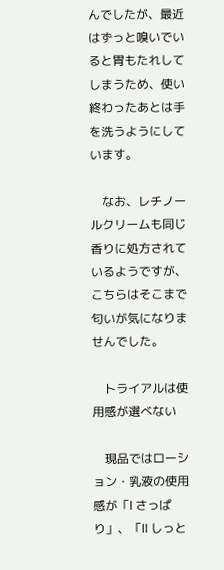んでしたが、最近はずっと嗅いでいると胃もたれしてしまうため、使い終わったあとは手を洗うようにしています。

    なお、レチノールクリームも同じ香りに処方されているようですが、こちらはそこまで匂いが気になりませんでした。

    トライアルは使用感が選べない

    現品ではローション・乳液の使用感が「Ⅰ さっぱり」、「Ⅱ しっと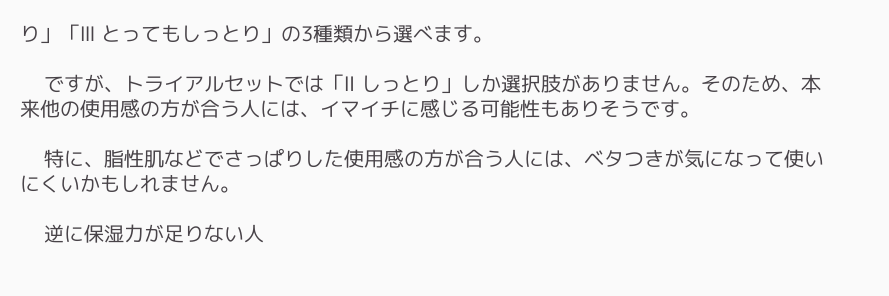り」「Ⅲ とってもしっとり」の3種類から選べます。

    ですが、トライアルセットでは「Ⅱ しっとり」しか選択肢がありません。そのため、本来他の使用感の方が合う人には、イマイチに感じる可能性もありそうです。

    特に、脂性肌などでさっぱりした使用感の方が合う人には、ベタつきが気になって使いにくいかもしれません。

    逆に保湿力が足りない人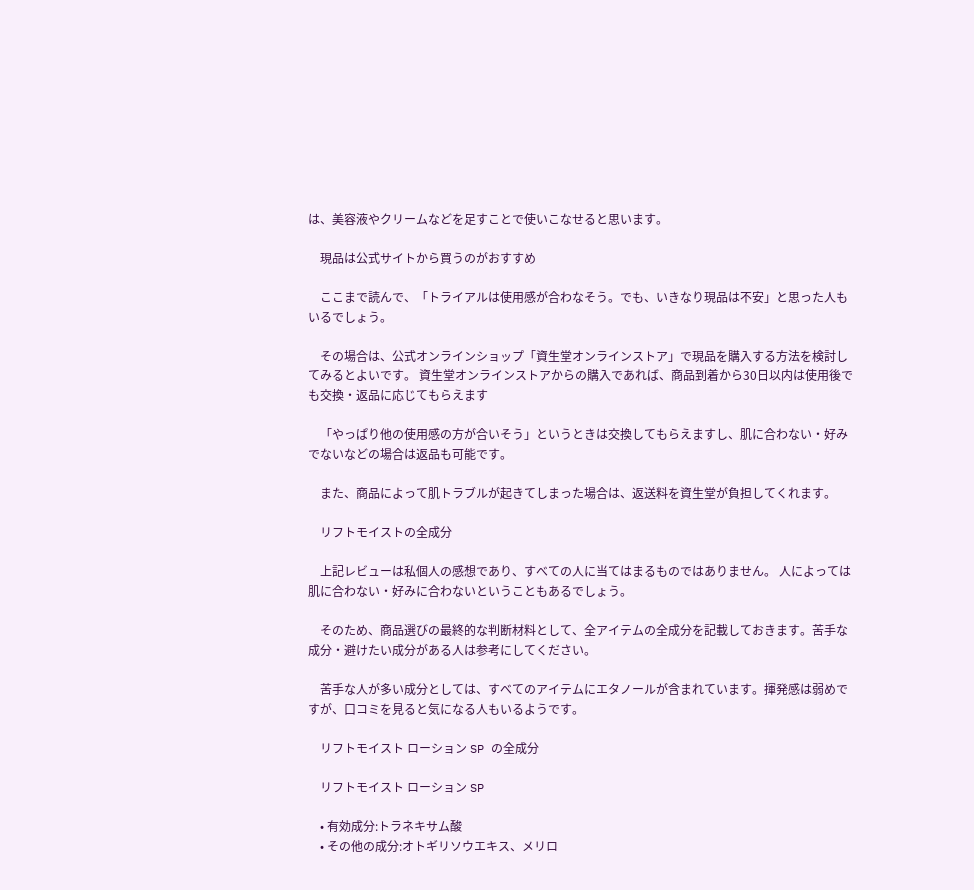は、美容液やクリームなどを足すことで使いこなせると思います。

    現品は公式サイトから買うのがおすすめ

    ここまで読んで、「トライアルは使用感が合わなそう。でも、いきなり現品は不安」と思った人もいるでしょう。

    その場合は、公式オンラインショップ「資生堂オンラインストア」で現品を購入する方法を検討してみるとよいです。 資生堂オンラインストアからの購入であれば、商品到着から30日以内は使用後でも交換・返品に応じてもらえます

    「やっぱり他の使用感の方が合いそう」というときは交換してもらえますし、肌に合わない・好みでないなどの場合は返品も可能です。

    また、商品によって肌トラブルが起きてしまった場合は、返送料を資生堂が負担してくれます。

    リフトモイストの全成分

    上記レビューは私個人の感想であり、すべての人に当てはまるものではありません。 人によっては肌に合わない・好みに合わないということもあるでしょう。

    そのため、商品選びの最終的な判断材料として、全アイテムの全成分を記載しておきます。苦手な成分・避けたい成分がある人は参考にしてください。

    苦手な人が多い成分としては、すべてのアイテムにエタノールが含まれています。揮発感は弱めですが、口コミを見ると気になる人もいるようです。

    リフトモイスト ローション SP の全成分

    リフトモイスト ローション SP

    • 有効成分:トラネキサム酸
    • その他の成分:オトギリソウエキス、メリロ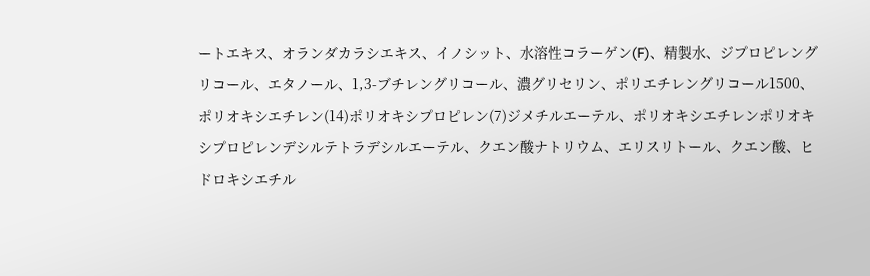ートエキス、オランダカラシエキス、イノシット、水溶性コラーゲン(F)、精製水、ジプロピレングリコール、エタノール、1,3-ブチレングリコール、濃グリセリン、ポリエチレングリコール1500、ポリオキシエチレン(14)ポリオキシプロピレン(7)ジメチルエーテル、ポリオキシエチレンポリオキシプロピレンデシルテトラデシルエーテル、クエン酸ナトリウム、エリスリトール、クエン酸、ヒドロキシエチル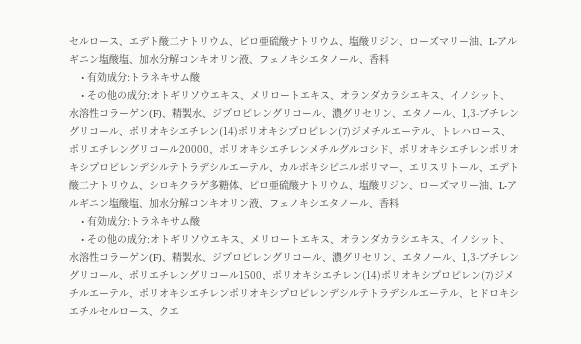セルロース、エデト酸二ナトリウム、ピロ亜硫酸ナトリウム、塩酸リジン、ローズマリー油、L-アルギニン塩酸塩、加水分解コンキオリン液、フェノキシエタノール、香料
    • 有効成分:トラネキサム酸
    • その他の成分:オトギリソウエキス、メリロートエキス、オランダカラシエキス、イノシット、水溶性コラーゲン(F)、精製水、ジプロピレングリコール、濃グリセリン、エタノール、1,3-ブチレングリコール、ポリオキシエチレン(14)ポリオキシプロピレン(7)ジメチルエーテル、トレハロース、ポリエチレングリコール20000、ポリオキシエチレンメチルグルコシド、ポリオキシエチレンポリオキシプロピレンデシルテトラデシルエーテル、カルボキシビニルポリマー、エリスリトール、エデト酸二ナトリウム、シロキクラゲ多糖体、ピロ亜硫酸ナトリウム、塩酸リジン、ローズマリー油、L-アルギニン塩酸塩、加水分解コンキオリン液、フェノキシエタノール、香料
    • 有効成分:トラネキサム酸
    • その他の成分:オトギリソウエキス、メリロートエキス、オランダカラシエキス、イノシット、水溶性コラーゲン(F)、精製水、ジプロピレングリコール、濃グリセリン、エタノール、1,3-ブチレングリコール、ポリエチレングリコール1500、ポリオキシエチレン(14)ポリオキシプロピレン(7)ジメチルエーテル、ポリオキシエチレンポリオキシプロピレンデシルテトラデシルエーテル、ヒドロキシエチルセルロース、クエ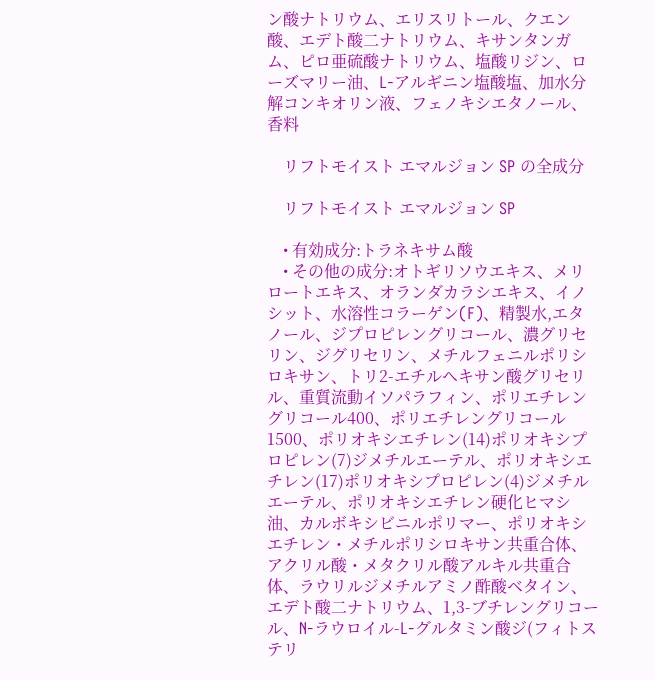ン酸ナトリウム、エリスリトール、クエン酸、エデト酸二ナトリウム、キサンタンガム、ピロ亜硫酸ナトリウム、塩酸リジン、ローズマリー油、L-アルギニン塩酸塩、加水分解コンキオリン液、フェノキシエタノール、香料

    リフトモイスト エマルジョン SP の全成分

    リフトモイスト エマルジョン SP

    • 有効成分:トラネキサム酸
    • その他の成分:オトギリソウエキス、メリロートエキス、オランダカラシエキス、イノシット、水溶性コラーゲン(F)、精製水,エタノール、ジプロピレングリコール、濃グリセリン、ジグリセリン、メチルフェニルポリシロキサン、トリ2-エチルヘキサン酸グリセリル、重質流動イソパラフィン、ポリエチレングリコール400、ポリエチレングリコール1500、ポリオキシエチレン(14)ポリオキシプロピレン(7)ジメチルエーテル、ポリオキシエチレン(17)ポリオキシプロピレン(4)ジメチルエーテル、ポリオキシエチレン硬化ヒマシ油、カルボキシビニルポリマー、ポリオキシエチレン・メチルポリシロキサン共重合体、アクリル酸・メタクリル酸アルキル共重合体、ラウリルジメチルアミノ酢酸ベタイン、エデト酸二ナトリウム、1,3-ブチレングリコール、N-ラウロイル-L-グルタミン酸ジ(フィトステリ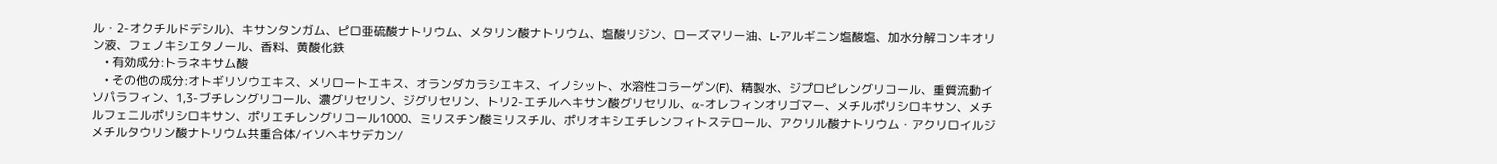ル・2-オクチルドデシル)、キサンタンガム、ピロ亜硫酸ナトリウム、メタリン酸ナトリウム、塩酸リジン、ローズマリー油、L-アルギニン塩酸塩、加水分解コンキオリン液、フェノキシエタノール、香料、黄酸化鉄
    • 有効成分:トラネキサム酸
    • その他の成分:オトギリソウエキス、メリロートエキス、オランダカラシエキス、イノシット、水溶性コラーゲン(F)、精製水、ジプロピレングリコール、重質流動イソパラフィン、1,3-ブチレングリコール、濃グリセリン、ジグリセリン、トリ2-エチルヘキサン酸グリセリル、α-オレフィンオリゴマー、メチルポリシロキサン、メチルフェニルポリシロキサン、ポリエチレングリコール1000、ミリスチン酸ミリスチル、ポリオキシエチレンフィトステロール、アクリル酸ナトリウム・アクリロイルジメチルタウリン酸ナトリウム共重合体/イソヘキサデカン/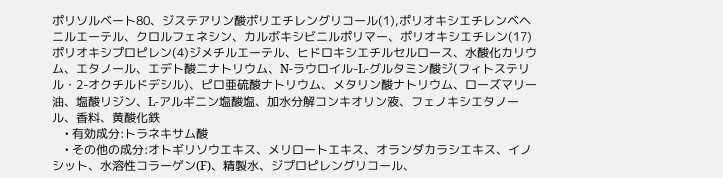ポリソルベート80、ジステアリン酸ポリエチレングリコール(1),ポリオキシエチレンベヘニルエーテル、クロルフェネシン、カルボキシビニルポリマー、ポリオキシエチレン(17)ポリオキシプロピレン(4)ジメチルエーテル、ヒドロキシエチルセルロース、水酸化カリウム、エタノール、エデト酸二ナトリウム、N-ラウロイル-L-グルタミン酸ジ(フィトステリル・2-オクチルドデシル)、ピロ亜硫酸ナトリウム、メタリン酸ナトリウム、ローズマリー油、塩酸リジン、L-アルギニン塩酸塩、加水分解コンキオリン液、フェノキシエタノール、香料、黄酸化鉄
    • 有効成分:トラネキサム酸
    • その他の成分:オトギリソウエキス、メリロートエキス、オランダカラシエキス、イノシット、水溶性コラーゲン(F)、精製水、ジプロピレングリコール、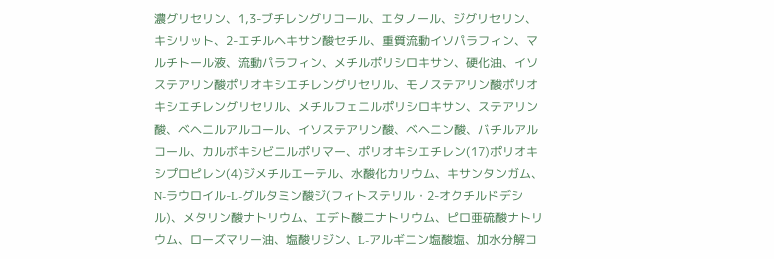濃グリセリン、1,3-ブチレングリコール、エタノール、ジグリセリン、キシリット、2-エチルヘキサン酸セチル、重質流動イソパラフィン、マルチトール液、流動パラフィン、メチルポリシロキサン、硬化油、イソステアリン酸ポリオキシエチレングリセリル、モノステアリン酸ポリオキシエチレングリセリル、メチルフェニルポリシロキサン、ステアリン酸、ベヘニルアルコール、イソステアリン酸、ベヘニン酸、バチルアルコール、カルボキシビニルポリマー、ポリオキシエチレン(17)ポリオキシプロピレン(4)ジメチルエーテル、水酸化カリウム、キサンタンガム、N-ラウロイル-L-グルタミン酸ジ(フィトステリル・2-オクチルドデシル)、メタリン酸ナトリウム、エデト酸二ナトリウム、ピロ亜硫酸ナトリウム、ローズマリー油、塩酸リジン、L-アルギニン塩酸塩、加水分解コ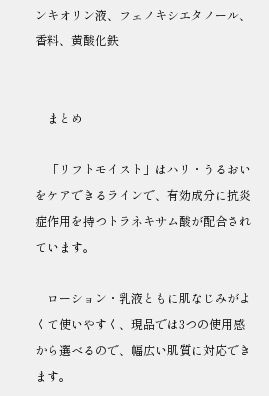ンキオリン液、フェノキシエタノール、香料、黄酸化鉄


    まとめ

    「リフトモイスト」はハリ・うるおいをケアできるラインで、有効成分に抗炎症作用を持つトラネキサム酸が配合されています。

    ローション・乳液ともに肌なじみがよくて使いやすく、現品では3つの使用感から選べるので、幅広い肌質に対応できます。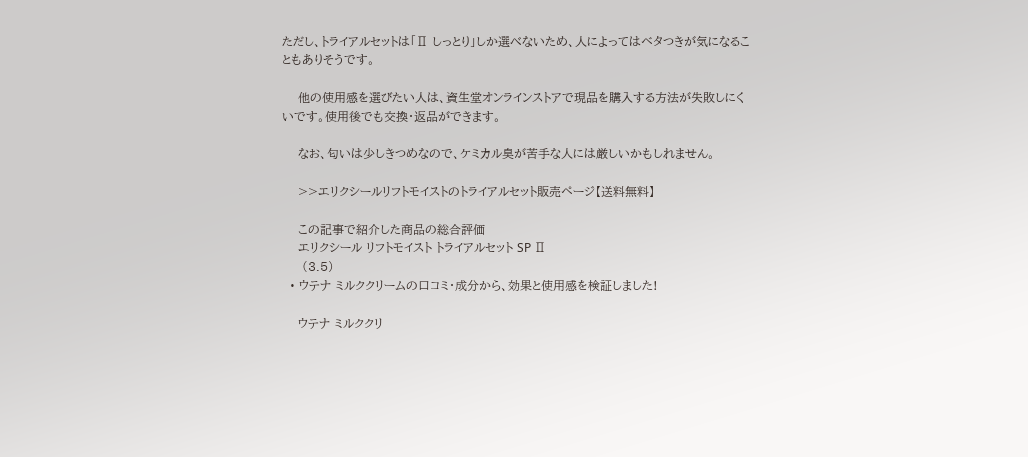ただし、トライアルセットは「Ⅱ しっとり」しか選べないため、人によってはベタつきが気になることもありそうです。

    他の使用感を選びたい人は、資生堂オンラインストアで現品を購入する方法が失敗しにくいです。使用後でも交換・返品ができます。

    なお、匂いは少しきつめなので、ケミカル臭が苦手な人には厳しいかもしれません。

    >>エリクシールリフトモイストのトライアルセット販売ページ【送料無料】

    この記事で紹介した商品の総合評価
    エリクシール リフトモイスト トライアルセット SP Ⅱ
     (3.5)
  • ウテナ ミルククリームの口コミ・成分から、効果と使用感を検証しました!

    ウテナ ミルククリ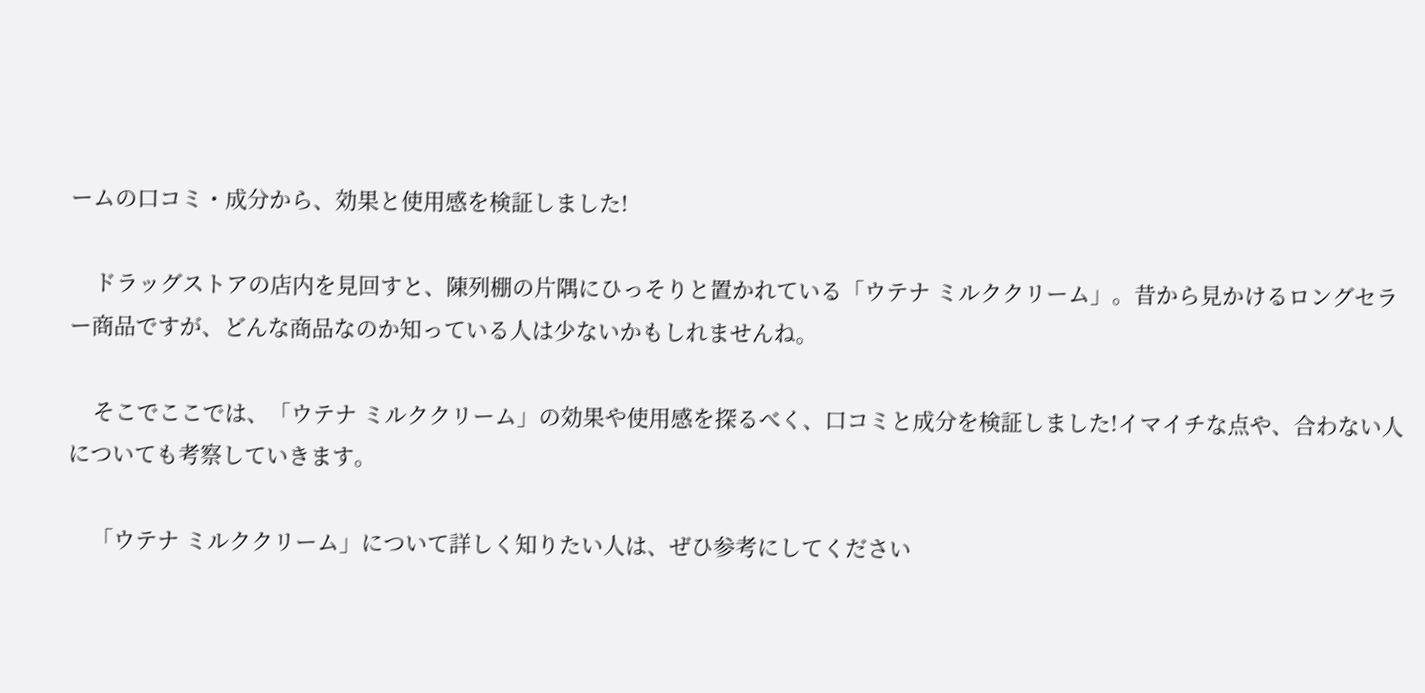ームの口コミ・成分から、効果と使用感を検証しました!

    ドラッグストアの店内を見回すと、陳列棚の片隅にひっそりと置かれている「ウテナ ミルククリーム」。昔から見かけるロングセラー商品ですが、どんな商品なのか知っている人は少ないかもしれませんね。

    そこでここでは、「ウテナ ミルククリーム」の効果や使用感を探るべく、口コミと成分を検証しました!イマイチな点や、合わない人についても考察していきます。

    「ウテナ ミルククリーム」について詳しく知りたい人は、ぜひ参考にしてください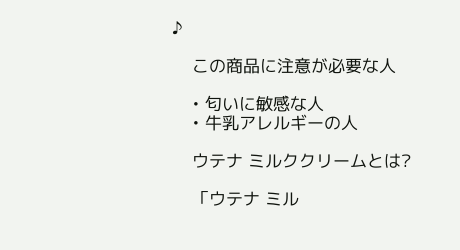♪

    この商品に注意が必要な人

    • 匂いに敏感な人
    • 牛乳アレルギーの人

    ウテナ ミルククリームとは?

    「ウテナ ミル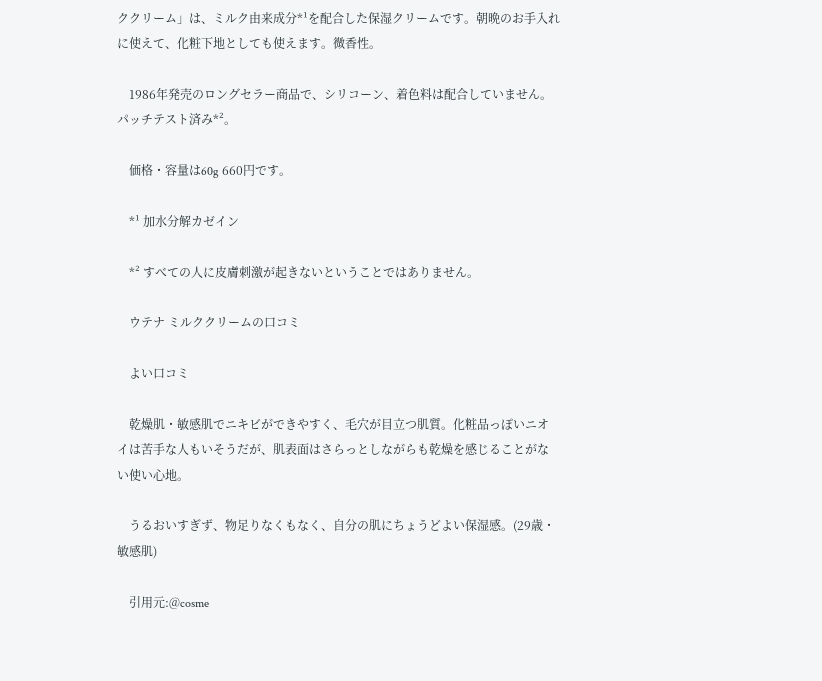ククリーム」は、ミルク由来成分*¹を配合した保湿クリームです。朝晩のお手入れに使えて、化粧下地としても使えます。微香性。

    1986年発売のロングセラー商品で、シリコーン、着色料は配合していません。パッチテスト済み*²。

    価格・容量は60g 660円です。

    *¹ 加水分解カゼイン

    *² すべての人に皮膚刺激が起きないということではありません。

    ウテナ ミルククリームの口コミ

    よい口コミ

    乾燥肌・敏感肌でニキビができやすく、毛穴が目立つ肌質。化粧品っぽいニオイは苦手な人もいそうだが、肌表面はさらっとしながらも乾燥を感じることがない使い心地。

    うるおいすぎず、物足りなくもなく、自分の肌にちょうどよい保湿感。(29歳・敏感肌)

    引用元:@cosme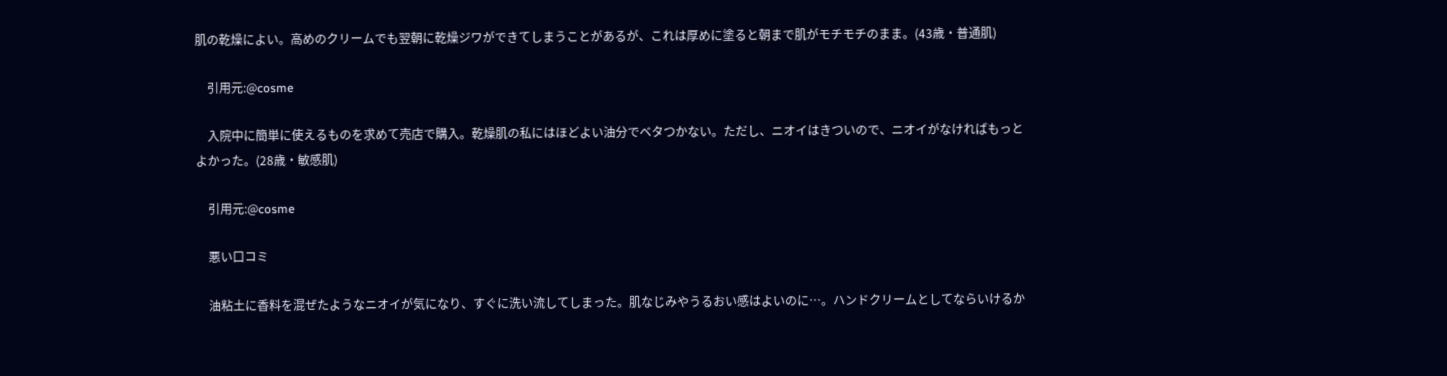肌の乾燥によい。高めのクリームでも翌朝に乾燥ジワができてしまうことがあるが、これは厚めに塗ると朝まで肌がモチモチのまま。(43歳・普通肌)

    引用元:@cosme

    入院中に簡単に使えるものを求めて売店で購入。乾燥肌の私にはほどよい油分でベタつかない。ただし、ニオイはきついので、ニオイがなければもっとよかった。(28歳・敏感肌)

    引用元:@cosme

    悪い口コミ

    油粘土に香料を混ぜたようなニオイが気になり、すぐに洗い流してしまった。肌なじみやうるおい感はよいのに…。ハンドクリームとしてならいけるか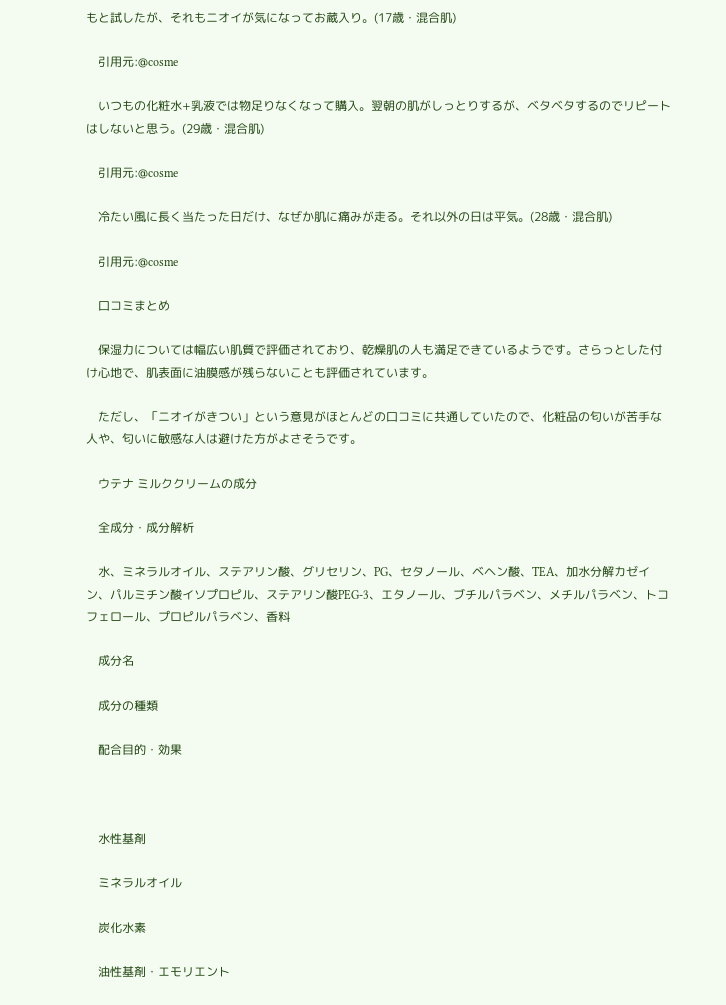もと試したが、それもニオイが気になってお蔵入り。(17歳・混合肌)

    引用元:@cosme

    いつもの化粧水+乳液では物足りなくなって購入。翌朝の肌がしっとりするが、ベタベタするのでリピートはしないと思う。(29歳・混合肌)

    引用元:@cosme

    冷たい風に長く当たった日だけ、なぜか肌に痛みが走る。それ以外の日は平気。(28歳・混合肌)

    引用元:@cosme

    口コミまとめ

    保湿力については幅広い肌質で評価されており、乾燥肌の人も満足できているようです。さらっとした付け心地で、肌表面に油膜感が残らないことも評価されています。

    ただし、「ニオイがきつい」という意見がほとんどの口コミに共通していたので、化粧品の匂いが苦手な人や、匂いに敏感な人は避けた方がよさそうです。

    ウテナ ミルククリームの成分

    全成分・成分解析

    水、ミネラルオイル、ステアリン酸、グリセリン、PG、セタノール、ベヘン酸、TEA、加水分解カゼイン、パルミチン酸イソプロピル、ステアリン酸PEG-3、エタノール、ブチルパラベン、メチルパラベン、トコフェロール、プロピルパラベン、香料

    成分名

    成分の種類

    配合目的・効果



    水性基剤

    ミネラルオイル

    炭化水素

    油性基剤・エモリエント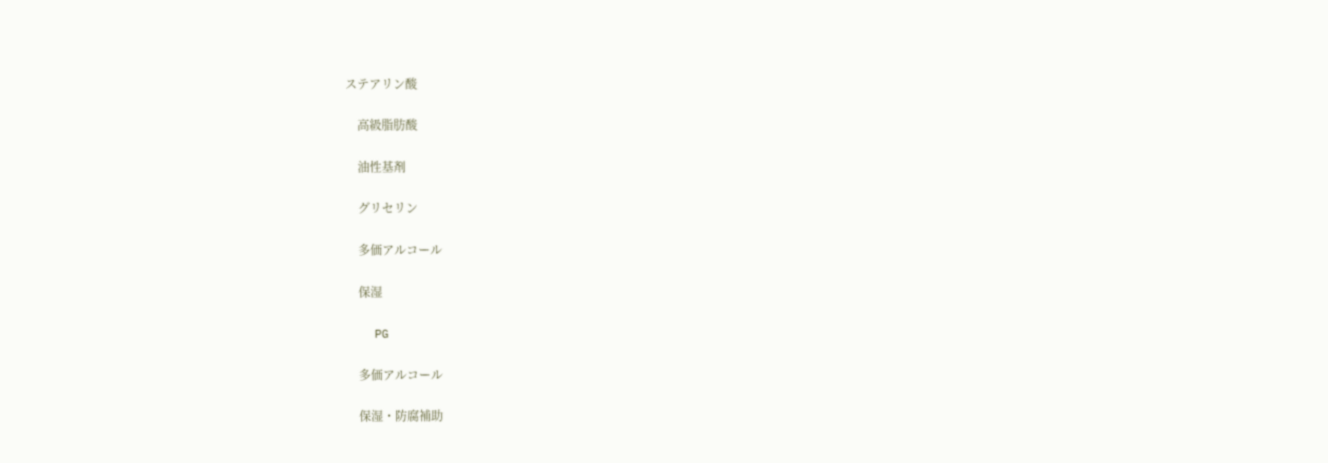ステアリン酸

    高級脂肪酸

    油性基剤

    グリセリン

    多価アルコール

    保湿

    PG

    多価アルコール

    保湿・防腐補助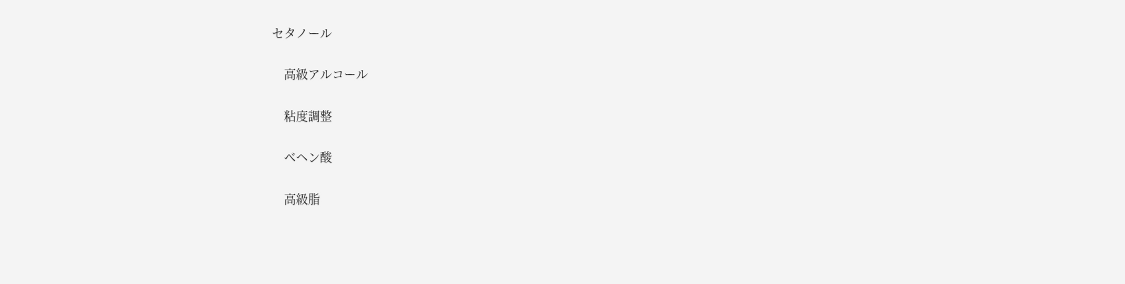セタノール

    高級アルコール

    粘度調整

    ベヘン酸

    高級脂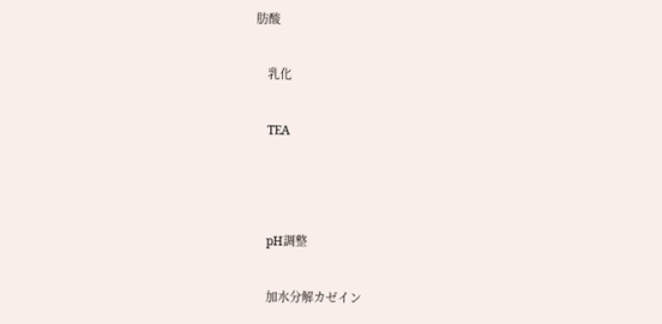肪酸

    乳化

    TEA



    pH調整

    加水分解カゼイン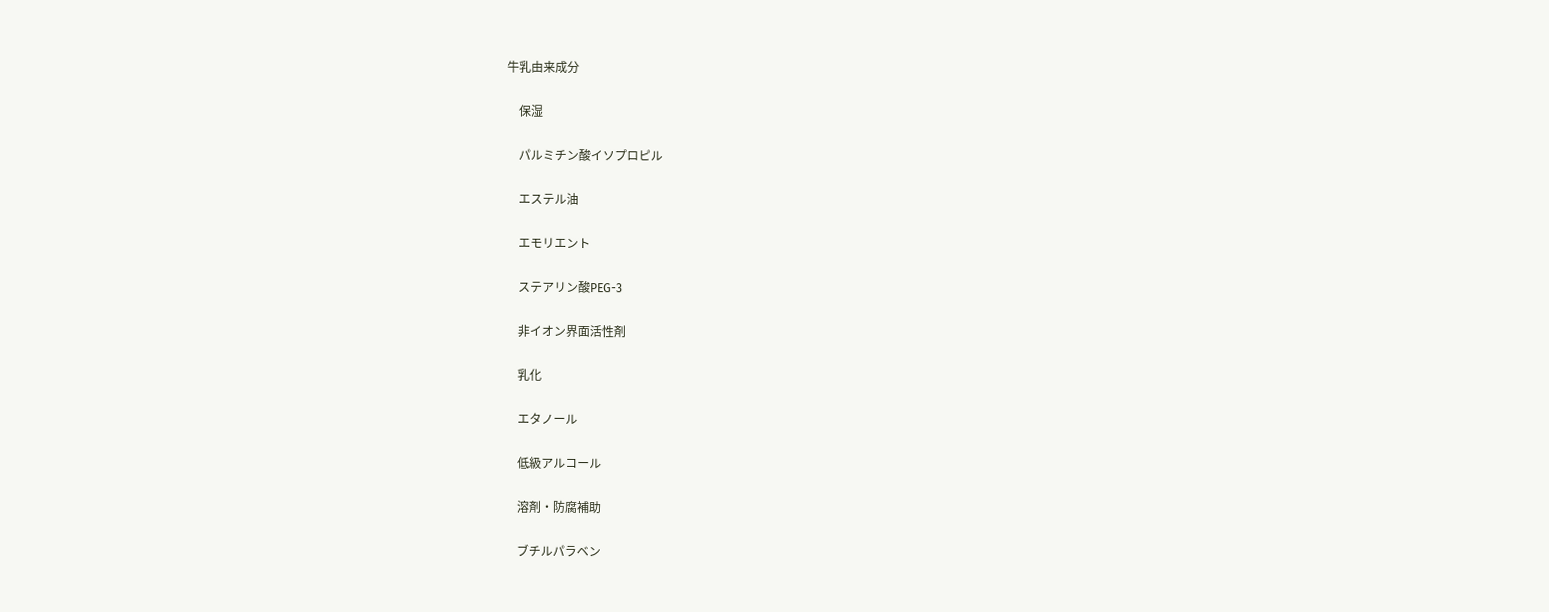牛乳由来成分

    保湿

    パルミチン酸イソプロピル

    エステル油

    エモリエント

    ステアリン酸PEG-3

    非イオン界面活性剤

    乳化

    エタノール

    低級アルコール

    溶剤・防腐補助

    ブチルパラベン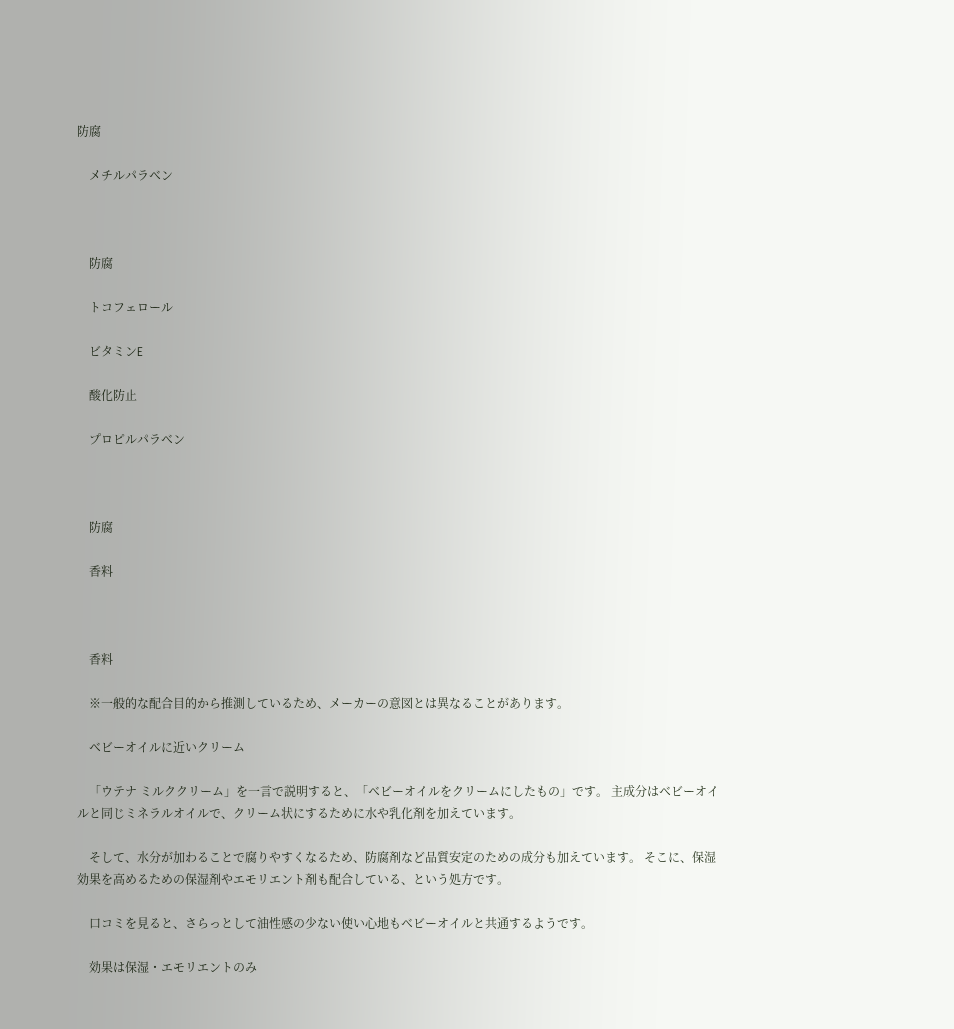防腐

    メチルパラベン



    防腐

    トコフェロール

    ビタミンE

    酸化防止

    プロピルパラベン



    防腐

    香料



    香料

    ※一般的な配合目的から推測しているため、メーカーの意図とは異なることがあります。

    ベビーオイルに近いクリーム

    「ウテナ ミルククリーム」を一言で説明すると、「ベビーオイルをクリームにしたもの」です。 主成分はベビーオイルと同じミネラルオイルで、クリーム状にするために水や乳化剤を加えています。

    そして、水分が加わることで腐りやすくなるため、防腐剤など品質安定のための成分も加えています。 そこに、保湿効果を高めるための保湿剤やエモリエント剤も配合している、という処方です。

    口コミを見ると、さらっとして油性感の少ない使い心地もベビーオイルと共通するようです。

    効果は保湿・エモリエントのみ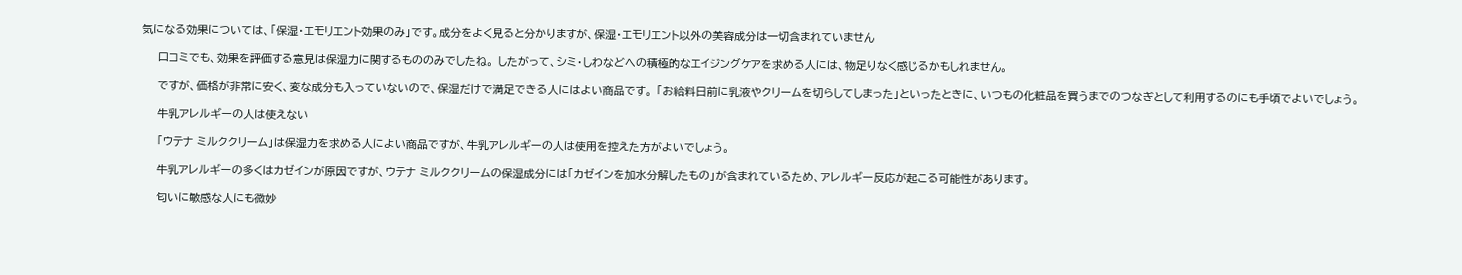気になる効果については、「保湿・エモリエント効果のみ」です。成分をよく見ると分かりますが、保湿・エモリエント以外の美容成分は一切含まれていません

    口コミでも、効果を評価する意見は保湿力に関するもののみでしたね。 したがって、シミ・しわなどへの積極的なエイジングケアを求める人には、物足りなく感じるかもしれません。

    ですが、価格が非常に安く、変な成分も入っていないので、保湿だけで満足できる人にはよい商品です。 「お給料日前に乳液やクリームを切らしてしまった」といったときに、いつもの化粧品を買うまでのつなぎとして利用するのにも手頃でよいでしょう。

    牛乳アレルギーの人は使えない

    「ウテナ ミルククリーム」は保湿力を求める人によい商品ですが、牛乳アレルギーの人は使用を控えた方がよいでしょう。

    牛乳アレルギーの多くはカゼインが原因ですが、ウテナ ミルククリームの保湿成分には「カゼインを加水分解したもの」が含まれているため、アレルギー反応が起こる可能性があります。

    匂いに敏感な人にも微妙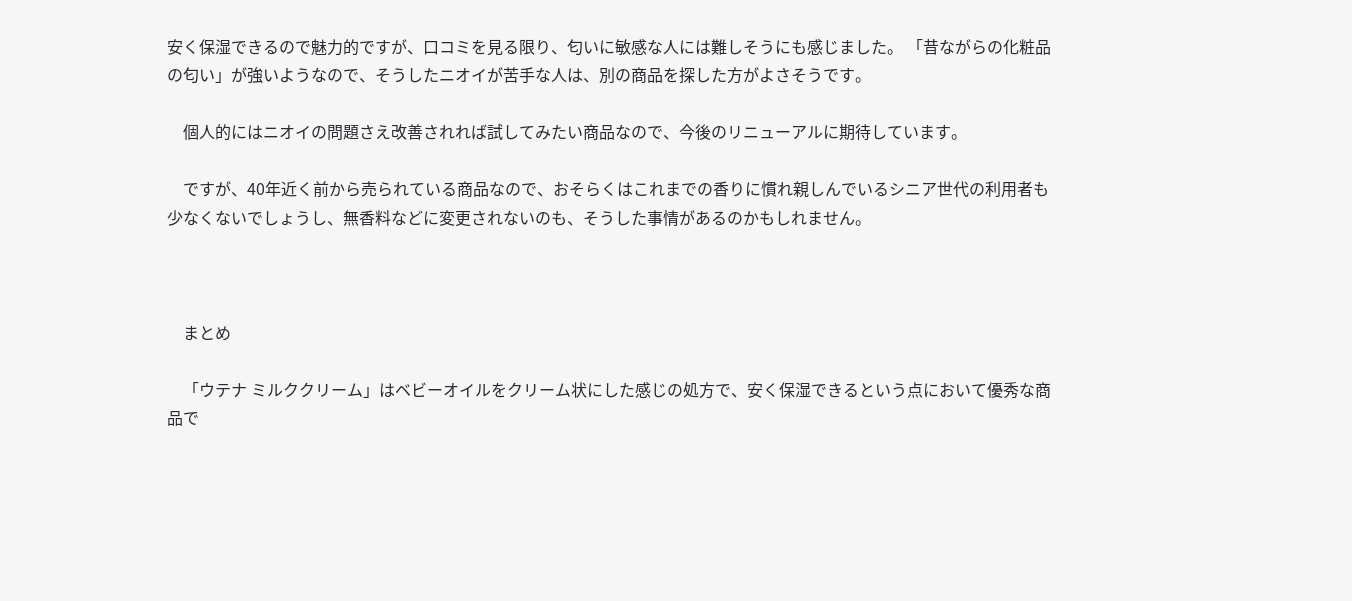安く保湿できるので魅力的ですが、口コミを見る限り、匂いに敏感な人には難しそうにも感じました。 「昔ながらの化粧品の匂い」が強いようなので、そうしたニオイが苦手な人は、別の商品を探した方がよさそうです。

    個人的にはニオイの問題さえ改善されれば試してみたい商品なので、今後のリニューアルに期待しています。

    ですが、40年近く前から売られている商品なので、おそらくはこれまでの香りに慣れ親しんでいるシニア世代の利用者も少なくないでしょうし、無香料などに変更されないのも、そうした事情があるのかもしれません。



    まとめ

    「ウテナ ミルククリーム」はベビーオイルをクリーム状にした感じの処方で、安く保湿できるという点において優秀な商品で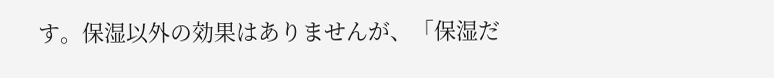す。保湿以外の効果はありませんが、「保湿だ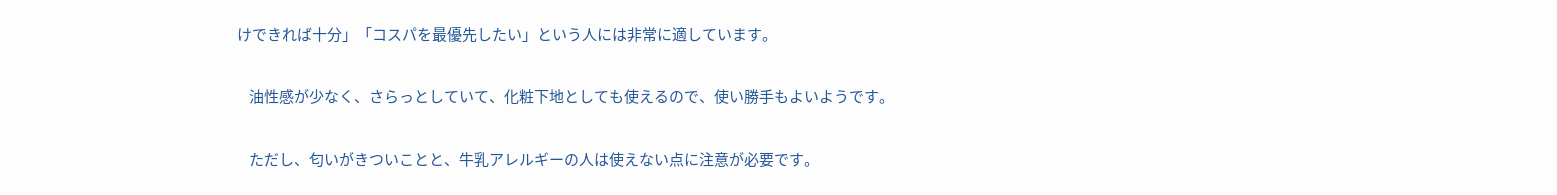けできれば十分」「コスパを最優先したい」という人には非常に適しています。

    油性感が少なく、さらっとしていて、化粧下地としても使えるので、使い勝手もよいようです。

    ただし、匂いがきついことと、牛乳アレルギーの人は使えない点に注意が必要です。